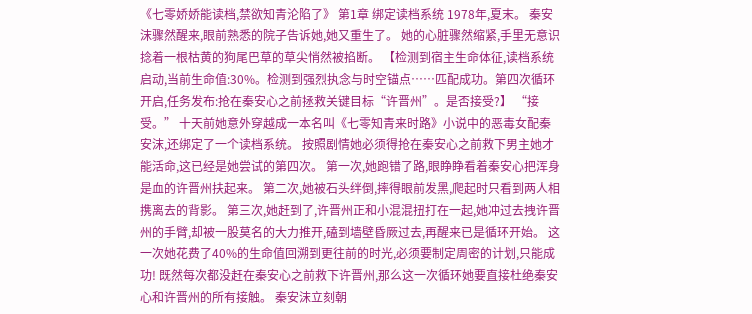《七零娇娇能读档,禁欲知青沦陷了》 第1章 绑定读档系统 1978年,夏末。 秦安沫骤然醒来,眼前熟悉的院子告诉她,她又重生了。 她的心脏骤然缩紧,手里无意识捻着一根枯黄的狗尾巴草的草尖悄然被掐断。 【检测到宿主生命体征,读档系统启动,当前生命值:30%。检测到强烈执念与时空锚点……匹配成功。第四次循环开启,任务发布:抢在秦安心之前拯救关键目标“许晋州”。是否接受?】 “接受。” 十天前她意外穿越成一本名叫《七零知青来时路》小说中的恶毒女配秦安沫,还绑定了一个读档系统。 按照剧情她必须得抢在秦安心之前救下男主她才能活命,这已经是她尝试的第四次。 第一次,她跑错了路,眼睁睁看着秦安心把浑身是血的许晋州扶起来。 第二次,她被石头绊倒,摔得眼前发黑,爬起时只看到两人相携离去的背影。 第三次,她赶到了,许晋州正和小混混扭打在一起,她冲过去拽许晋州的手臂,却被一股莫名的大力推开,磕到墙壁昏厥过去,再醒来已是循环开始。 这一次她花费了40%的生命值回溯到更往前的时光,必须要制定周密的计划,只能成功! 既然每次都没赶在秦安心之前救下许晋州,那么这一次循环她要直接杜绝秦安心和许晋州的所有接触。 秦安沫立刻朝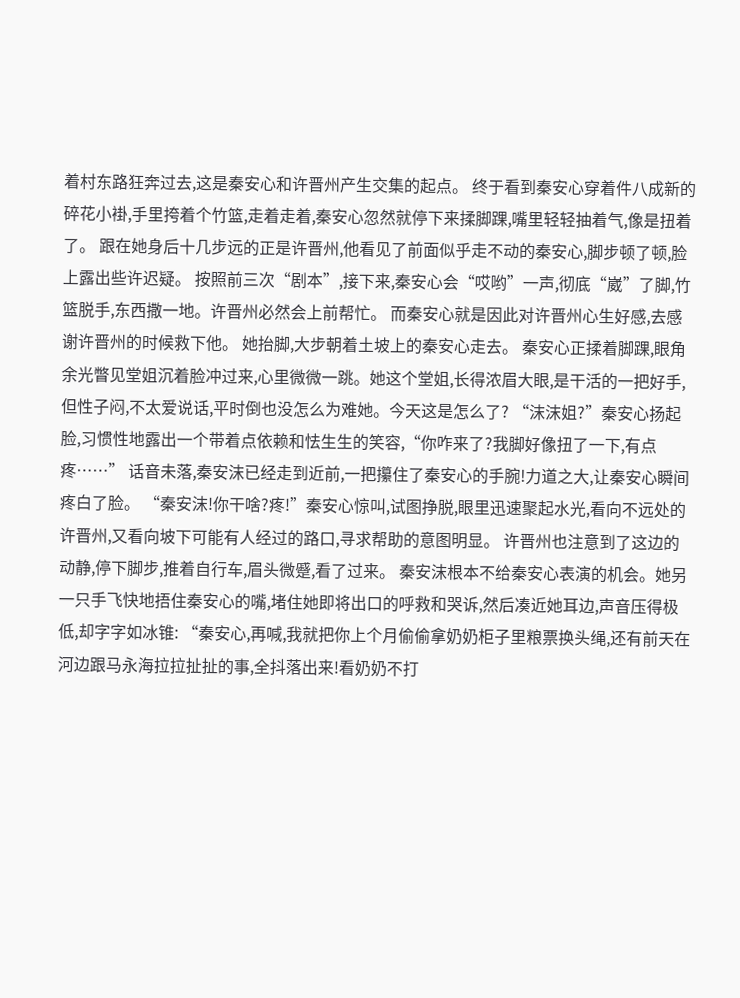着村东路狂奔过去,这是秦安心和许晋州产生交集的起点。 终于看到秦安心穿着件八成新的碎花小褂,手里挎着个竹篮,走着走着,秦安心忽然就停下来揉脚踝,嘴里轻轻抽着气,像是扭着了。 跟在她身后十几步远的正是许晋州,他看见了前面似乎走不动的秦安心,脚步顿了顿,脸上露出些许迟疑。 按照前三次“剧本”,接下来,秦安心会“哎哟”一声,彻底“崴”了脚,竹篮脱手,东西撒一地。许晋州必然会上前帮忙。 而秦安心就是因此对许晋州心生好感,去感谢许晋州的时候救下他。 她抬脚,大步朝着土坡上的秦安心走去。 秦安心正揉着脚踝,眼角余光瞥见堂姐沉着脸冲过来,心里微微一跳。她这个堂姐,长得浓眉大眼,是干活的一把好手,但性子闷,不太爱说话,平时倒也没怎么为难她。今天这是怎么了? “沫沫姐?”秦安心扬起脸,习惯性地露出一个带着点依赖和怯生生的笑容,“你咋来了?我脚好像扭了一下,有点疼……” 话音未落,秦安沫已经走到近前,一把攥住了秦安心的手腕!力道之大,让秦安心瞬间疼白了脸。 “秦安沫!你干啥?疼!”秦安心惊叫,试图挣脱,眼里迅速聚起水光,看向不远处的许晋州,又看向坡下可能有人经过的路口,寻求帮助的意图明显。 许晋州也注意到了这边的动静,停下脚步,推着自行车,眉头微蹙,看了过来。 秦安沫根本不给秦安心表演的机会。她另一只手飞快地捂住秦安心的嘴,堵住她即将出口的呼救和哭诉,然后凑近她耳边,声音压得极低,却字字如冰锥: “秦安心,再喊,我就把你上个月偷偷拿奶奶柜子里粮票换头绳,还有前天在河边跟马永海拉拉扯扯的事,全抖落出来!看奶奶不打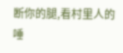断你的腿,看村里人的唾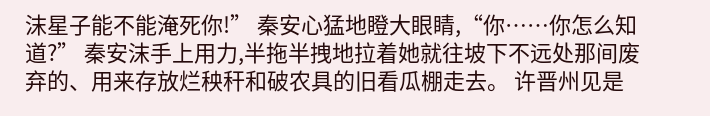沫星子能不能淹死你!” 秦安心猛地瞪大眼睛,“你……你怎么知道?” 秦安沫手上用力,半拖半拽地拉着她就往坡下不远处那间废弃的、用来存放烂秧秆和破农具的旧看瓜棚走去。 许晋州见是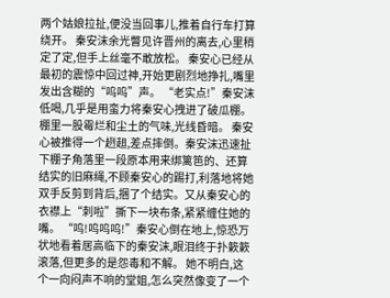两个姑娘拉扯,便没当回事儿,推着自行车打算绕开。 秦安沫余光瞥见许晋州的离去,心里稍定了定,但手上丝毫不敢放松。 秦安心已经从最初的震惊中回过神,开始更剧烈地挣扎,嘴里发出含糊的“呜呜”声。 “老实点!”秦安沫低喝,几乎是用蛮力将秦安心拽进了破瓜棚。棚里一股霉烂和尘土的气味,光线昏暗。 秦安心被推得一个趔趄,差点摔倒。秦安沫迅速扯下棚子角落里一段原本用来绑篱笆的、还算结实的旧麻绳,不顾秦安心的踢打,利落地将她双手反剪到背后,捆了个结实。又从秦安心的衣襟上“刺啦”撕下一块布条,紧紧缠住她的嘴。 “呜!呜呜呜!”秦安心倒在地上,惊恐万状地看着居高临下的秦安沫,眼泪终于扑簌簌滚落,但更多的是怨毒和不解。 她不明白,这个一向闷声不响的堂姐,怎么突然像变了一个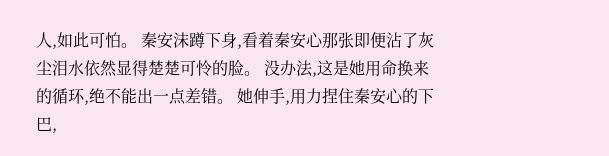人,如此可怕。 秦安沫蹲下身,看着秦安心那张即便沾了灰尘泪水依然显得楚楚可怜的脸。 没办法,这是她用命换来的循环,绝不能出一点差错。 她伸手,用力捏住秦安心的下巴,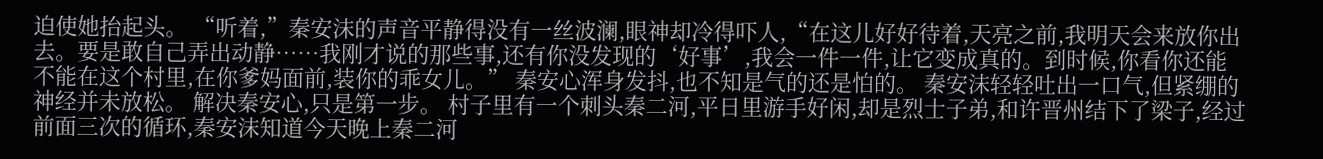迫使她抬起头。 “听着,”秦安沫的声音平静得没有一丝波澜,眼神却冷得吓人,“在这儿好好待着,天亮之前,我明天会来放你出去。要是敢自己弄出动静……我刚才说的那些事,还有你没发现的‘好事’,我会一件一件,让它变成真的。到时候,你看你还能不能在这个村里,在你爹妈面前,装你的乖女儿。” 秦安心浑身发抖,也不知是气的还是怕的。 秦安沫轻轻吐出一口气,但紧绷的神经并未放松。 解决秦安心,只是第一步。 村子里有一个刺头秦二河,平日里游手好闲,却是烈士子弟,和许晋州结下了梁子,经过前面三次的循环,秦安沫知道今天晚上秦二河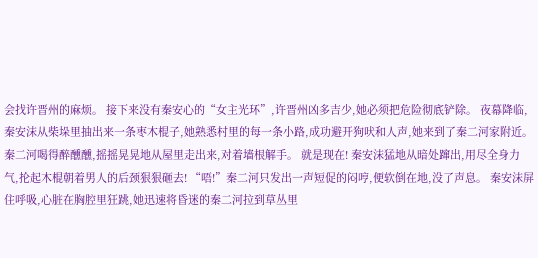会找许晋州的麻烦。 接下来没有秦安心的“女主光环”,许晋州凶多吉少,她必须把危险彻底铲除。 夜幕降临,秦安沫从柴垛里抽出来一条枣木棍子,她熟悉村里的每一条小路,成功避开狗吠和人声,她来到了秦二河家附近。 秦二河喝得醉醺醺,摇摇晃晃地从屋里走出来,对着墙根解手。 就是现在! 秦安沫猛地从暗处蹿出,用尽全身力气,抡起木棍朝着男人的后颈狠狠砸去! “唔!”秦二河只发出一声短促的闷哼,便软倒在地,没了声息。 秦安沫屏住呼吸,心脏在胸腔里狂跳,她迅速将昏迷的秦二河拉到草丛里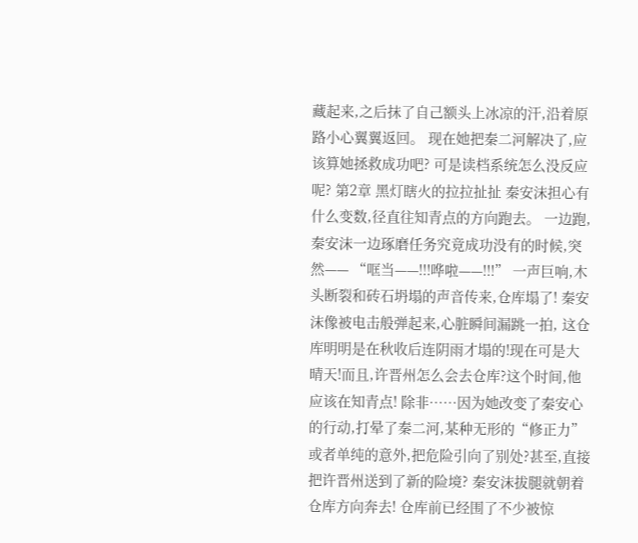藏起来,之后抹了自己额头上冰凉的汗,沿着原路小心翼翼返回。 现在她把秦二河解决了,应该算她拯救成功吧? 可是读档系统怎么没反应呢? 第2章 黑灯瞎火的拉拉扯扯 秦安沫担心有什么变数,径直往知青点的方向跑去。 一边跑,秦安沫一边琢磨任务究竟成功没有的时候,突然—— “哐当——!!!哗啦——!!!” 一声巨响,木头断裂和砖石坍塌的声音传来,仓库塌了! 秦安沫像被电击般弹起来,心脏瞬间漏跳一拍, 这仓库明明是在秋收后连阴雨才塌的!现在可是大晴天!而且,许晋州怎么会去仓库?这个时间,他应该在知青点! 除非……因为她改变了秦安心的行动,打晕了秦二河,某种无形的“修正力”或者单纯的意外,把危险引向了别处?甚至,直接把许晋州送到了新的险境? 秦安沫拔腿就朝着仓库方向奔去! 仓库前已经围了不少被惊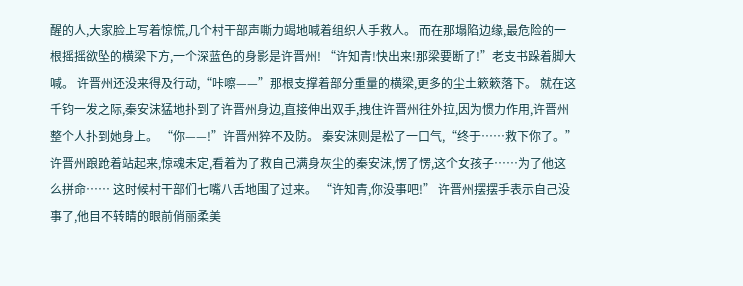醒的人,大家脸上写着惊慌,几个村干部声嘶力竭地喊着组织人手救人。 而在那塌陷边缘,最危险的一根摇摇欲坠的横梁下方,一个深蓝色的身影是许晋州! “许知青!快出来!那梁要断了!”老支书跺着脚大喊。 许晋州还没来得及行动,“咔嚓——”那根支撑着部分重量的横梁,更多的尘土簌簌落下。 就在这千钧一发之际,秦安沫猛地扑到了许晋州身边,直接伸出双手,拽住许晋州往外拉,因为惯力作用,许晋州整个人扑到她身上。 “你——!”许晋州猝不及防。 秦安沫则是松了一口气,“终于……救下你了。” 许晋州踉跄着站起来,惊魂未定,看着为了救自己满身灰尘的秦安沫,愣了愣,这个女孩子……为了他这么拼命…… 这时候村干部们七嘴八舌地围了过来。 “许知青,你没事吧!” 许晋州摆摆手表示自己没事了,他目不转睛的眼前俏丽柔美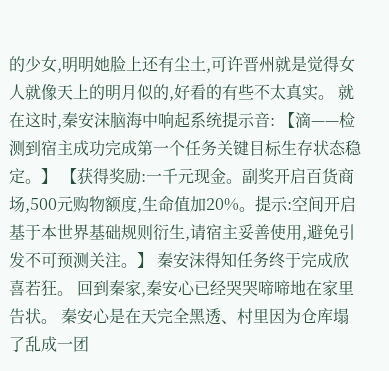的少女,明明她脸上还有尘土,可许晋州就是觉得女人就像天上的明月似的,好看的有些不太真实。 就在这时,秦安沫脑海中响起系统提示音: 【滴——检测到宿主成功完成第一个任务关键目标生存状态稳定。】 【获得奖励:一千元现金。副奖开启百货商场,500元购物额度,生命值加20%。提示:空间开启基于本世界基础规则衍生,请宿主妥善使用,避免引发不可预测关注。】 秦安沫得知任务终于完成欣喜若狂。 回到秦家,秦安心已经哭哭啼啼地在家里告状。 秦安心是在天完全黑透、村里因为仓库塌了乱成一团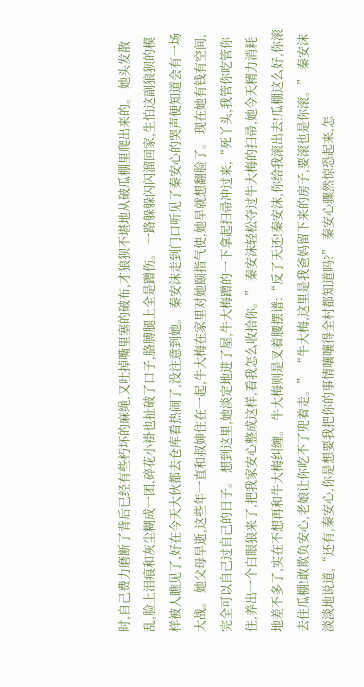时,自己费力磨断了背后已经有些朽坏的麻绳,又吐掉嘴里塞的破布,才狼狈不堪地从破瓜棚里爬出来的。 她头发散乱,脸上泪痕和灰尘糊成一团,碎花小褂也扯破了口子,胳膊腿上全是蹭伤。 一路躲躲闪闪溜回家,生怕这副狼狈的模样被人瞧见了,好在今天大伙都去仓库看热闹了,没注意到她。 秦安沫走到门口听见了秦安心的哭声便知道会有一场大战。 她父母早逝,这些年一直和叔婶住在一起,牛大梅在家里对她颐指气使,她早就想翻脸了。 现在她有钱有空间,完全可以自己过自己的日子。 想到这里,她淡定地进了屋,牛大梅蹭的一下拿起扫帚冲过来,“死丫头,我管你吃管你住,养出一个白眼狼来了,把我家安心整成这样,看我怎么收拾你。” 秦安沫轻松夺过牛大梅的扫帚,她今天精力消耗地差不多了,实在不想再和牛大梅纠缠。 牛大梅则是叉着腰摆谱:“反了天还!秦安沫,你给我滚出去!瓜棚这么好,你滚去住瓜棚!敢欺负安心,老娘让你吃不了兜着走。” “牛大梅,这里是我爸妈留下来的房子,要滚也是你滚。” 秦安沫淡淡地说道,“还有,秦安心,你是想要我把你的事情嚷嚷得全村都知道吗?” 秦安心骤然惊恐起来,怎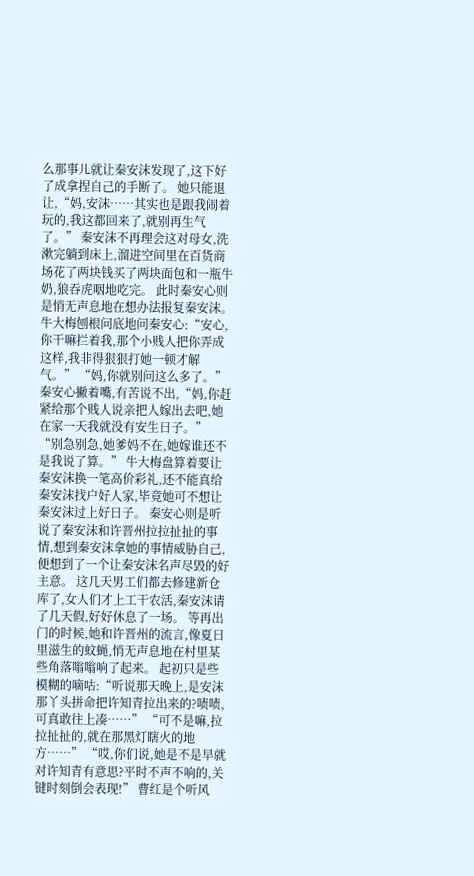么那事儿就让秦安沫发现了,这下好了成拿捏自己的手断了。 她只能退让,“妈,安沫……其实也是跟我闹着玩的,我这都回来了,就别再生气了。” 秦安沫不再理会这对母女,洗漱完躺到床上,溜进空间里在百货商场花了两块钱买了两块面包和一瓶牛奶,狼吞虎咽地吃完。 此时秦安心则是悄无声息地在想办法报复秦安沫。 牛大梅刨根问底地问秦安心:“安心,你干嘛拦着我,那个小贱人把你弄成这样,我非得狠狠打她一顿才解气。” “妈,你就别问这么多了。”秦安心撇着嘴,有苦说不出,“妈,你赶紧给那个贱人说亲把人嫁出去吧,她在家一天我就没有安生日子。” “别急别急,她爹妈不在,她嫁谁还不是我说了算。” 牛大梅盘算着要让秦安沫换一笔高价彩礼,还不能真给秦安沫找户好人家,毕竟她可不想让秦安沫过上好日子。 秦安心则是听说了秦安沫和许晋州拉拉扯扯的事情,想到秦安沫拿她的事情威胁自己,便想到了一个让秦安沫名声尽毁的好主意。 这几天男工们都去修建新仓库了,女人们才上工干农活,秦安沫请了几天假,好好休息了一场。 等再出门的时候,她和许晋州的流言,像夏日里滋生的蚊蝇,悄无声息地在村里某些角落嗡嗡响了起来。 起初只是些模糊的嘀咕:“听说那天晚上,是安沫那丫头拼命把许知青拉出来的?啧啧,可真敢往上凑……” “可不是嘛,拉拉扯扯的,就在那黑灯瞎火的地方……” “哎,你们说,她是不是早就对许知青有意思?平时不声不响的,关键时刻倒会表现!” 曹红是个听风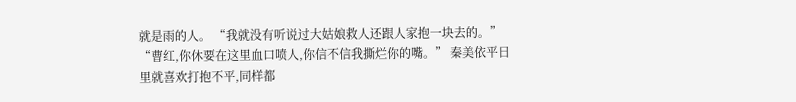就是雨的人。 “我就没有听说过大姑娘救人还跟人家抱一块去的。” “曹红,你休要在这里血口喷人,你信不信我撕烂你的嘴。” 秦美依平日里就喜欢打抱不平,同样都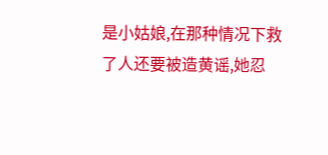是小姑娘,在那种情况下救了人还要被造黄谣,她忍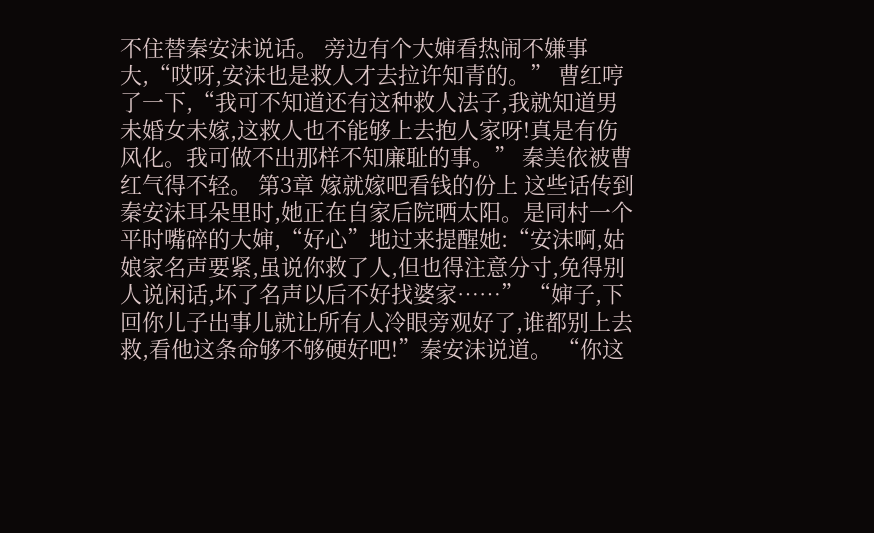不住替秦安沫说话。 旁边有个大婶看热闹不嫌事大,“哎呀,安沫也是救人才去拉许知青的。” 曹红哼了一下,“我可不知道还有这种救人法子,我就知道男未婚女未嫁,这救人也不能够上去抱人家呀!真是有伤风化。我可做不出那样不知廉耻的事。” 秦美依被曹红气得不轻。 第3章 嫁就嫁吧看钱的份上 这些话传到秦安沫耳朵里时,她正在自家后院晒太阳。是同村一个平时嘴碎的大婶,“好心”地过来提醒她:“安沫啊,姑娘家名声要紧,虽说你救了人,但也得注意分寸,免得别人说闲话,坏了名声以后不好找婆家……” “婶子,下回你儿子出事儿就让所有人冷眼旁观好了,谁都别上去救,看他这条命够不够硬好吧!”秦安沫说道。 “你这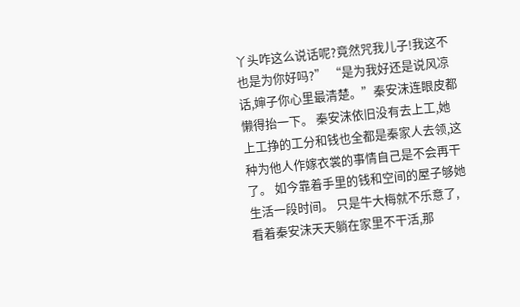丫头咋这么说话呢?竟然咒我儿子!我这不也是为你好吗?” “是为我好还是说风凉话,婶子你心里最清楚。”秦安沫连眼皮都懒得抬一下。 秦安沫依旧没有去上工,她上工挣的工分和钱也全都是秦家人去领,这种为他人作嫁衣裳的事情自己是不会再干了。 如今靠着手里的钱和空间的屋子够她生活一段时间。 只是牛大梅就不乐意了,看着秦安沫天天躺在家里不干活,那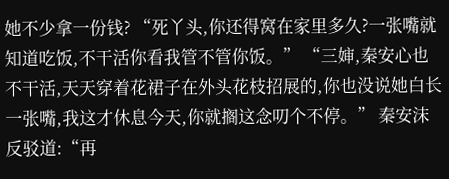她不少拿一份钱? “死丫头,你还得窝在家里多久?一张嘴就知道吃饭,不干活你看我管不管你饭。” “三婶,秦安心也不干活,天天穿着花裙子在外头花枝招展的,你也没说她白长一张嘴,我这才休息今天,你就搁这念叨个不停。” 秦安沫反驳道:“再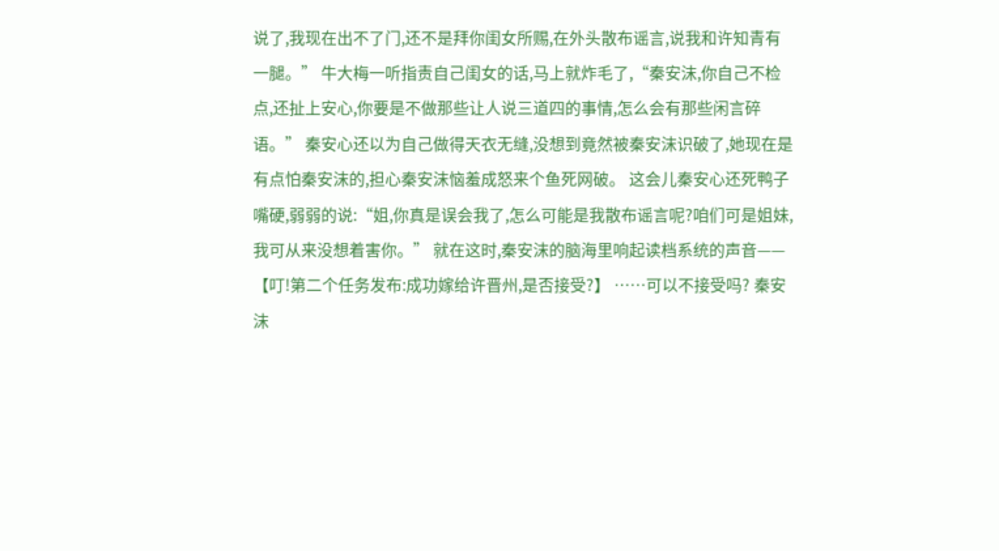说了,我现在出不了门,还不是拜你闺女所赐,在外头散布谣言,说我和许知青有一腿。” 牛大梅一听指责自己闺女的话,马上就炸毛了,“秦安沫,你自己不检点,还扯上安心,你要是不做那些让人说三道四的事情,怎么会有那些闲言碎语。” 秦安心还以为自己做得天衣无缝,没想到竟然被秦安沫识破了,她现在是有点怕秦安沫的,担心秦安沫恼羞成怒来个鱼死网破。 这会儿秦安心还死鸭子嘴硬,弱弱的说:“姐,你真是误会我了,怎么可能是我散布谣言呢?咱们可是姐妹,我可从来没想着害你。” 就在这时,秦安沫的脑海里响起读档系统的声音—— 【叮!第二个任务发布:成功嫁给许晋州,是否接受?】 ……可以不接受吗? 秦安沫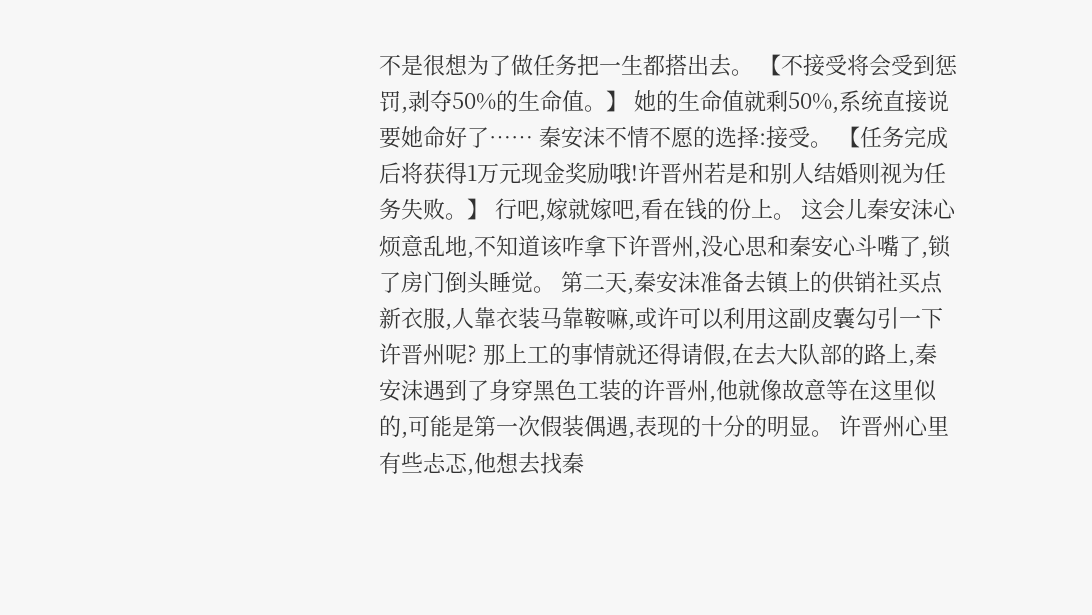不是很想为了做任务把一生都搭出去。 【不接受将会受到惩罚,剥夺50%的生命值。】 她的生命值就剩50%,系统直接说要她命好了…… 秦安沫不情不愿的选择:接受。 【任务完成后将获得1万元现金奖励哦!许晋州若是和别人结婚则视为任务失败。】 行吧,嫁就嫁吧,看在钱的份上。 这会儿秦安沫心烦意乱地,不知道该咋拿下许晋州,没心思和秦安心斗嘴了,锁了房门倒头睡觉。 第二天,秦安沫准备去镇上的供销社买点新衣服,人靠衣装马靠鞍嘛,或许可以利用这副皮囊勾引一下许晋州呢? 那上工的事情就还得请假,在去大队部的路上,秦安沫遇到了身穿黑色工装的许晋州,他就像故意等在这里似的,可能是第一次假装偶遇,表现的十分的明显。 许晋州心里有些忐忑,他想去找秦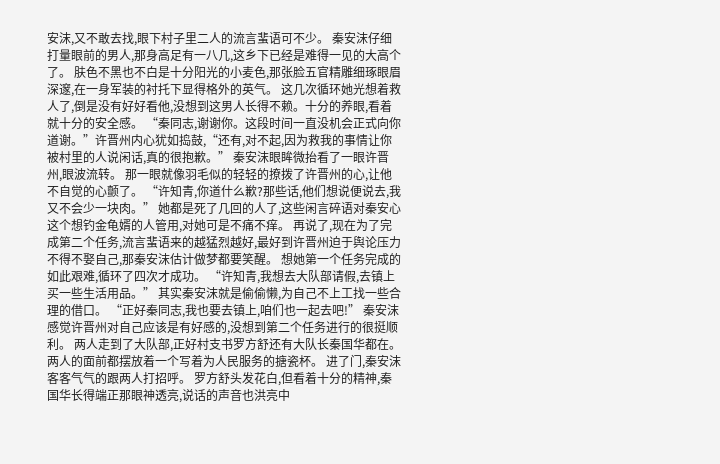安沫,又不敢去找,眼下村子里二人的流言蜚语可不少。 秦安沫仔细打量眼前的男人,那身高足有一八几,这乡下已经是难得一见的大高个了。 肤色不黑也不白是十分阳光的小麦色,那张脸五官精雕细琢眼眉深邃,在一身军装的衬托下显得格外的英气。 这几次循环她光想着救人了,倒是没有好好看他,没想到这男人长得不赖。十分的养眼,看着就十分的安全感。 “秦同志,谢谢你。这段时间一直没机会正式向你道谢。”许晋州内心犹如捣鼓,“还有,对不起,因为救我的事情让你被村里的人说闲话,真的很抱歉。” 秦安沫眼眸微抬看了一眼许晋州,眼波流转。 那一眼就像羽毛似的轻轻的撩拨了许晋州的心,让他不自觉的心颤了。 “许知青,你道什么歉?那些话,他们想说便说去,我又不会少一块肉。” 她都是死了几回的人了,这些闲言碎语对秦安心这个想钓金龟婿的人管用,对她可是不痛不痒。 再说了,现在为了完成第二个任务,流言蜚语来的越猛烈越好,最好到许晋州迫于舆论压力不得不娶自己,那秦安沫估计做梦都要笑醒。 想她第一个任务完成的如此艰难,循环了四次才成功。 “许知青,我想去大队部请假,去镇上买一些生活用品。” 其实秦安沫就是偷偷懒,为自己不上工找一些合理的借口。 “正好秦同志,我也要去镇上,咱们也一起去吧!” 秦安沫感觉许晋州对自己应该是有好感的,没想到第二个任务进行的很挺顺利。 两人走到了大队部,正好村支书罗方舒还有大队长秦国华都在。两人的面前都摆放着一个写着为人民服务的搪瓷杯。 进了门,秦安沫客客气气的跟两人打招呼。 罗方舒头发花白,但看着十分的精神,秦国华长得端正那眼神透亮,说话的声音也洪亮中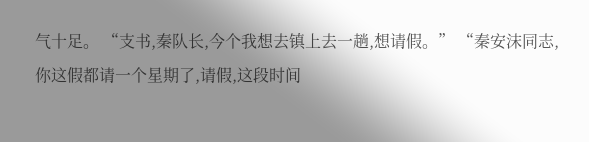气十足。 “支书,秦队长,今个我想去镇上去一趟,想请假。” “秦安沫同志,你这假都请一个星期了,请假,这段时间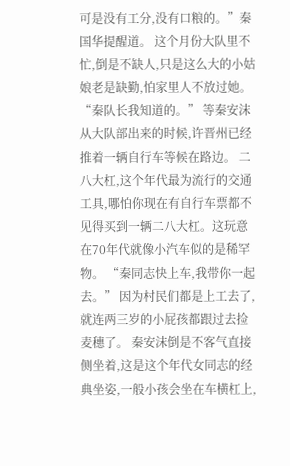可是没有工分,没有口粮的。”秦国华提醒道。 这个月份大队里不忙,倒是不缺人,只是这么大的小姑娘老是缺勤,怕家里人不放过她。 “秦队长我知道的。” 等秦安沫从大队部出来的时候,许晋州已经推着一辆自行车等候在路边。 二八大杠,这个年代最为流行的交通工具,哪怕你现在有自行车票都不见得买到一辆二八大杠。这玩意在70年代就像小汽车似的是稀罕物。 “秦同志快上车,我带你一起去。” 因为村民们都是上工去了,就连两三岁的小屁孩都跟过去捡麦穗了。 秦安沫倒是不客气直接侧坐着,这是这个年代女同志的经典坐姿,一般小孩会坐在车横杠上,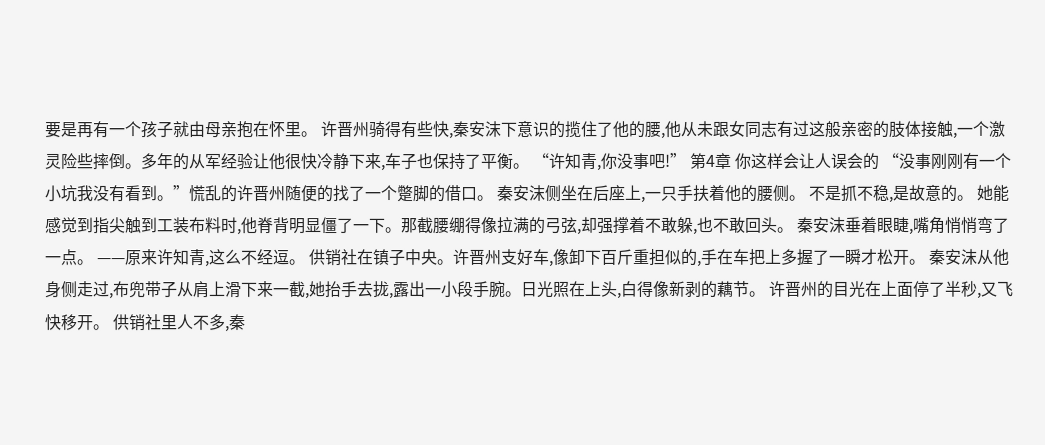要是再有一个孩子就由母亲抱在怀里。 许晋州骑得有些快,秦安沫下意识的揽住了他的腰,他从未跟女同志有过这般亲密的肢体接触,一个激灵险些摔倒。多年的从军经验让他很快冷静下来,车子也保持了平衡。 “许知青,你没事吧!” 第4章 你这样会让人误会的 “没事刚刚有一个小坑我没有看到。”慌乱的许晋州随便的找了一个蹩脚的借口。 秦安沫侧坐在后座上,一只手扶着他的腰侧。 不是抓不稳,是故意的。 她能感觉到指尖触到工装布料时,他脊背明显僵了一下。那截腰绷得像拉满的弓弦,却强撑着不敢躲,也不敢回头。 秦安沫垂着眼睫,嘴角悄悄弯了一点。 ——原来许知青,这么不经逗。 供销社在镇子中央。许晋州支好车,像卸下百斤重担似的,手在车把上多握了一瞬才松开。 秦安沫从他身侧走过,布兜带子从肩上滑下来一截,她抬手去拢,露出一小段手腕。日光照在上头,白得像新剥的藕节。 许晋州的目光在上面停了半秒,又飞快移开。 供销社里人不多,秦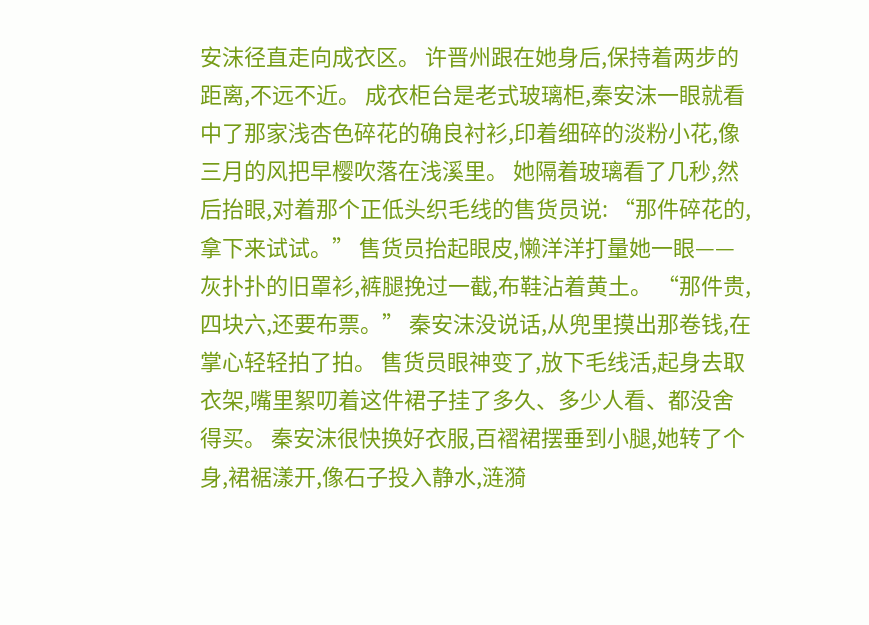安沫径直走向成衣区。 许晋州跟在她身后,保持着两步的距离,不远不近。 成衣柜台是老式玻璃柜,秦安沫一眼就看中了那家浅杏色碎花的确良衬衫,印着细碎的淡粉小花,像三月的风把早樱吹落在浅溪里。 她隔着玻璃看了几秒,然后抬眼,对着那个正低头织毛线的售货员说: “那件碎花的,拿下来试试。” 售货员抬起眼皮,懒洋洋打量她一眼——灰扑扑的旧罩衫,裤腿挽过一截,布鞋沾着黄土。 “那件贵,四块六,还要布票。” 秦安沫没说话,从兜里摸出那卷钱,在掌心轻轻拍了拍。 售货员眼神变了,放下毛线活,起身去取衣架,嘴里絮叨着这件裙子挂了多久、多少人看、都没舍得买。 秦安沫很快换好衣服,百褶裙摆垂到小腿,她转了个身,裙裾漾开,像石子投入静水,涟漪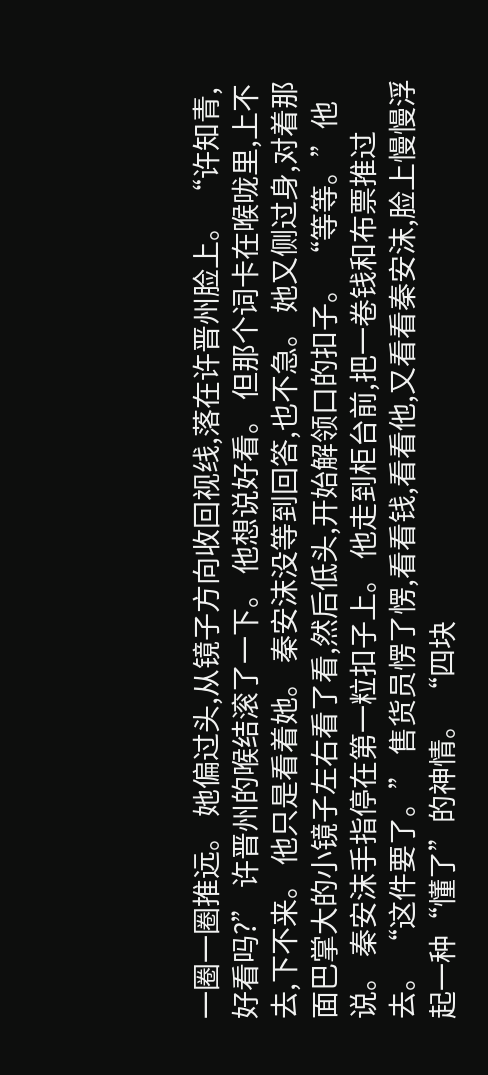一圈一圈推远。 她偏过头,从镜子方向收回视线,落在许晋州脸上。 “许知青,好看吗?” 许晋州的喉结滚了一下。 他想说好看。 但那个词卡在喉咙里,上不去,下不来。 他只是看着她。 秦安沫没等到回答,也不急。 她又侧过身,对着那面巴掌大的小镜子左右看了看,然后低头,开始解领口的扣子。 “等等。”他说。 秦安沫手指停在第一粒扣子上。 他走到柜台前,把一卷钱和布票推过去。 “这件要了。” 售货员愣了愣,看看钱,看看他,又看看秦安沫,脸上慢慢浮起一种“懂了”的神情。 “四块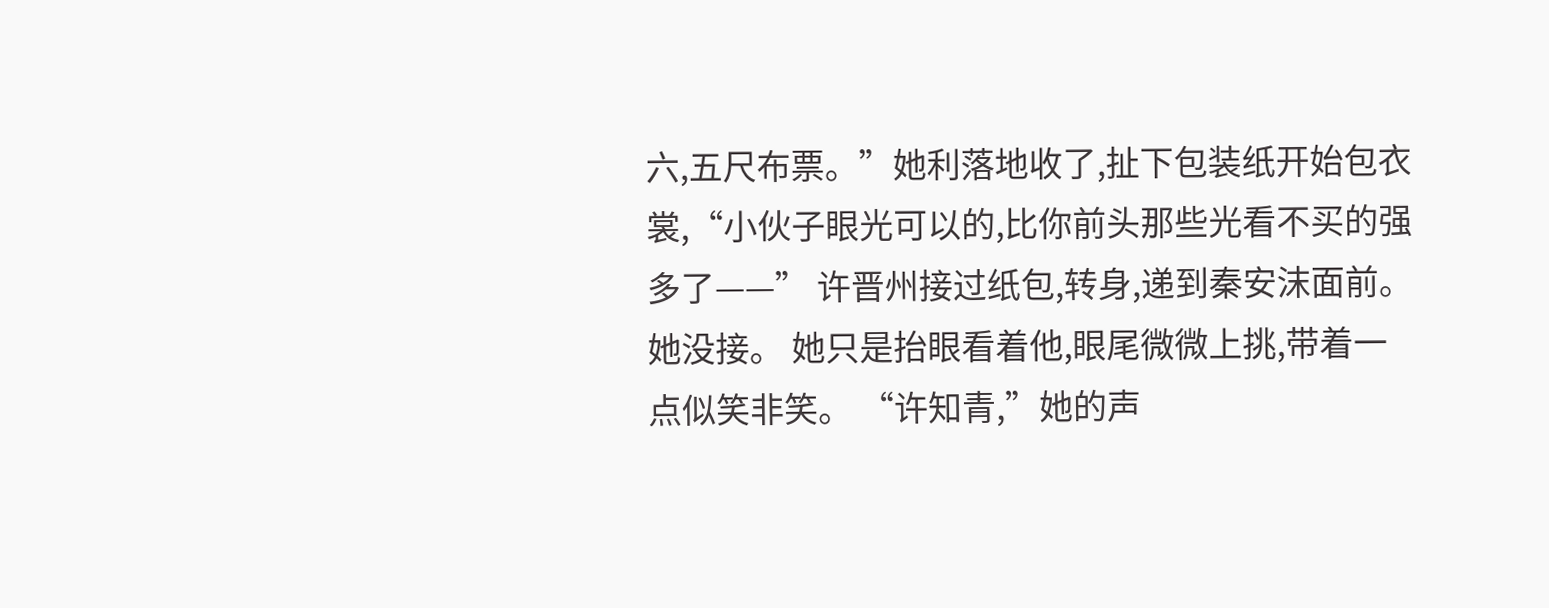六,五尺布票。”她利落地收了,扯下包装纸开始包衣裳,“小伙子眼光可以的,比你前头那些光看不买的强多了——” 许晋州接过纸包,转身,递到秦安沫面前。 她没接。 她只是抬眼看着他,眼尾微微上挑,带着一点似笑非笑。 “许知青,”她的声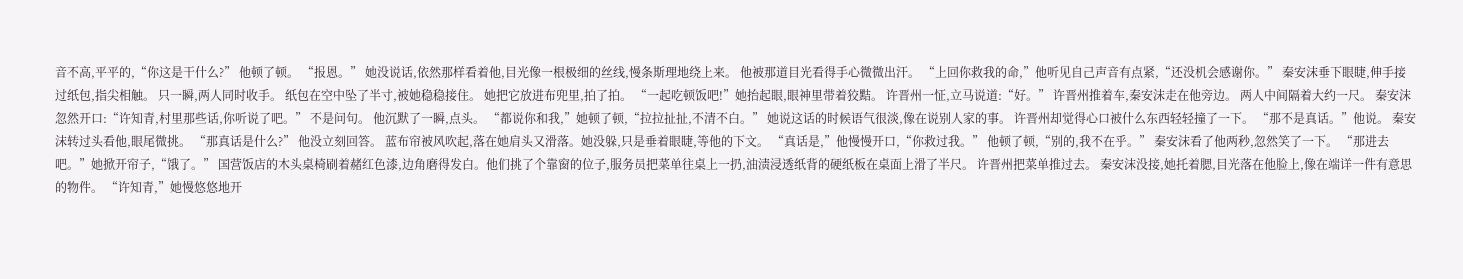音不高,平平的,“你这是干什么?” 他顿了顿。 “报恩。” 她没说话,依然那样看着他,目光像一根极细的丝线,慢条斯理地绕上来。 他被那道目光看得手心微微出汗。 “上回你救我的命,”他听见自己声音有点紧,“还没机会感谢你。” 秦安沫垂下眼睫,伸手接过纸包,指尖相触。 只一瞬,两人同时收手。 纸包在空中坠了半寸,被她稳稳接住。 她把它放进布兜里,拍了拍。 “一起吃顿饭吧!”她抬起眼,眼神里带着狡黠。 许晋州一怔,立马说道:“好。” 许晋州推着车,秦安沫走在他旁边。 两人中间隔着大约一尺。 秦安沫忽然开口:“许知青,村里那些话,你听说了吧。” 不是问句。 他沉默了一瞬,点头。 “都说你和我,”她顿了顿,“拉拉扯扯,不清不白。” 她说这话的时候语气很淡,像在说别人家的事。 许晋州却觉得心口被什么东西轻轻撞了一下。 “那不是真话。”他说。 秦安沫转过头看他,眼尾微挑。 “那真话是什么?” 他没立刻回答。 蓝布帘被风吹起,落在她肩头又滑落。她没躲,只是垂着眼睫,等他的下文。 “真话是,”他慢慢开口,“你救过我。” 他顿了顿,“别的,我不在乎。” 秦安沫看了他两秒,忽然笑了一下。 “那进去吧。”她掀开帘子,“饿了。” 国营饭店的木头桌椅刷着赭红色漆,边角磨得发白。他们挑了个靠窗的位子,服务员把菜单往桌上一扔,油渍浸透纸背的硬纸板在桌面上滑了半尺。 许晋州把菜单推过去。 秦安沫没接,她托着腮,目光落在他脸上,像在端详一件有意思的物件。 “许知青,”她慢悠悠地开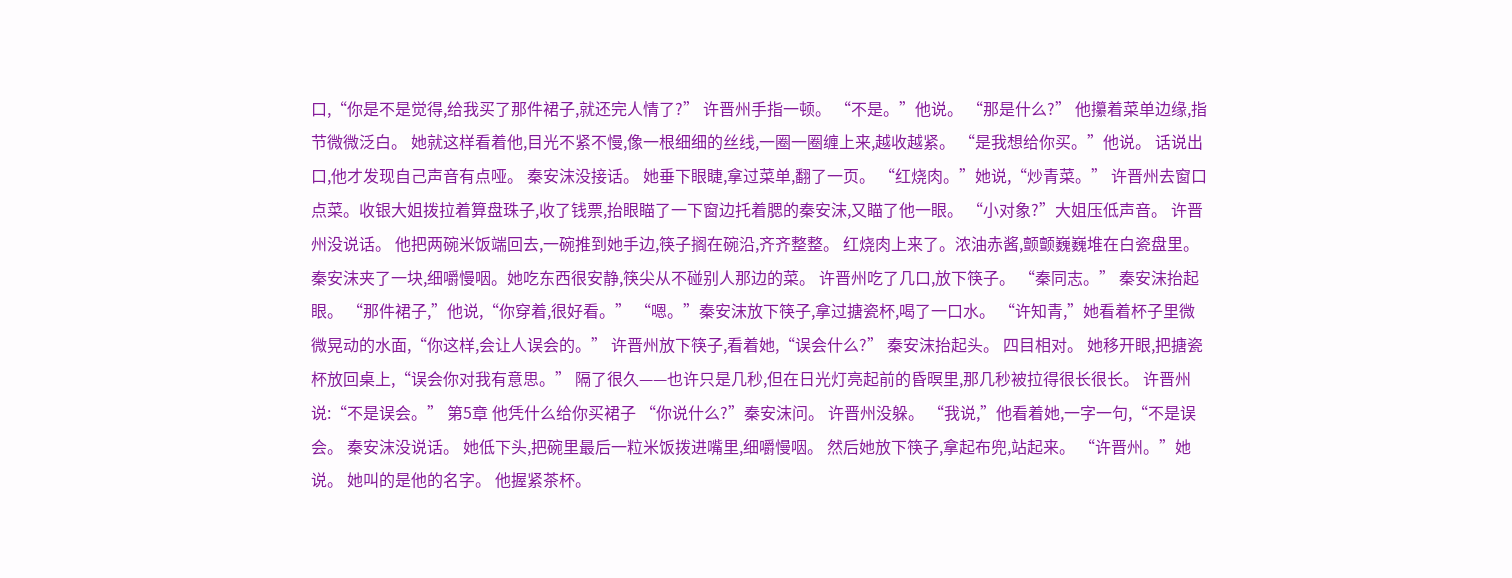口,“你是不是觉得,给我买了那件裙子,就还完人情了?” 许晋州手指一顿。 “不是。”他说。 “那是什么?” 他攥着菜单边缘,指节微微泛白。 她就这样看着他,目光不紧不慢,像一根细细的丝线,一圈一圈缠上来,越收越紧。 “是我想给你买。”他说。 话说出口,他才发现自己声音有点哑。 秦安沫没接话。 她垂下眼睫,拿过菜单,翻了一页。 “红烧肉。”她说,“炒青菜。” 许晋州去窗口点菜。收银大姐拨拉着算盘珠子,收了钱票,抬眼瞄了一下窗边托着腮的秦安沫,又瞄了他一眼。 “小对象?”大姐压低声音。 许晋州没说话。 他把两碗米饭端回去,一碗推到她手边,筷子搁在碗沿,齐齐整整。 红烧肉上来了。浓油赤酱,颤颤巍巍堆在白瓷盘里。 秦安沫夹了一块,细嚼慢咽。她吃东西很安静,筷尖从不碰别人那边的菜。 许晋州吃了几口,放下筷子。 “秦同志。” 秦安沫抬起眼。 “那件裙子,”他说,“你穿着,很好看。” “嗯。”秦安沫放下筷子,拿过搪瓷杯,喝了一口水。 “许知青,”她看着杯子里微微晃动的水面,“你这样,会让人误会的。” 许晋州放下筷子,看着她,“误会什么?” 秦安沫抬起头。 四目相对。 她移开眼,把搪瓷杯放回桌上,“误会你对我有意思。” 隔了很久——也许只是几秒,但在日光灯亮起前的昏暝里,那几秒被拉得很长很长。 许晋州说:“不是误会。” 第5章 他凭什么给你买裙子 “你说什么?”秦安沫问。 许晋州没躲。 “我说,”他看着她,一字一句,“不是误会。 秦安沫没说话。 她低下头,把碗里最后一粒米饭拨进嘴里,细嚼慢咽。 然后她放下筷子,拿起布兜,站起来。 “许晋州。”她说。 她叫的是他的名字。 他握紧茶杯。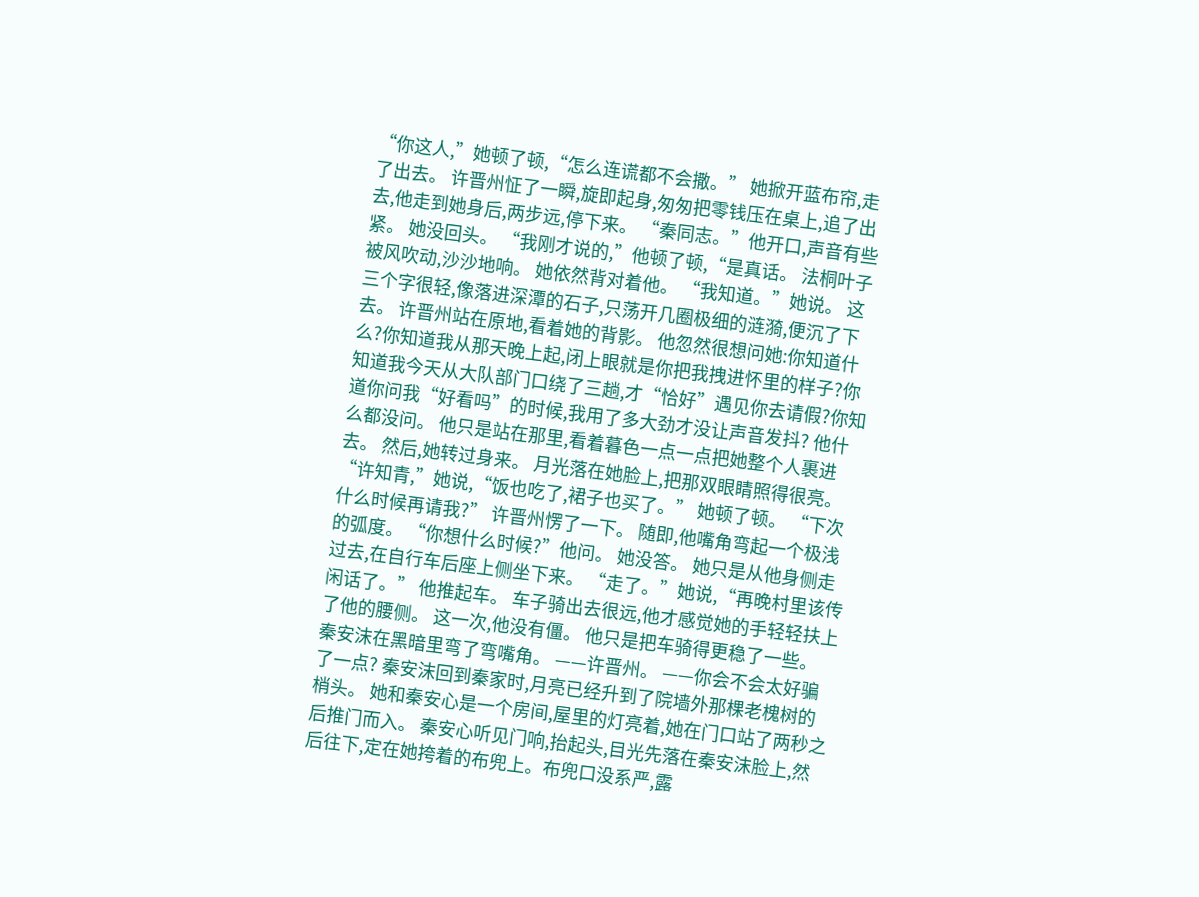“你这人,”她顿了顿,“怎么连谎都不会撒。” 她掀开蓝布帘,走了出去。 许晋州怔了一瞬,旋即起身,匆匆把零钱压在桌上,追了出去,他走到她身后,两步远,停下来。 “秦同志。”他开口,声音有些紧。 她没回头。 “我刚才说的,”他顿了顿,“是真话。 法桐叶子被风吹动,沙沙地响。 她依然背对着他。 “我知道。”她说。 这三个字很轻,像落进深潭的石子,只荡开几圈极细的涟漪,便沉了下去。 许晋州站在原地,看着她的背影。 他忽然很想问她:你知道什么?你知道我从那天晚上起,闭上眼就是你把我拽进怀里的样子?你知道我今天从大队部门口绕了三趟,才“恰好”遇见你去请假?你知道你问我“好看吗”的时候,我用了多大劲才没让声音发抖? 他什么都没问。 他只是站在那里,看着暮色一点一点把她整个人裹进去。 然后,她转过身来。 月光落在她脸上,把那双眼睛照得很亮。 “许知青,”她说,“饭也吃了,裙子也买了。” 她顿了顿。 “下次什么时候再请我?” 许晋州愣了一下。 随即,他嘴角弯起一个极浅的弧度。 “你想什么时候?”他问。 她没答。 她只是从他身侧走过去,在自行车后座上侧坐下来。 “走了。”她说,“再晚村里该传闲话了。” 他推起车。 车子骑出去很远,他才感觉她的手轻轻扶上了他的腰侧。 这一次,他没有僵。 他只是把车骑得更稳了一些。 秦安沫在黑暗里弯了弯嘴角。 ——许晋州。 ——你会不会太好骗了一点? 秦安沫回到秦家时,月亮已经升到了院墙外那棵老槐树的梢头。 她和秦安心是一个房间,屋里的灯亮着,她在门口站了两秒之后推门而入。 秦安心听见门响,抬起头,目光先落在秦安沫脸上,然后往下,定在她挎着的布兜上。布兜口没系严,露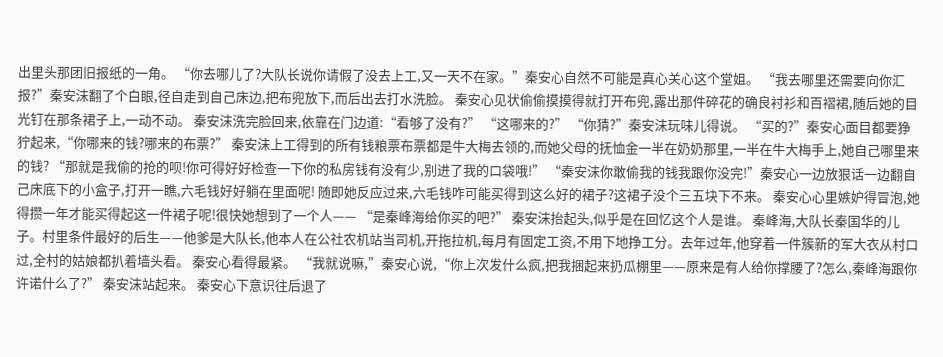出里头那团旧报纸的一角。 “你去哪儿了?大队长说你请假了没去上工,又一天不在家。”秦安心自然不可能是真心关心这个堂姐。 “我去哪里还需要向你汇报?”秦安沫翻了个白眼,径自走到自己床边,把布兜放下,而后出去打水洗脸。 秦安心见状偷偷摸摸得就打开布兜,露出那件碎花的确良衬衫和百褶裙,随后她的目光钉在那条裙子上,一动不动。 秦安沫洗完脸回来,依靠在门边道:“看够了没有?” “这哪来的?” “你猜?”秦安沫玩味儿得说。 “买的?”秦安心面目都要狰狞起来,“你哪来的钱?哪来的布票?” 秦安沫上工得到的所有钱粮票布票都是牛大梅去领的,而她父母的抚恤金一半在奶奶那里,一半在牛大梅手上,她自己哪里来的钱? “那就是我偷的抢的呗!你可得好好检查一下你的私房钱有没有少,别进了我的口袋哦!” “秦安沫你敢偷我的钱我跟你没完!”秦安心一边放狠话一边翻自己床底下的小盒子,打开一瞧,六毛钱好好躺在里面呢! 随即她反应过来,六毛钱咋可能买得到这么好的裙子?这裙子没个三五块下不来。 秦安心心里嫉妒得冒泡,她得攒一年才能买得起这一件裙子呢!很快她想到了一个人—— “是秦峰海给你买的吧?” 秦安沫抬起头,似乎是在回忆这个人是谁。 秦峰海,大队长秦国华的儿子。村里条件最好的后生——他爹是大队长,他本人在公社农机站当司机,开拖拉机,每月有固定工资,不用下地挣工分。去年过年,他穿着一件簇新的军大衣从村口过,全村的姑娘都扒着墙头看。 秦安心看得最紧。 “我就说嘛,”秦安心说,“你上次发什么疯,把我捆起来扔瓜棚里——原来是有人给你撑腰了?怎么,秦峰海跟你许诺什么了?” 秦安沫站起来。 秦安心下意识往后退了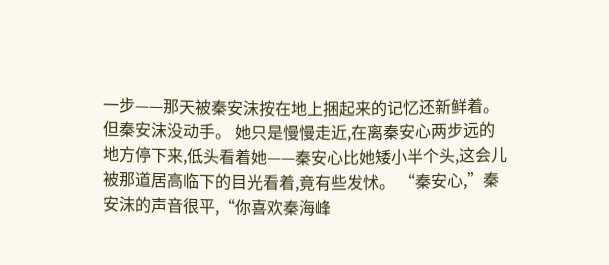一步——那天被秦安沫按在地上捆起来的记忆还新鲜着。 但秦安沫没动手。 她只是慢慢走近,在离秦安心两步远的地方停下来,低头看着她——秦安心比她矮小半个头,这会儿被那道居高临下的目光看着,竟有些发怵。 “秦安心,”秦安沫的声音很平,“你喜欢秦海峰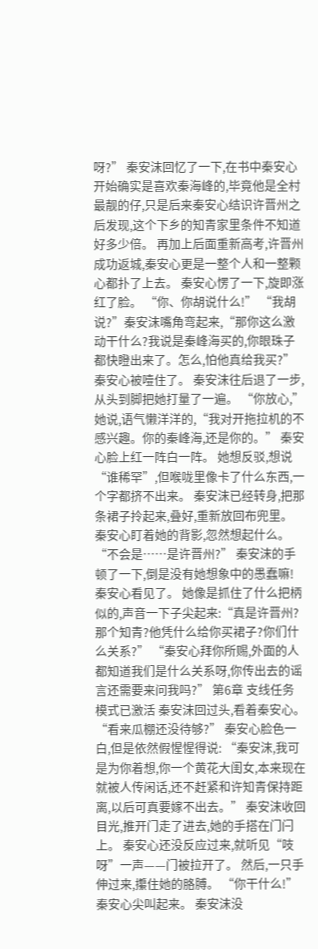呀?” 秦安沫回忆了一下,在书中秦安心开始确实是喜欢秦海峰的,毕竟他是全村最靓的仔,只是后来秦安心结识许晋州之后发现,这个下乡的知青家里条件不知道好多少倍。 再加上后面重新高考,许晋州成功返城,秦安心更是一整个人和一整颗心都扑了上去。 秦安心愣了一下,旋即涨红了脸。 “你、你胡说什么!” “我胡说?”秦安沫嘴角弯起来,“那你这么激动干什么?我说是秦峰海买的,你眼珠子都快瞪出来了。怎么,怕他真给我买?” 秦安心被噎住了。 秦安沫往后退了一步,从头到脚把她打量了一遍。 “你放心,”她说,语气懒洋洋的,“我对开拖拉机的不感兴趣。你的秦峰海,还是你的。” 秦安心脸上红一阵白一阵。 她想反驳,想说“谁稀罕”,但喉咙里像卡了什么东西,一个字都挤不出来。 秦安沫已经转身,把那条裙子拎起来,叠好,重新放回布兜里。 秦安心盯着她的背影,忽然想起什么。 “不会是……是许晋州?” 秦安沫的手顿了一下,倒是没有她想象中的愚蠢嘛! 秦安心看见了。 她像是抓住了什么把柄似的,声音一下子尖起来:“真是许晋州?那个知青?他凭什么给你买裙子?你们什么关系?” “秦安心拜你所赐,外面的人都知道我们是什么关系呀,你传出去的谣言还需要来问我吗?” 第6章 支线任务模式已激活 秦安沫回过头,看着秦安心。 “看来瓜棚还没待够?” 秦安心脸色一白,但是依然假惺惺得说: “秦安沫,我可是为你着想,你一个黄花大闺女,本来现在就被人传闲话,还不赶紧和许知青保持距离,以后可真要嫁不出去。” 秦安沫收回目光,推开门走了进去,她的手搭在门闩上。 秦安心还没反应过来,就听见“吱呀”一声——门被拉开了。 然后,一只手伸过来,攥住她的胳膊。 “你干什么!”秦安心尖叫起来。 秦安沫没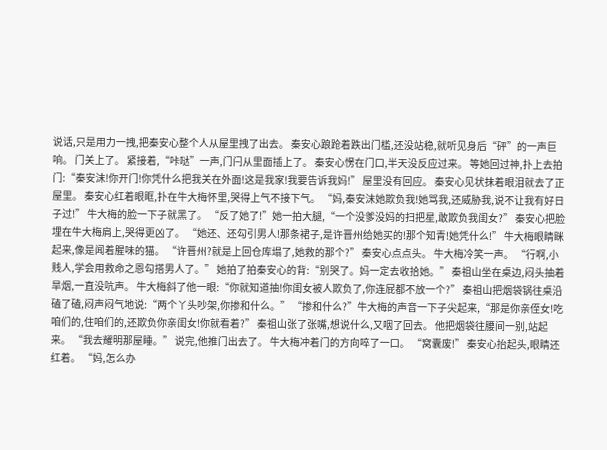说话,只是用力一拽,把秦安心整个人从屋里拽了出去。 秦安心踉跄着跌出门槛,还没站稳,就听见身后“砰”的一声巨响。 门关上了。 紧接着,“咔哒”一声,门闩从里面插上了。 秦安心愣在门口,半天没反应过来。 等她回过神,扑上去拍门:“秦安沫!你开门!你凭什么把我关在外面!这是我家!我要告诉我妈!” 屋里没有回应。 秦安心见状抹着眼泪就去了正屋里。 秦安心红着眼眶,扑在牛大梅怀里,哭得上气不接下气。 “妈,秦安沫她欺负我!她骂我,还威胁我,说不让我有好日子过!” 牛大梅的脸一下子就黑了。 “反了她了!”她一拍大腿,“一个没爹没妈的扫把星,敢欺负我闺女?” 秦安心把脸埋在牛大梅肩上,哭得更凶了。 “她还、还勾引男人!那条裙子,是许晋州给她买的!那个知青!她凭什么!” 牛大梅眼睛眯起来,像是闻着腥味的猫。 “许晋州?就是上回仓库塌了,她救的那个?” 秦安心点点头。 牛大梅冷笑一声。 “行啊,小贱人,学会用救命之恩勾搭男人了。” 她拍了拍秦安心的背:“别哭了。妈一定去收拾她。” 秦祖山坐在桌边,闷头抽着旱烟,一直没吭声。 牛大梅斜了他一眼:“你就知道抽!你闺女被人欺负了,你连屁都不放一个?” 秦祖山把烟袋锅往桌沿磕了磕,闷声闷气地说:“两个丫头吵架,你掺和什么。” “掺和什么?”牛大梅的声音一下子尖起来,“那是你亲侄女!吃咱们的,住咱们的,还欺负你亲闺女!你就看着?” 秦祖山张了张嘴,想说什么,又咽了回去。 他把烟袋往腰间一别,站起来。 “我去耀明那屋睡。” 说完,他推门出去了。 牛大梅冲着门的方向啐了一口。 “窝囊废!” 秦安心抬起头,眼睛还红着。 “妈,怎么办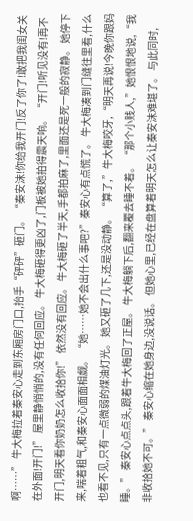啊……” 牛大梅拉着秦安心走到东厢房门口,抬手“砰砰”砸门。 “秦安沫!你给我开门!反了你了!敢把我闺女关在外面!开门!” 屋里静悄悄的,没有任何回应。 牛大梅砸得更凶了,门板被她拍得震天响。 “开门!听见没有!再不开门,明天看你奶奶怎么收拾你!” 依然没有回应。 牛大梅砸了半天,手都拍麻了,里面还是死一般的寂静。 她停下来,喘着粗气,和秦安心面面相觑。 “她……她不会出什么事吧?”秦安心有点慌了。 牛大梅凑到门缝往里看,什么也看不见,只有一点微弱的煤油灯光。 她又砸了几下,还是没动静。 “算了,”牛大梅咬牙,“明天再说!今晚你跟妈睡。” 秦安心点点头,跟着牛大梅回了正屋。 牛大梅躺下后,翻来覆去睡不着。 “那个小贱人,”她恨恨地说,“我非收拾她不可。” 秦安心缩在她身边,没说话。 但她心里,已经在盘算着明天怎么让秦安沫难堪了。 与此同时,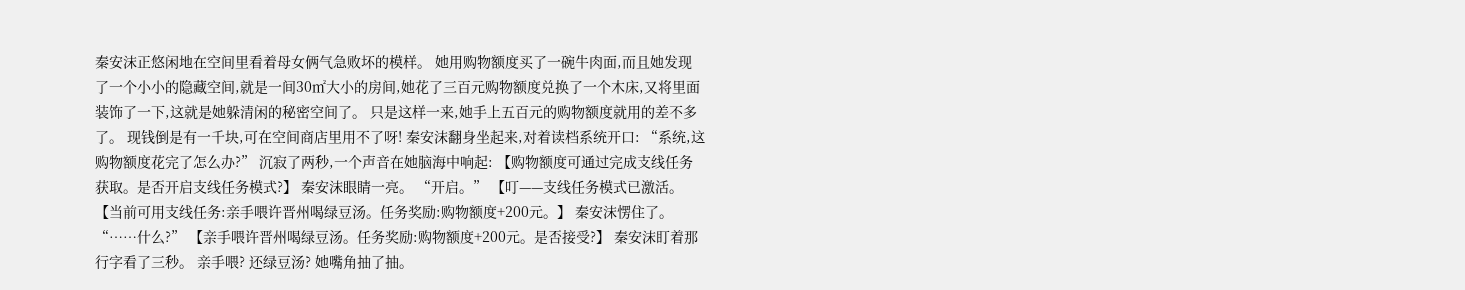秦安沫正悠闲地在空间里看着母女俩气急败坏的模样。 她用购物额度买了一碗牛肉面,而且她发现了一个小小的隐藏空间,就是一间30㎡大小的房间,她花了三百元购物额度兑换了一个木床,又将里面装饰了一下,这就是她躲清闲的秘密空间了。 只是这样一来,她手上五百元的购物额度就用的差不多了。 现钱倒是有一千块,可在空间商店里用不了呀! 秦安沫翻身坐起来,对着读档系统开口: “系统,这购物额度花完了怎么办?” 沉寂了两秒,一个声音在她脑海中响起: 【购物额度可通过完成支线任务获取。是否开启支线任务模式?】 秦安沫眼睛一亮。 “开启。” 【叮——支线任务模式已激活。 【当前可用支线任务:亲手喂许晋州喝绿豆汤。任务奖励:购物额度+200元。】 秦安沫愣住了。 “……什么?” 【亲手喂许晋州喝绿豆汤。任务奖励:购物额度+200元。是否接受?】 秦安沫盯着那行字看了三秒。 亲手喂? 还绿豆汤? 她嘴角抽了抽。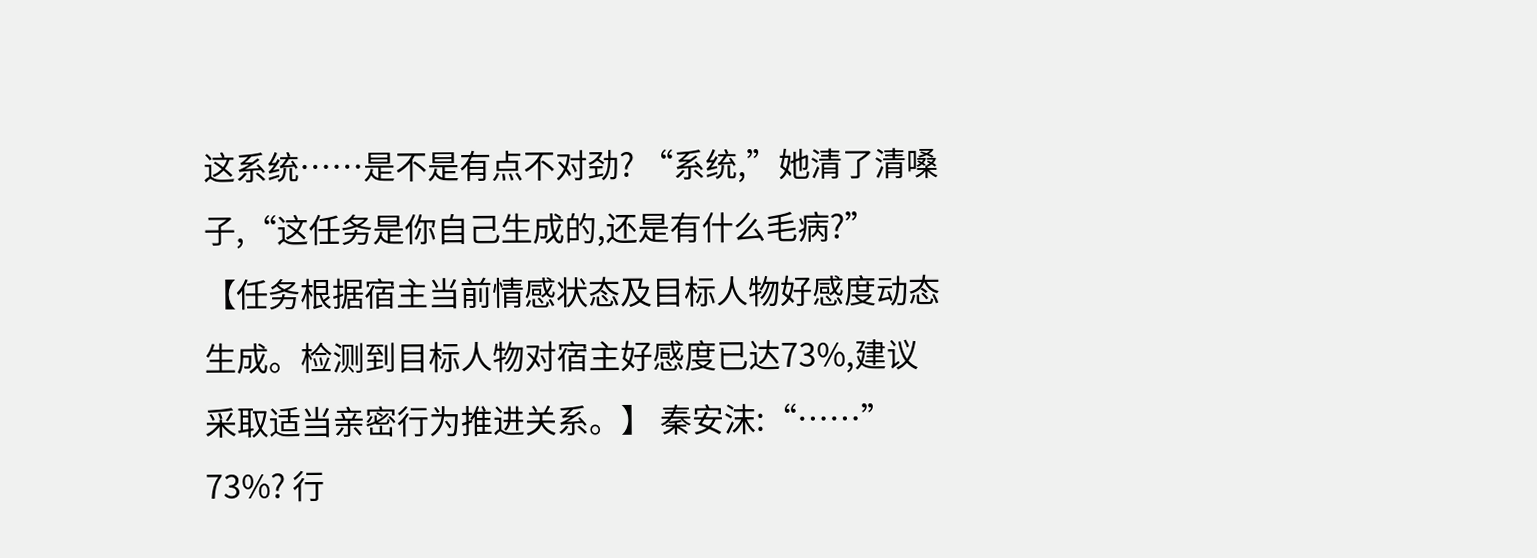这系统……是不是有点不对劲? “系统,”她清了清嗓子,“这任务是你自己生成的,还是有什么毛病?” 【任务根据宿主当前情感状态及目标人物好感度动态生成。检测到目标人物对宿主好感度已达73%,建议采取适当亲密行为推进关系。】 秦安沫:“……” 73%? 行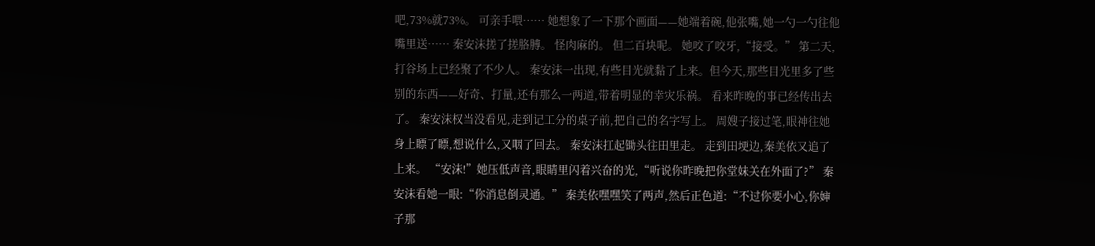吧,73%就73%。 可亲手喂…… 她想象了一下那个画面——她端着碗,他张嘴,她一勺一勺往他嘴里送…… 秦安沫搓了搓胳膊。 怪肉麻的。 但二百块呢。 她咬了咬牙,“接受。” 第二天,打谷场上已经聚了不少人。 秦安沫一出现,有些目光就黏了上来。但今天,那些目光里多了些别的东西——好奇、打量,还有那么一两道,带着明显的幸灾乐祸。 看来昨晚的事已经传出去了。 秦安沫权当没看见,走到记工分的桌子前,把自己的名字写上。 周嫂子接过笔,眼神往她身上瞟了瞟,想说什么,又咽了回去。 秦安沫扛起锄头往田里走。 走到田埂边,秦美依又追了上来。 “安沫!”她压低声音,眼睛里闪着兴奋的光,“听说你昨晚把你堂妹关在外面了?” 秦安沫看她一眼:“你消息倒灵通。” 秦美依嘿嘿笑了两声,然后正色道:“不过你要小心,你婶子那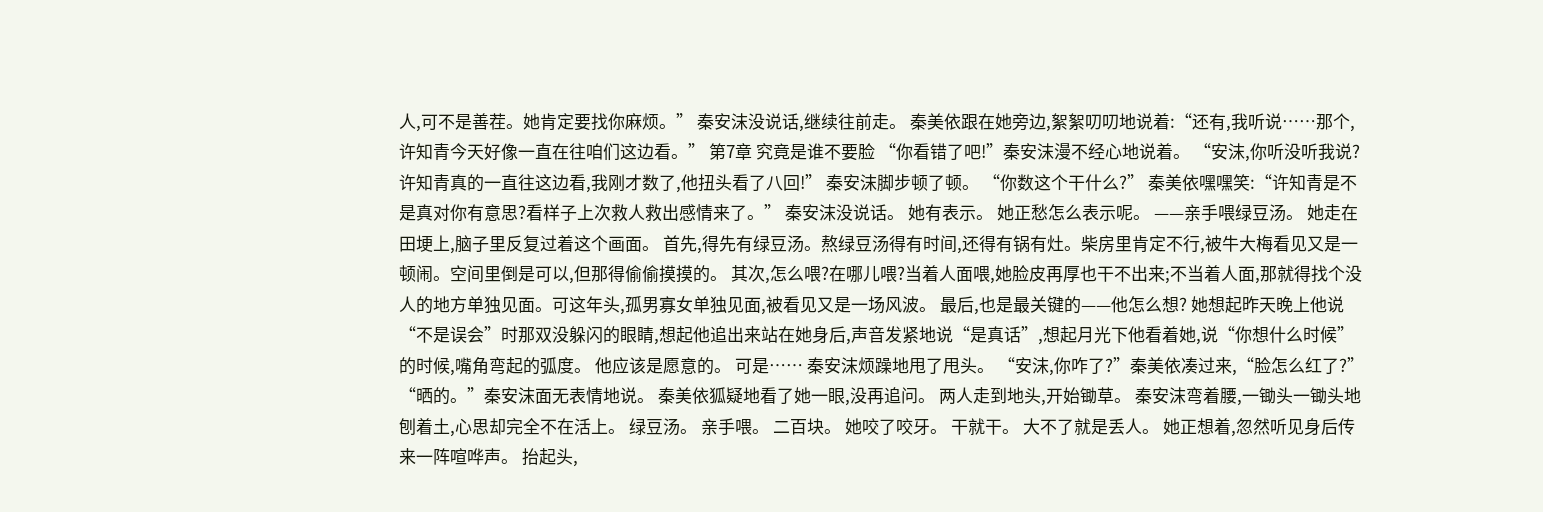人,可不是善茬。她肯定要找你麻烦。” 秦安沫没说话,继续往前走。 秦美依跟在她旁边,絮絮叨叨地说着:“还有,我听说……那个,许知青今天好像一直在往咱们这边看。” 第7章 究竟是谁不要脸 “你看错了吧!”秦安沫漫不经心地说着。 “安沫,你听没听我说?许知青真的一直往这边看,我刚才数了,他扭头看了八回!” 秦安沫脚步顿了顿。 “你数这个干什么?” 秦美依嘿嘿笑:“许知青是不是真对你有意思?看样子上次救人救出感情来了。” 秦安沫没说话。 她有表示。 她正愁怎么表示呢。 ——亲手喂绿豆汤。 她走在田埂上,脑子里反复过着这个画面。 首先,得先有绿豆汤。熬绿豆汤得有时间,还得有锅有灶。柴房里肯定不行,被牛大梅看见又是一顿闹。空间里倒是可以,但那得偷偷摸摸的。 其次,怎么喂?在哪儿喂?当着人面喂,她脸皮再厚也干不出来;不当着人面,那就得找个没人的地方单独见面。可这年头,孤男寡女单独见面,被看见又是一场风波。 最后,也是最关键的——他怎么想? 她想起昨天晚上他说“不是误会”时那双没躲闪的眼睛,想起他追出来站在她身后,声音发紧地说“是真话”,想起月光下他看着她,说“你想什么时候”的时候,嘴角弯起的弧度。 他应该是愿意的。 可是…… 秦安沫烦躁地甩了甩头。 “安沫,你咋了?”秦美依凑过来,“脸怎么红了?” “晒的。”秦安沫面无表情地说。 秦美依狐疑地看了她一眼,没再追问。 两人走到地头,开始锄草。 秦安沫弯着腰,一锄头一锄头地刨着土,心思却完全不在活上。 绿豆汤。 亲手喂。 二百块。 她咬了咬牙。 干就干。 大不了就是丢人。 她正想着,忽然听见身后传来一阵喧哗声。 抬起头,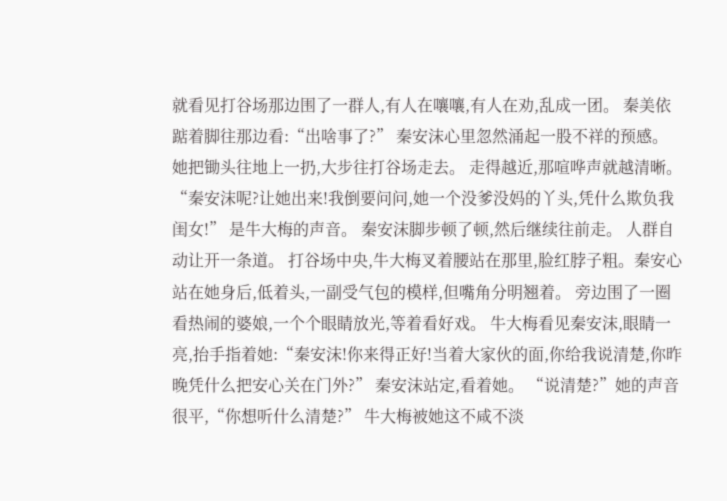就看见打谷场那边围了一群人,有人在嚷嚷,有人在劝,乱成一团。 秦美依踮着脚往那边看:“出啥事了?” 秦安沫心里忽然涌起一股不祥的预感。 她把锄头往地上一扔,大步往打谷场走去。 走得越近,那喧哗声就越清晰。 “秦安沫呢?让她出来!我倒要问问,她一个没爹没妈的丫头,凭什么欺负我闺女!” 是牛大梅的声音。 秦安沫脚步顿了顿,然后继续往前走。 人群自动让开一条道。 打谷场中央,牛大梅叉着腰站在那里,脸红脖子粗。秦安心站在她身后,低着头,一副受气包的模样,但嘴角分明翘着。 旁边围了一圈看热闹的婆娘,一个个眼睛放光,等着看好戏。 牛大梅看见秦安沫,眼睛一亮,抬手指着她:“秦安沫!你来得正好!当着大家伙的面,你给我说清楚,你昨晚凭什么把安心关在门外?” 秦安沫站定,看着她。 “说清楚?”她的声音很平,“你想听什么清楚?” 牛大梅被她这不咸不淡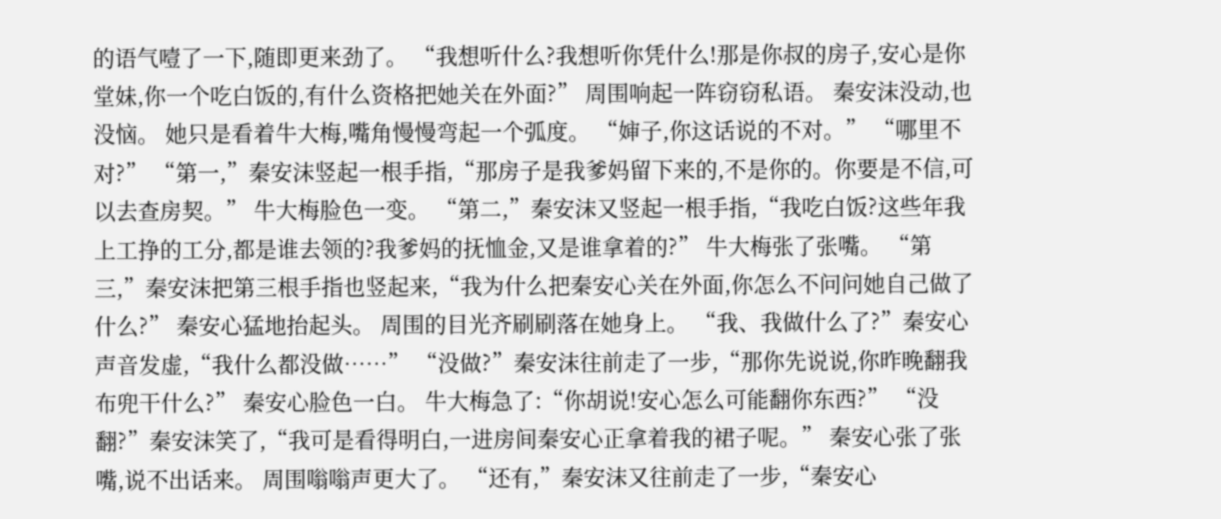的语气噎了一下,随即更来劲了。 “我想听什么?我想听你凭什么!那是你叔的房子,安心是你堂妹,你一个吃白饭的,有什么资格把她关在外面?” 周围响起一阵窃窃私语。 秦安沫没动,也没恼。 她只是看着牛大梅,嘴角慢慢弯起一个弧度。 “婶子,你这话说的不对。” “哪里不对?” “第一,”秦安沫竖起一根手指,“那房子是我爹妈留下来的,不是你的。你要是不信,可以去查房契。” 牛大梅脸色一变。 “第二,”秦安沫又竖起一根手指,“我吃白饭?这些年我上工挣的工分,都是谁去领的?我爹妈的抚恤金,又是谁拿着的?” 牛大梅张了张嘴。 “第三,”秦安沫把第三根手指也竖起来,“我为什么把秦安心关在外面,你怎么不问问她自己做了什么?” 秦安心猛地抬起头。 周围的目光齐刷刷落在她身上。 “我、我做什么了?”秦安心声音发虚,“我什么都没做……” “没做?”秦安沫往前走了一步,“那你先说说,你昨晚翻我布兜干什么?” 秦安心脸色一白。 牛大梅急了:“你胡说!安心怎么可能翻你东西?” “没翻?”秦安沫笑了,“我可是看得明白,一进房间秦安心正拿着我的裙子呢。” 秦安心张了张嘴,说不出话来。 周围嗡嗡声更大了。 “还有,”秦安沫又往前走了一步,“秦安心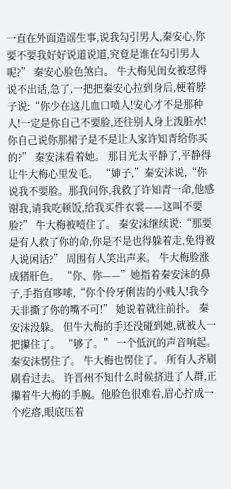一直在外面造谣生事,说我勾引男人,秦安心,你要不要我好好说道说道,究竟是谁在勾引男人呢?” 秦安心脸色煞白。 牛大梅见闺女被怼得说不出话,急了,一把把秦安心拉到身后,梗着脖子说:“你少在这儿血口喷人!安心才不是那种人!一定是你自己不要脸,还往别人身上泼脏水!你自己说你那裙子是不是让人家许知青给你买的?” 秦安沫看着她。 那目光太平静了,平静得让牛大梅心里发毛。 “婶子,”秦安沫说,“你说我不要脸。那我问你,我救了许知青一命,他感谢我,请我吃顿饭,给我买件衣裳——这叫不要脸?” 牛大梅被噎住了。 秦安沫继续说:“那要是有人救了你的命,你是不是也得躲着走,免得被人说闲话?” 周围有人笑出声来。 牛大梅脸涨成猪肝色。 “你、你——”她指着秦安沫的鼻子,手指直哆嗦,“你个伶牙俐齿的小贱人!我今天非撕了你的嘴不可!” 她说着就往前扑。 秦安沫没躲。 但牛大梅的手还没碰到她,就被人一把攥住了。 “够了。” 一个低沉的声音响起。 秦安沫愣住了。 牛大梅也愣住了。 所有人齐刷刷看过去。 许晋州不知什么时候挤进了人群,正攥着牛大梅的手腕。他脸色很难看,眉心拧成一个疙瘩,眼底压着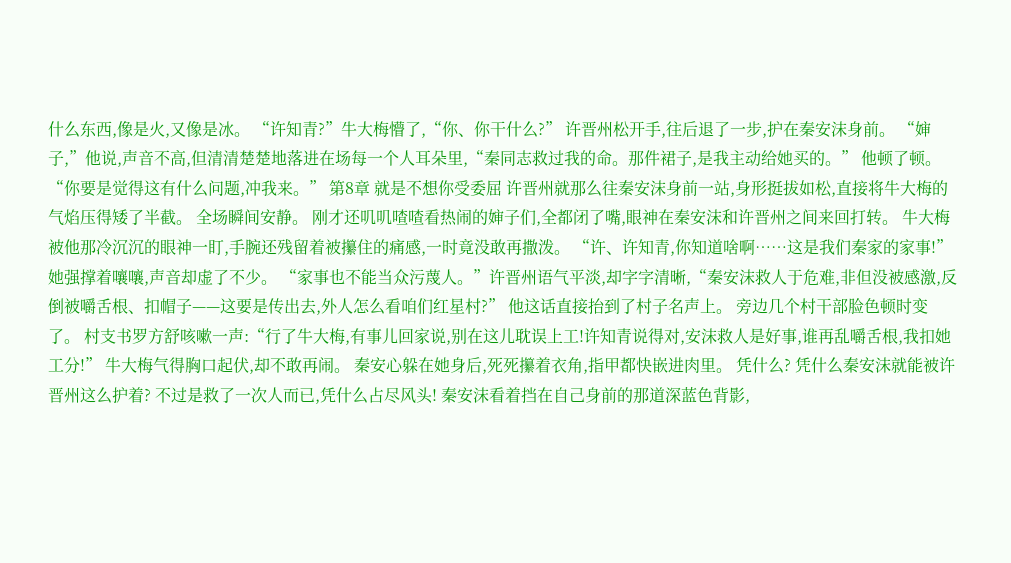什么东西,像是火,又像是冰。 “许知青?”牛大梅懵了,“你、你干什么?” 许晋州松开手,往后退了一步,护在秦安沫身前。 “婶子,”他说,声音不高,但清清楚楚地落进在场每一个人耳朵里,“秦同志救过我的命。那件裙子,是我主动给她买的。” 他顿了顿。 “你要是觉得这有什么问题,冲我来。” 第8章 就是不想你受委屈 许晋州就那么往秦安沫身前一站,身形挺拔如松,直接将牛大梅的气焰压得矮了半截。 全场瞬间安静。 刚才还叽叽喳喳看热闹的婶子们,全都闭了嘴,眼神在秦安沫和许晋州之间来回打转。 牛大梅被他那冷沉沉的眼神一盯,手腕还残留着被攥住的痛感,一时竟没敢再撒泼。 “许、许知青,你知道啥啊……这是我们秦家的家事!”她强撑着嚷嚷,声音却虚了不少。 “家事也不能当众污蔑人。”许晋州语气平淡,却字字清晰,“秦安沫救人于危难,非但没被感激,反倒被嚼舌根、扣帽子——这要是传出去,外人怎么看咱们红星村?” 他这话直接抬到了村子名声上。 旁边几个村干部脸色顿时变了。 村支书罗方舒咳嗽一声:“行了牛大梅,有事儿回家说,别在这儿耽误上工!许知青说得对,安沫救人是好事,谁再乱嚼舌根,我扣她工分!” 牛大梅气得胸口起伏,却不敢再闹。 秦安心躲在她身后,死死攥着衣角,指甲都快嵌进肉里。 凭什么? 凭什么秦安沫就能被许晋州这么护着? 不过是救了一次人而已,凭什么占尽风头! 秦安沫看着挡在自己身前的那道深蓝色背影,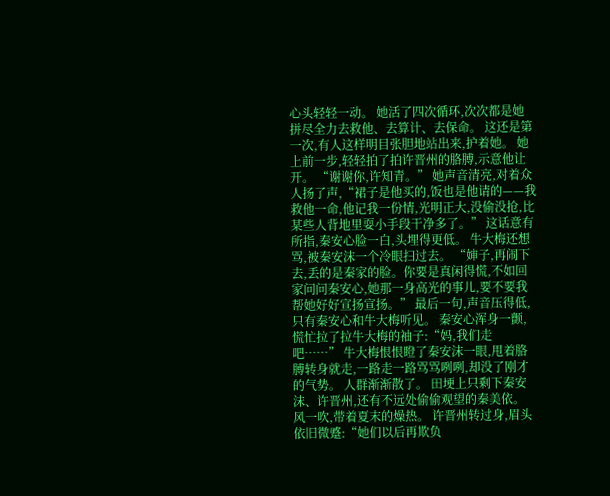心头轻轻一动。 她活了四次循环,次次都是她拼尽全力去救他、去算计、去保命。 这还是第一次,有人这样明目张胆地站出来,护着她。 她上前一步,轻轻拍了拍许晋州的胳膊,示意他让开。 “谢谢你,许知青。” 她声音清亮,对着众人扬了声,“裙子是他买的,饭也是他请的——我救他一命,他记我一份情,光明正大,没偷没抢,比某些人背地里耍小手段干净多了。” 这话意有所指,秦安心脸一白,头埋得更低。 牛大梅还想骂,被秦安沫一个冷眼扫过去。 “婶子,再闹下去,丢的是秦家的脸。你要是真闲得慌,不如回家问问秦安心,她那一身高光的事儿,要不要我帮她好好宣扬宣扬。” 最后一句,声音压得低,只有秦安心和牛大梅听见。 秦安心浑身一颤,慌忙拉了拉牛大梅的袖子:“妈,我们走吧……” 牛大梅恨恨瞪了秦安沫一眼,甩着胳膊转身就走,一路走一路骂骂咧咧,却没了刚才的气势。 人群渐渐散了。 田埂上只剩下秦安沫、许晋州,还有不远处偷偷观望的秦美依。 风一吹,带着夏末的燥热。 许晋州转过身,眉头依旧微蹙:“她们以后再欺负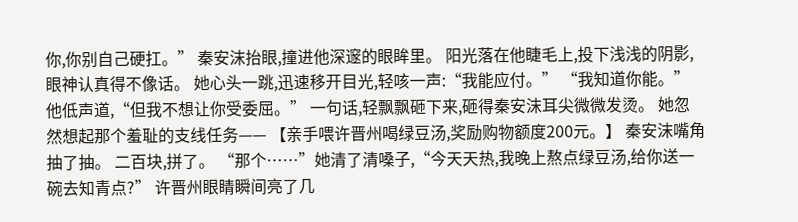你,你别自己硬扛。” 秦安沫抬眼,撞进他深邃的眼眸里。 阳光落在他睫毛上,投下浅浅的阴影,眼神认真得不像话。 她心头一跳,迅速移开目光,轻咳一声:“我能应付。” “我知道你能。”他低声道,“但我不想让你受委屈。” 一句话,轻飘飘砸下来,砸得秦安沫耳尖微微发烫。 她忽然想起那个羞耻的支线任务—— 【亲手喂许晋州喝绿豆汤,奖励购物额度200元。】 秦安沫嘴角抽了抽。 二百块,拼了。 “那个……”她清了清嗓子,“今天天热,我晚上熬点绿豆汤,给你送一碗去知青点?” 许晋州眼睛瞬间亮了几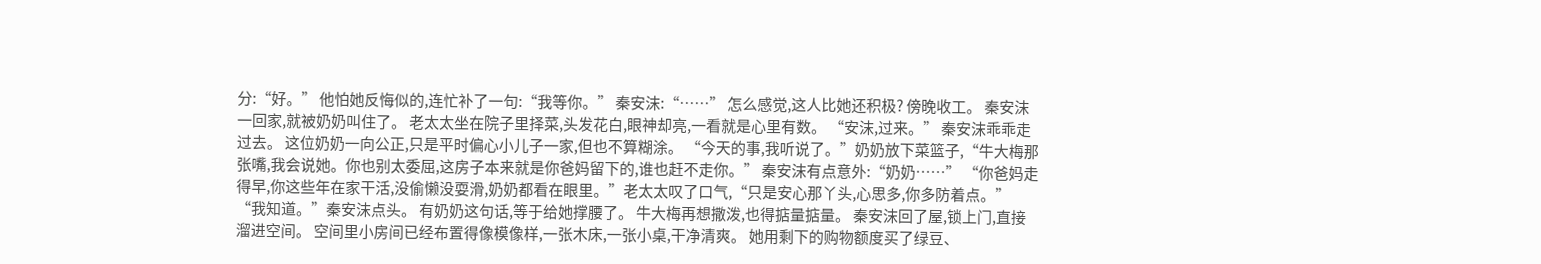分:“好。” 他怕她反悔似的,连忙补了一句:“我等你。” 秦安沫:“……” 怎么感觉,这人比她还积极? 傍晚收工。 秦安沫一回家,就被奶奶叫住了。 老太太坐在院子里择菜,头发花白,眼神却亮,一看就是心里有数。 “安沫,过来。” 秦安沫乖乖走过去。 这位奶奶一向公正,只是平时偏心小儿子一家,但也不算糊涂。 “今天的事,我听说了。”奶奶放下菜篮子,“牛大梅那张嘴,我会说她。你也别太委屈,这房子本来就是你爸妈留下的,谁也赶不走你。” 秦安沫有点意外:“奶奶……” “你爸妈走得早,你这些年在家干活,没偷懒没耍滑,奶奶都看在眼里。”老太太叹了口气,“只是安心那丫头,心思多,你多防着点。” “我知道。”秦安沫点头。 有奶奶这句话,等于给她撑腰了。 牛大梅再想撒泼,也得掂量掂量。 秦安沫回了屋,锁上门,直接溜进空间。 空间里小房间已经布置得像模像样,一张木床,一张小桌,干净清爽。 她用剩下的购物额度买了绿豆、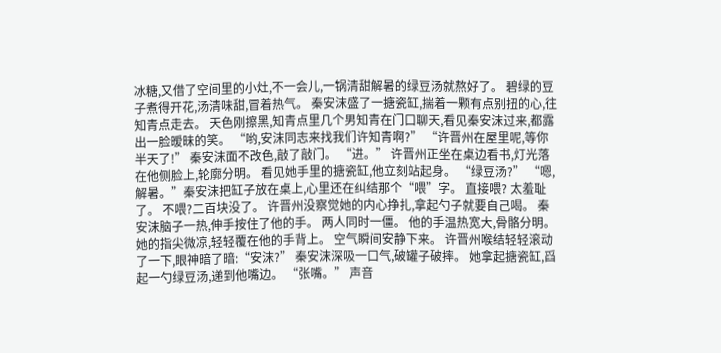冰糖,又借了空间里的小灶,不一会儿,一锅清甜解暑的绿豆汤就熬好了。 碧绿的豆子煮得开花,汤清味甜,冒着热气。 秦安沫盛了一搪瓷缸,揣着一颗有点别扭的心,往知青点走去。 天色刚擦黑,知青点里几个男知青在门口聊天,看见秦安沫过来,都露出一脸暧昧的笑。 “哟,安沫同志来找我们许知青啊?” “许晋州在屋里呢,等你半天了!” 秦安沫面不改色,敲了敲门。 “进。” 许晋州正坐在桌边看书,灯光落在他侧脸上,轮廓分明。 看见她手里的搪瓷缸,他立刻站起身。 “绿豆汤?” “嗯,解暑。”秦安沫把缸子放在桌上,心里还在纠结那个“喂”字。 直接喂? 太羞耻了。 不喂?二百块没了。 许晋州没察觉她的内心挣扎,拿起勺子就要自己喝。 秦安沫脑子一热,伸手按住了他的手。 两人同时一僵。 他的手温热宽大,骨骼分明。 她的指尖微凉,轻轻覆在他的手背上。 空气瞬间安静下来。 许晋州喉结轻轻滚动了一下,眼神暗了暗:“安沫?” 秦安沫深吸一口气,破罐子破摔。 她拿起搪瓷缸,舀起一勺绿豆汤,递到他嘴边。 “张嘴。” 声音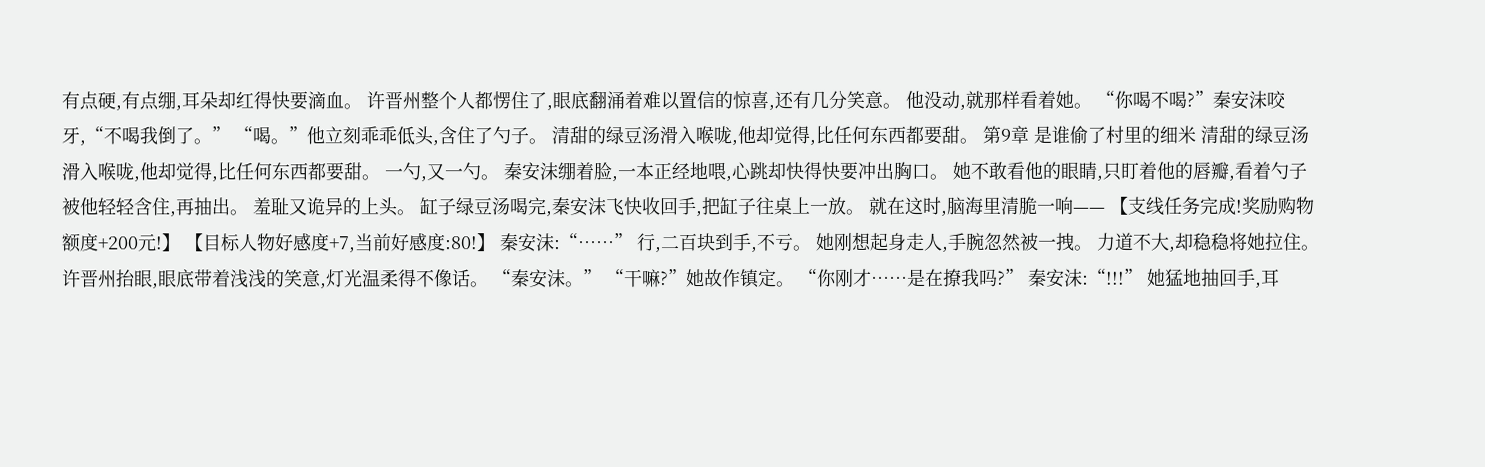有点硬,有点绷,耳朵却红得快要滴血。 许晋州整个人都愣住了,眼底翻涌着难以置信的惊喜,还有几分笑意。 他没动,就那样看着她。 “你喝不喝?”秦安沫咬牙,“不喝我倒了。” “喝。”他立刻乖乖低头,含住了勺子。 清甜的绿豆汤滑入喉咙,他却觉得,比任何东西都要甜。 第9章 是谁偷了村里的细米 清甜的绿豆汤滑入喉咙,他却觉得,比任何东西都要甜。 一勺,又一勺。 秦安沫绷着脸,一本正经地喂,心跳却快得快要冲出胸口。 她不敢看他的眼睛,只盯着他的唇瓣,看着勺子被他轻轻含住,再抽出。 羞耻又诡异的上头。 缸子绿豆汤喝完,秦安沫飞快收回手,把缸子往桌上一放。 就在这时,脑海里清脆一响—— 【支线任务完成!奖励购物额度+200元!】 【目标人物好感度+7,当前好感度:80!】 秦安沫:“……” 行,二百块到手,不亏。 她刚想起身走人,手腕忽然被一拽。 力道不大,却稳稳将她拉住。 许晋州抬眼,眼底带着浅浅的笑意,灯光温柔得不像话。 “秦安沫。” “干嘛?”她故作镇定。 “你刚才……是在撩我吗?” 秦安沫:“!!!” 她猛地抽回手,耳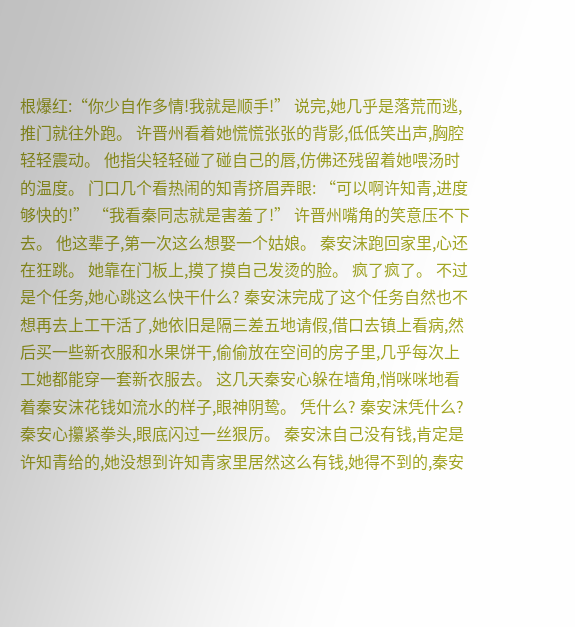根爆红:“你少自作多情!我就是顺手!” 说完,她几乎是落荒而逃,推门就往外跑。 许晋州看着她慌慌张张的背影,低低笑出声,胸腔轻轻震动。 他指尖轻轻碰了碰自己的唇,仿佛还残留着她喂汤时的温度。 门口几个看热闹的知青挤眉弄眼: “可以啊许知青,进度够快的!” “我看秦同志就是害羞了!” 许晋州嘴角的笑意压不下去。 他这辈子,第一次这么想娶一个姑娘。 秦安沫跑回家里,心还在狂跳。 她靠在门板上,摸了摸自己发烫的脸。 疯了疯了。 不过是个任务,她心跳这么快干什么? 秦安沫完成了这个任务自然也不想再去上工干活了,她依旧是隔三差五地请假,借口去镇上看病,然后买一些新衣服和水果饼干,偷偷放在空间的房子里,几乎每次上工她都能穿一套新衣服去。 这几天秦安心躲在墙角,悄咪咪地看着秦安沫花钱如流水的样子,眼神阴鸷。 凭什么? 秦安沫凭什么? 秦安心攥紧拳头,眼底闪过一丝狠厉。 秦安沫自己没有钱,肯定是许知青给的,她没想到许知青家里居然这么有钱,她得不到的,秦安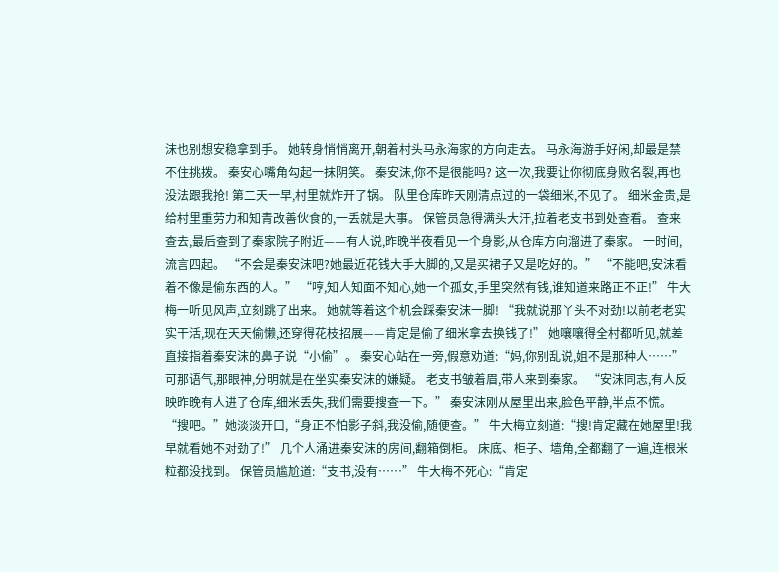沫也别想安稳拿到手。 她转身悄悄离开,朝着村头马永海家的方向走去。 马永海游手好闲,却最是禁不住挑拨。 秦安心嘴角勾起一抹阴笑。 秦安沫,你不是很能吗? 这一次,我要让你彻底身败名裂,再也没法跟我抢! 第二天一早,村里就炸开了锅。 队里仓库昨天刚清点过的一袋细米,不见了。 细米金贵,是给村里重劳力和知青改善伙食的,一丢就是大事。 保管员急得满头大汗,拉着老支书到处查看。 查来查去,最后查到了秦家院子附近——有人说,昨晚半夜看见一个身影,从仓库方向溜进了秦家。 一时间,流言四起。 “不会是秦安沫吧?她最近花钱大手大脚的,又是买裙子又是吃好的。” “不能吧,安沫看着不像是偷东西的人。” “哼,知人知面不知心,她一个孤女,手里突然有钱,谁知道来路正不正!” 牛大梅一听见风声,立刻跳了出来。 她就等着这个机会踩秦安沫一脚! “我就说那丫头不对劲!以前老老实实干活,现在天天偷懒,还穿得花枝招展——肯定是偷了细米拿去换钱了!” 她嚷嚷得全村都听见,就差直接指着秦安沫的鼻子说“小偷”。 秦安心站在一旁,假意劝道:“妈,你别乱说,姐不是那种人……” 可那语气,那眼神,分明就是在坐实秦安沫的嫌疑。 老支书皱着眉,带人来到秦家。 “安沫同志,有人反映昨晚有人进了仓库,细米丢失,我们需要搜查一下。” 秦安沫刚从屋里出来,脸色平静,半点不慌。 “搜吧。”她淡淡开口,“身正不怕影子斜,我没偷,随便查。” 牛大梅立刻道:“搜!肯定藏在她屋里!我早就看她不对劲了!” 几个人涌进秦安沫的房间,翻箱倒柜。 床底、柜子、墙角,全都翻了一遍,连根米粒都没找到。 保管员尴尬道:“支书,没有……” 牛大梅不死心:“肯定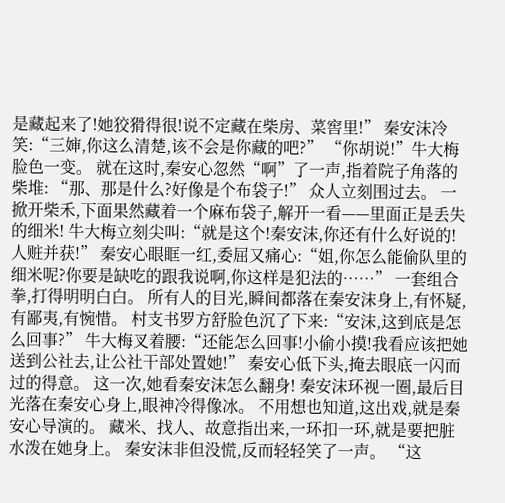是藏起来了!她狡猾得很!说不定藏在柴房、菜窖里!” 秦安沫冷笑:“三婶,你这么清楚,该不会是你藏的吧?” “你胡说!”牛大梅脸色一变。 就在这时,秦安心忽然“啊”了一声,指着院子角落的柴堆: “那、那是什么?好像是个布袋子!” 众人立刻围过去。 一掀开柴禾,下面果然藏着一个麻布袋子,解开一看——里面正是丢失的细米! 牛大梅立刻尖叫:“就是这个!秦安沫,你还有什么好说的!人赃并获!” 秦安心眼眶一红,委屈又痛心:“姐,你怎么能偷队里的细米呢?你要是缺吃的跟我说啊,你这样是犯法的……” 一套组合拳,打得明明白白。 所有人的目光,瞬间都落在秦安沫身上,有怀疑,有鄙夷,有惋惜。 村支书罗方舒脸色沉了下来:“安沫,这到底是怎么回事?” 牛大梅叉着腰:“还能怎么回事!小偷小摸!我看应该把她送到公社去,让公社干部处置她!” 秦安心低下头,掩去眼底一闪而过的得意。 这一次,她看秦安沫怎么翻身! 秦安沫环视一圈,最后目光落在秦安心身上,眼神冷得像冰。 不用想也知道,这出戏,就是秦安心导演的。 藏米、找人、故意指出来,一环扣一环,就是要把脏水泼在她身上。 秦安沫非但没慌,反而轻轻笑了一声。 “这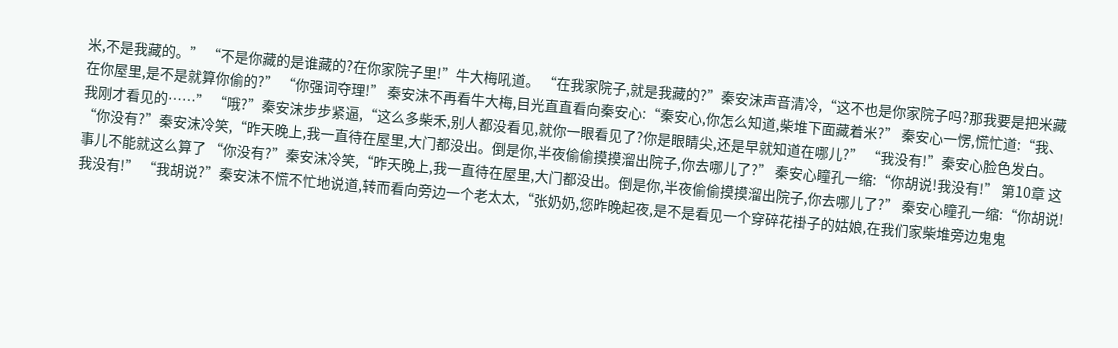米,不是我藏的。” “不是你藏的是谁藏的?在你家院子里!”牛大梅吼道。 “在我家院子,就是我藏的?”秦安沫声音清冷,“这不也是你家院子吗?那我要是把米藏在你屋里,是不是就算你偷的?” “你强词夺理!” 秦安沫不再看牛大梅,目光直直看向秦安心:“秦安心,你怎么知道,柴堆下面藏着米?” 秦安心一愣,慌忙道:“我、我刚才看见的……” “哦?”秦安沫步步紧逼,“这么多柴禾,别人都没看见,就你一眼看见了?你是眼睛尖,还是早就知道在哪儿?” “我没有!”秦安心脸色发白。 “你没有?”秦安沫冷笑,“昨天晚上,我一直待在屋里,大门都没出。倒是你,半夜偷偷摸摸溜出院子,你去哪儿了?” 秦安心瞳孔一缩:“你胡说!我没有!” 第10章 这事儿不能就这么算了 “你没有?”秦安沫冷笑,“昨天晚上,我一直待在屋里,大门都没出。倒是你,半夜偷偷摸摸溜出院子,你去哪儿了?” 秦安心瞳孔一缩:“你胡说!我没有!” “我胡说?”秦安沫不慌不忙地说道,转而看向旁边一个老太太,“张奶奶,您昨晚起夜,是不是看见一个穿碎花褂子的姑娘,在我们家柴堆旁边鬼鬼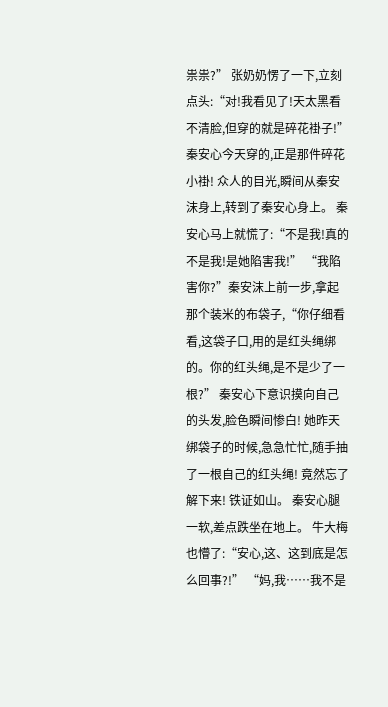祟祟?” 张奶奶愣了一下,立刻点头:“对!我看见了!天太黑看不清脸,但穿的就是碎花褂子!” 秦安心今天穿的,正是那件碎花小褂! 众人的目光,瞬间从秦安沫身上,转到了秦安心身上。 秦安心马上就慌了:“不是我!真的不是我!是她陷害我!” “我陷害你?”秦安沫上前一步,拿起那个装米的布袋子,“你仔细看看,这袋子口,用的是红头绳绑的。你的红头绳,是不是少了一根?” 秦安心下意识摸向自己的头发,脸色瞬间惨白! 她昨天绑袋子的时候,急急忙忙,随手抽了一根自己的红头绳! 竟然忘了解下来! 铁证如山。 秦安心腿一软,差点跌坐在地上。 牛大梅也懵了:“安心,这、这到底是怎么回事?!” “妈,我……我不是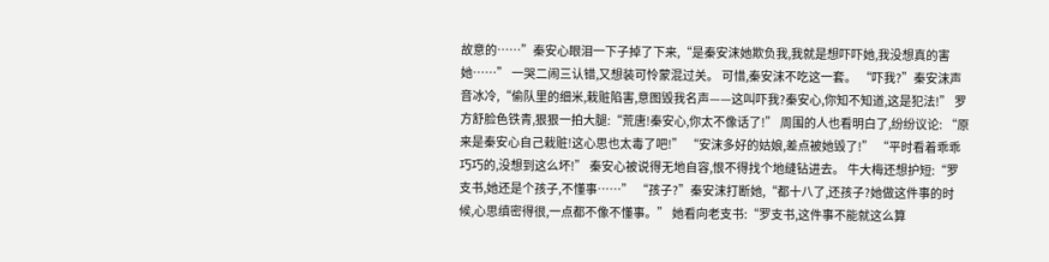故意的……”秦安心眼泪一下子掉了下来,“是秦安沫她欺负我,我就是想吓吓她,我没想真的害她……” 一哭二闹三认错,又想装可怜蒙混过关。 可惜,秦安沫不吃这一套。 “吓我?”秦安沫声音冰冷,“偷队里的细米,栽赃陷害,意图毁我名声——这叫吓我?秦安心,你知不知道,这是犯法!” 罗方舒脸色铁青,狠狠一拍大腿:“荒唐!秦安心,你太不像话了!” 周围的人也看明白了,纷纷议论: “原来是秦安心自己栽赃!这心思也太毒了吧!” “安沫多好的姑娘,差点被她毁了!” “平时看着乖乖巧巧的,没想到这么坏!” 秦安心被说得无地自容,恨不得找个地缝钻进去。 牛大梅还想护短:“罗支书,她还是个孩子,不懂事……” “孩子?”秦安沫打断她,“都十八了,还孩子?她做这件事的时候,心思缜密得很,一点都不像不懂事。” 她看向老支书:“罗支书,这件事不能就这么算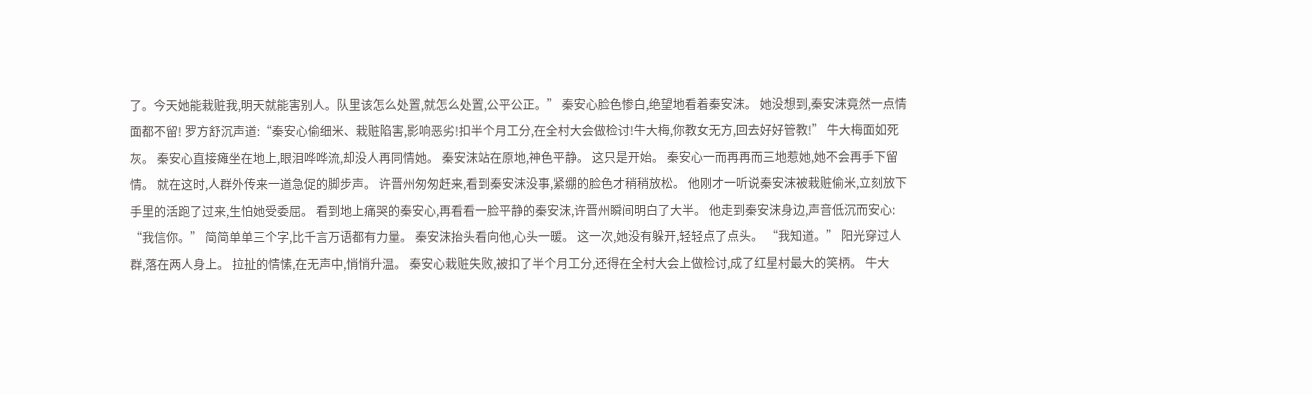了。今天她能栽赃我,明天就能害别人。队里该怎么处置,就怎么处置,公平公正。” 秦安心脸色惨白,绝望地看着秦安沫。 她没想到,秦安沫竟然一点情面都不留! 罗方舒沉声道:“秦安心偷细米、栽赃陷害,影响恶劣!扣半个月工分,在全村大会做检讨!牛大梅,你教女无方,回去好好管教!” 牛大梅面如死灰。 秦安心直接瘫坐在地上,眼泪哗哗流,却没人再同情她。 秦安沫站在原地,神色平静。 这只是开始。 秦安心一而再再而三地惹她,她不会再手下留情。 就在这时,人群外传来一道急促的脚步声。 许晋州匆匆赶来,看到秦安沫没事,紧绷的脸色才稍稍放松。 他刚才一听说秦安沫被栽赃偷米,立刻放下手里的活跑了过来,生怕她受委屈。 看到地上痛哭的秦安心,再看看一脸平静的秦安沫,许晋州瞬间明白了大半。 他走到秦安沫身边,声音低沉而安心: “我信你。” 简简单单三个字,比千言万语都有力量。 秦安沫抬头看向他,心头一暖。 这一次,她没有躲开,轻轻点了点头。 “我知道。” 阳光穿过人群,落在两人身上。 拉扯的情愫,在无声中,悄悄升温。 秦安心栽赃失败,被扣了半个月工分,还得在全村大会上做检讨,成了红星村最大的笑柄。 牛大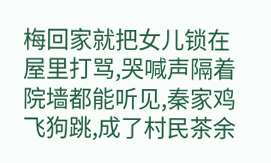梅回家就把女儿锁在屋里打骂,哭喊声隔着院墙都能听见,秦家鸡飞狗跳,成了村民茶余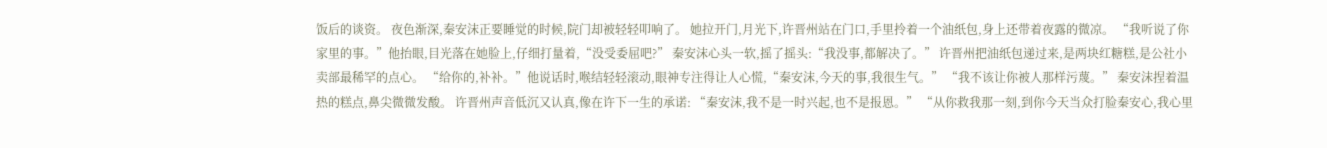饭后的谈资。 夜色渐深,秦安沫正要睡觉的时候,院门却被轻轻叩响了。 她拉开门,月光下,许晋州站在门口,手里拎着一个油纸包,身上还带着夜露的微凉。 “我听说了你家里的事。”他抬眼,目光落在她脸上,仔细打量着,“没受委屈吧?” 秦安沫心头一软,摇了摇头:“我没事,都解决了。” 许晋州把油纸包递过来,是两块红糖糕,是公社小卖部最稀罕的点心。 “给你的,补补。”他说话时,喉结轻轻滚动,眼神专注得让人心慌,“秦安沫,今天的事,我很生气。” “我不该让你被人那样污蔑。” 秦安沫捏着温热的糕点,鼻尖微微发酸。 许晋州声音低沉又认真,像在许下一生的承诺: “秦安沫,我不是一时兴起,也不是报恩。” “从你救我那一刻,到你今天当众打脸秦安心,我心里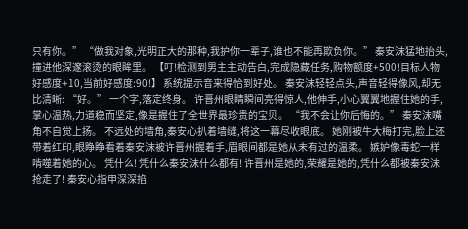只有你。” “做我对象,光明正大的那种,我护你一辈子,谁也不能再欺负你。” 秦安沫猛地抬头,撞进他深邃滚烫的眼眸里。 【叮!检测到男主主动告白,完成隐藏任务,购物额度+500!目标人物好感度+10,当前好感度:90!】 系统提示音来得恰到好处。 秦安沫轻轻点头,声音轻得像风,却无比清晰: “好。” 一个字,落定终身。 许晋州眼睛瞬间亮得惊人,他伸手,小心翼翼地握住她的手,掌心温热,力道稳而坚定,像是握住了全世界最珍贵的宝贝。 “我不会让你后悔的。” 秦安沫嘴角不自觉上扬。 不远处的墙角,秦安心扒着墙缝,将这一幕尽收眼底。 她刚被牛大梅打完,脸上还带着红印,眼睁睁看着秦安沫被许晋州握着手,眉眼间都是她从未有过的温柔。 嫉妒像毒蛇一样啃噬着她的心。 凭什么! 凭什么秦安沫什么都有! 许晋州是她的,荣耀是她的,凭什么都被秦安沫抢走了! 秦安心指甲深深掐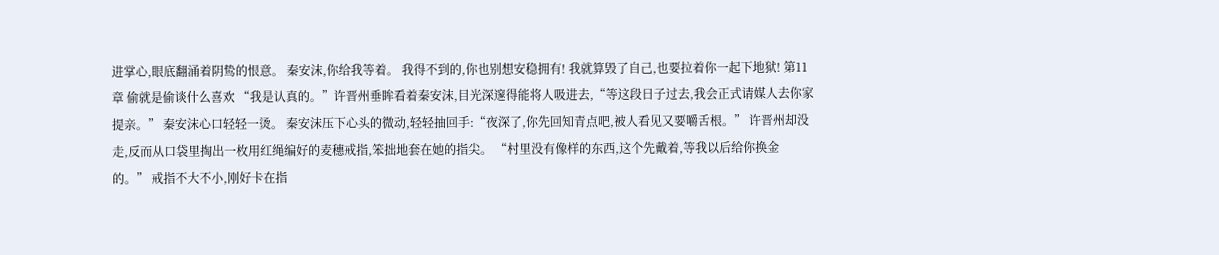进掌心,眼底翻涌着阴鸷的恨意。 秦安沫,你给我等着。 我得不到的,你也别想安稳拥有! 我就算毁了自己,也要拉着你一起下地狱! 第11章 偷就是偷谈什么喜欢 “我是认真的。”许晋州垂眸看着秦安沫,目光深邃得能将人吸进去,“等这段日子过去,我会正式请媒人去你家提亲。” 秦安沫心口轻轻一烫。 秦安沫压下心头的微动,轻轻抽回手:“夜深了,你先回知青点吧,被人看见又要嚼舌根。” 许晋州却没走,反而从口袋里掏出一枚用红绳编好的麦穗戒指,笨拙地套在她的指尖。 “村里没有像样的东西,这个先戴着,等我以后给你换金的。” 戒指不大不小,刚好卡在指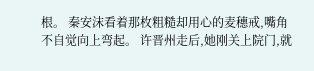根。 秦安沫看着那枚粗糙却用心的麦穗戒,嘴角不自觉向上弯起。 许晋州走后,她刚关上院门,就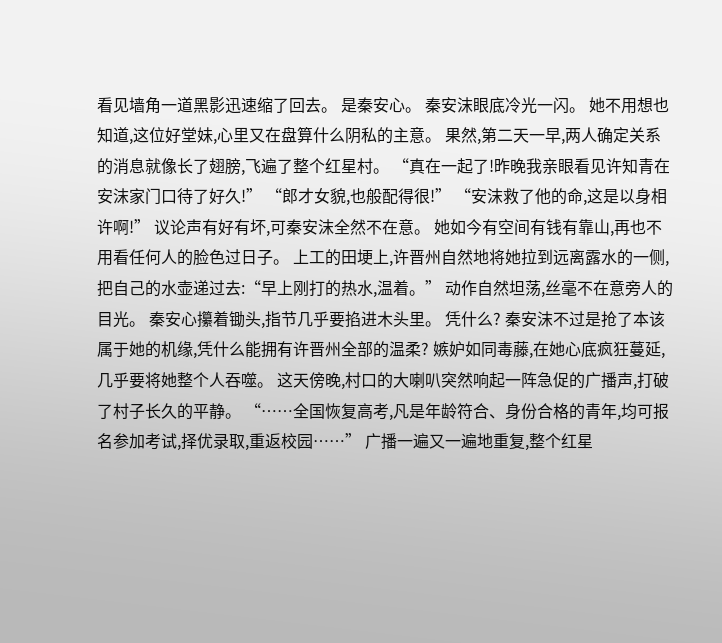看见墙角一道黑影迅速缩了回去。 是秦安心。 秦安沫眼底冷光一闪。 她不用想也知道,这位好堂妹,心里又在盘算什么阴私的主意。 果然,第二天一早,两人确定关系的消息就像长了翅膀,飞遍了整个红星村。 “真在一起了!昨晚我亲眼看见许知青在安沫家门口待了好久!” “郎才女貌,也般配得很!” “安沫救了他的命,这是以身相许啊!” 议论声有好有坏,可秦安沫全然不在意。 她如今有空间有钱有靠山,再也不用看任何人的脸色过日子。 上工的田埂上,许晋州自然地将她拉到远离露水的一侧,把自己的水壶递过去:“早上刚打的热水,温着。” 动作自然坦荡,丝毫不在意旁人的目光。 秦安心攥着锄头,指节几乎要掐进木头里。 凭什么? 秦安沫不过是抢了本该属于她的机缘,凭什么能拥有许晋州全部的温柔? 嫉妒如同毒藤,在她心底疯狂蔓延,几乎要将她整个人吞噬。 这天傍晚,村口的大喇叭突然响起一阵急促的广播声,打破了村子长久的平静。 “……全国恢复高考,凡是年龄符合、身份合格的青年,均可报名参加考试,择优录取,重返校园……” 广播一遍又一遍地重复,整个红星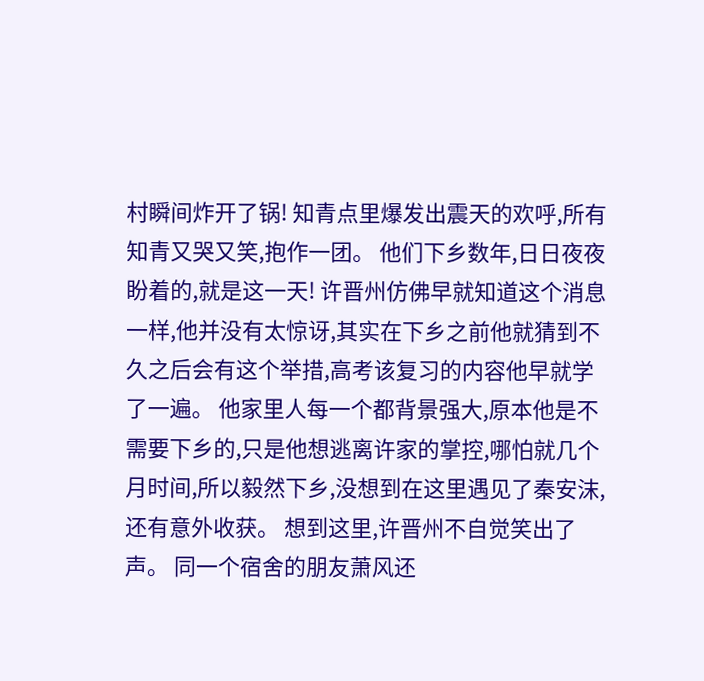村瞬间炸开了锅! 知青点里爆发出震天的欢呼,所有知青又哭又笑,抱作一团。 他们下乡数年,日日夜夜盼着的,就是这一天! 许晋州仿佛早就知道这个消息一样,他并没有太惊讶,其实在下乡之前他就猜到不久之后会有这个举措,高考该复习的内容他早就学了一遍。 他家里人每一个都背景强大,原本他是不需要下乡的,只是他想逃离许家的掌控,哪怕就几个月时间,所以毅然下乡,没想到在这里遇见了秦安沫,还有意外收获。 想到这里,许晋州不自觉笑出了声。 同一个宿舍的朋友萧风还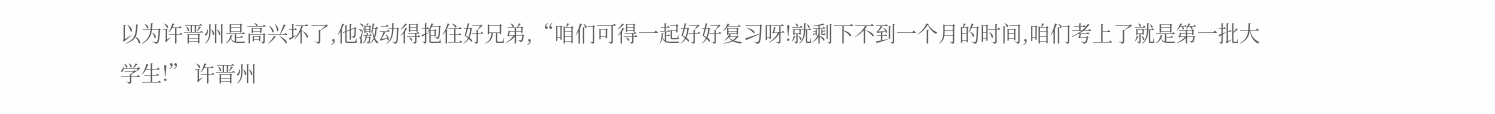以为许晋州是高兴坏了,他激动得抱住好兄弟,“咱们可得一起好好复习呀!就剩下不到一个月的时间,咱们考上了就是第一批大学生!” 许晋州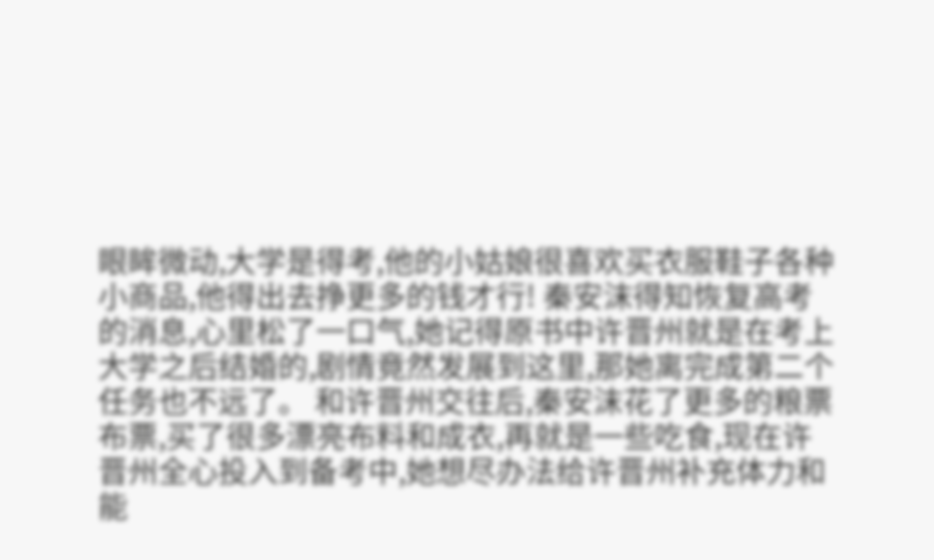眼眸微动,大学是得考,他的小姑娘很喜欢买衣服鞋子各种小商品,他得出去挣更多的钱才行! 秦安沫得知恢复高考的消息,心里松了一口气,她记得原书中许晋州就是在考上大学之后结婚的,剧情竟然发展到这里,那她离完成第二个任务也不远了。 和许晋州交往后,秦安沫花了更多的粮票布票,买了很多漂亮布料和成衣,再就是一些吃食,现在许晋州全心投入到备考中,她想尽办法给许晋州补充体力和能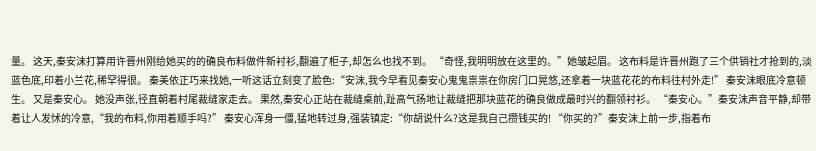量。 这天,秦安沫打算用许晋州刚给她买的的确良布料做件新衬衫,翻遍了柜子,却怎么也找不到。 “奇怪,我明明放在这里的。”她皱起眉。 这布料是许晋州跑了三个供销社才抢到的,淡蓝色底,印着小兰花,稀罕得很。 秦美依正巧来找她,一听这话立刻变了脸色:“安沫,我今早看见秦安心鬼鬼祟祟在你房门口晃悠,还拿着一块蓝花花的布料往村外走!” 秦安沫眼底冷意顿生。 又是秦安心。 她没声张,径直朝着村尾裁缝家走去。 果然,秦安心正站在裁缝桌前,趾高气扬地让裁缝把那块蓝花的确良做成最时兴的翻领衬衫。 “秦安心。”秦安沫声音平静,却带着让人发怵的冷意,“我的布料,你用着顺手吗?” 秦安心浑身一僵,猛地转过身,强装镇定:“你胡说什么?这是我自己攒钱买的! “你买的?”秦安沫上前一步,指着布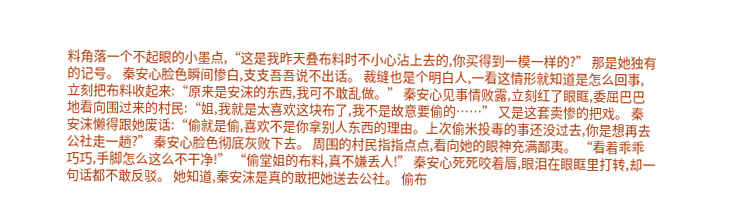料角落一个不起眼的小墨点,“这是我昨天叠布料时不小心沾上去的,你买得到一模一样的?” 那是她独有的记号。 秦安心脸色瞬间惨白,支支吾吾说不出话。 裁缝也是个明白人,一看这情形就知道是怎么回事,立刻把布料收起来:“原来是安沫的东西,我可不敢乱做。” 秦安心见事情败露,立刻红了眼眶,委屈巴巴地看向围过来的村民:“姐,我就是太喜欢这块布了,我不是故意要偷的……” 又是这套卖惨的把戏。 秦安沫懒得跟她废话:“偷就是偷,喜欢不是你拿别人东西的理由。上次偷米投毒的事还没过去,你是想再去公社走一趟?” 秦安心脸色彻底灰败下去。 周围的村民指指点点,看向她的眼神充满鄙夷。 “看着乖乖巧巧,手脚怎么这么不干净!” “偷堂姐的布料,真不嫌丢人!” 秦安心死死咬着唇,眼泪在眼眶里打转,却一句话都不敢反驳。 她知道,秦安沫是真的敢把她送去公社。 偷布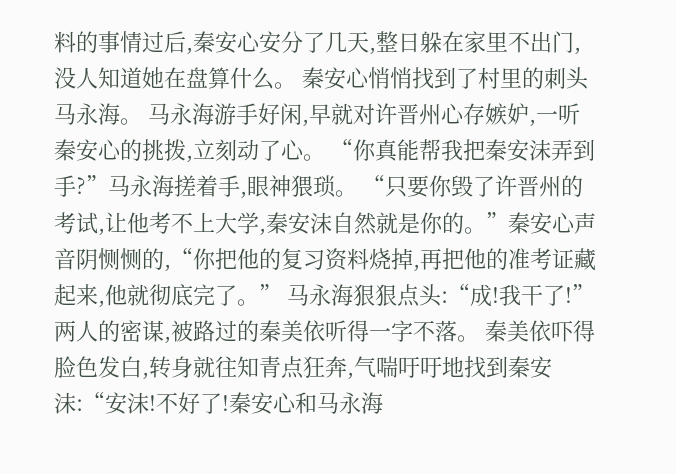料的事情过后,秦安心安分了几天,整日躲在家里不出门,没人知道她在盘算什么。 秦安心悄悄找到了村里的刺头马永海。 马永海游手好闲,早就对许晋州心存嫉妒,一听秦安心的挑拨,立刻动了心。 “你真能帮我把秦安沫弄到手?”马永海搓着手,眼神猥琐。 “只要你毁了许晋州的考试,让他考不上大学,秦安沫自然就是你的。”秦安心声音阴恻恻的,“你把他的复习资料烧掉,再把他的准考证藏起来,他就彻底完了。” 马永海狠狠点头:“成!我干了!” 两人的密谋,被路过的秦美依听得一字不落。 秦美依吓得脸色发白,转身就往知青点狂奔,气喘吁吁地找到秦安沫:“安沫!不好了!秦安心和马永海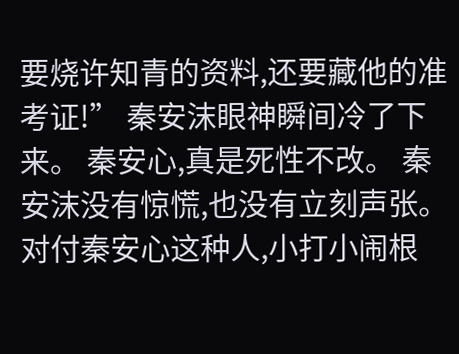要烧许知青的资料,还要藏他的准考证!” 秦安沫眼神瞬间冷了下来。 秦安心,真是死性不改。 秦安沫没有惊慌,也没有立刻声张。 对付秦安心这种人,小打小闹根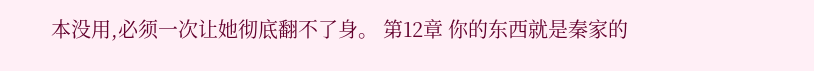本没用,必须一次让她彻底翻不了身。 第12章 你的东西就是秦家的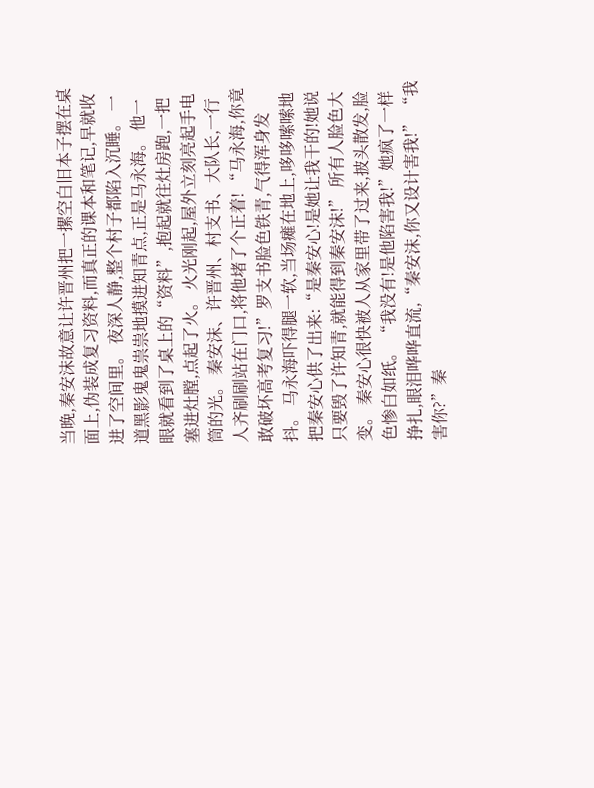当晚,秦安沫故意让许晋州把一摞空白旧本子摆在桌面上,伪装成复习资料,而真正的课本和笔记,早就收进了空间里。 夜深人静,整个村子都陷入沉睡。 一道黑影鬼鬼祟祟地摸进知青点,正是马永海。 他一眼就看到了桌上的“资料”,抱起就往灶房跑,一把塞进灶膛,点起了火。 火光刚起,屋外立刻亮起手电筒的光。 秦安沫、许晋州、村支书、大队长,一行人齐刷刷站在门口,将他堵了个正着! “马永海,你竟敢破坏高考复习!”罗支书脸色铁青,气得浑身发抖。 马永海吓得腿一软,当场瘫在地上,哆哆嗦嗦地把秦安心供了出来:“是秦安心!是她让我干的!她说只要毁了许知青,就能得到秦安沫!” 所有人脸色大变。 秦安心很快被人从家里带了过来,披头散发,脸色惨白如纸。 “我没有!是他陷害我!”她疯了一样挣扎,眼泪哗哗直流,“秦安沫,你又设计害我!” “我害你?”秦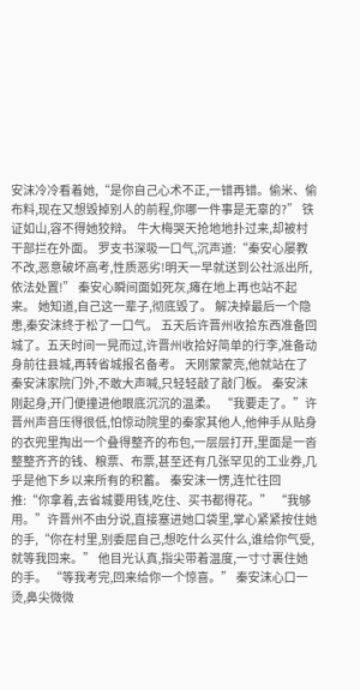安沫冷冷看着她,“是你自己心术不正,一错再错。偷米、偷布料,现在又想毁掉别人的前程,你哪一件事是无辜的?” 铁证如山,容不得她狡辩。 牛大梅哭天抢地地扑过来,却被村干部拦在外面。 罗支书深吸一口气,沉声道:“秦安心屡教不改,恶意破坏高考,性质恶劣!明天一早就送到公社派出所,依法处置!” 秦安心瞬间面如死灰,瘫在地上再也站不起来。 她知道,自己这一辈子,彻底毁了。 解决掉最后一个隐患,秦安沫终于松了一口气。 五天后许晋州收拾东西准备回城了。五天时间一晃而过,许晋州收拾好简单的行李,准备动身前往县城,再转省城报名备考。 天刚蒙蒙亮,他就站在了秦安沫家院门外,不敢大声喊,只轻轻敲了敲门板。 秦安沫刚起身,开门便撞进他眼底沉沉的温柔。 “我要走了。”许晋州声音压得很低,怕惊动院里的秦家其他人,他伸手从贴身的衣兜里掏出一个叠得整齐的布包,一层层打开,里面是一沓整整齐齐的钱、粮票、布票,甚至还有几张罕见的工业券,几乎是他下乡以来所有的积蓄。 秦安沫一愣,连忙往回推:“你拿着,去省城要用钱,吃住、买书都得花。” “我够用。”许晋州不由分说,直接塞进她口袋里,掌心紧紧按住她的手,“你在村里,别委屈自己,想吃什么买什么,谁给你气受,就等我回来。” 他目光认真,指尖带着温度,一寸寸裹住她的手。 “等我考完,回来给你一个惊喜。” 秦安沫心口一烫,鼻尖微微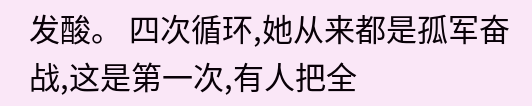发酸。 四次循环,她从来都是孤军奋战,这是第一次,有人把全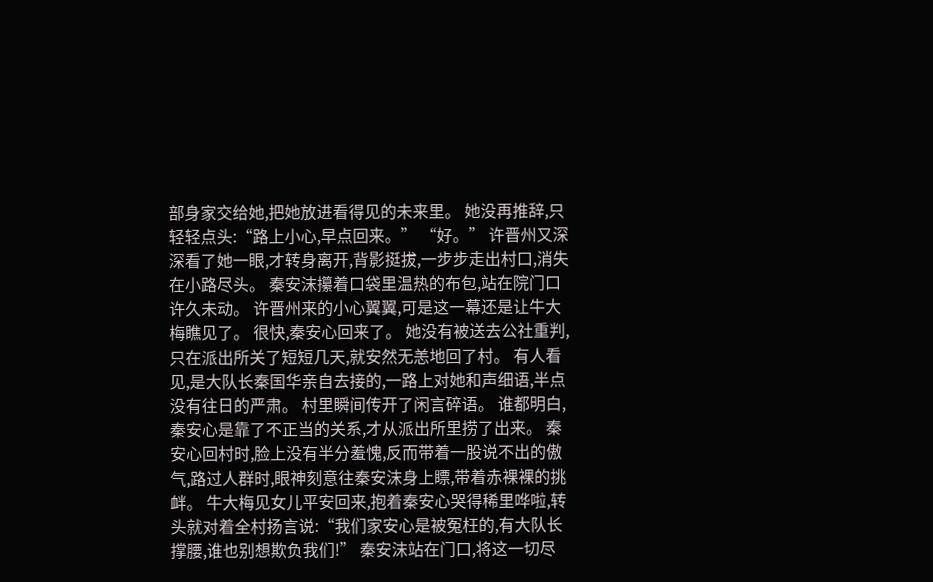部身家交给她,把她放进看得见的未来里。 她没再推辞,只轻轻点头:“路上小心,早点回来。” “好。” 许晋州又深深看了她一眼,才转身离开,背影挺拔,一步步走出村口,消失在小路尽头。 秦安沫攥着口袋里温热的布包,站在院门口许久未动。 许晋州来的小心翼翼,可是这一幕还是让牛大梅瞧见了。 很快,秦安心回来了。 她没有被送去公社重判,只在派出所关了短短几天,就安然无恙地回了村。 有人看见,是大队长秦国华亲自去接的,一路上对她和声细语,半点没有往日的严肃。 村里瞬间传开了闲言碎语。 谁都明白,秦安心是靠了不正当的关系,才从派出所里捞了出来。 秦安心回村时,脸上没有半分羞愧,反而带着一股说不出的傲气,路过人群时,眼神刻意往秦安沫身上瞟,带着赤裸裸的挑衅。 牛大梅见女儿平安回来,抱着秦安心哭得稀里哗啦,转头就对着全村扬言说:“我们家安心是被冤枉的,有大队长撑腰,谁也别想欺负我们!” 秦安沫站在门口,将这一切尽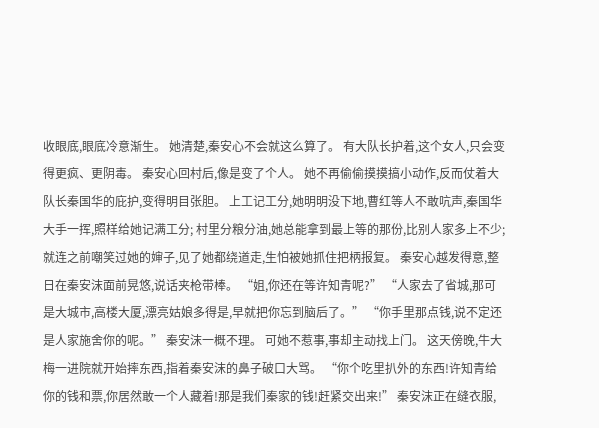收眼底,眼底冷意渐生。 她清楚,秦安心不会就这么算了。 有大队长护着,这个女人,只会变得更疯、更阴毒。 秦安心回村后,像是变了个人。 她不再偷偷摸摸搞小动作,反而仗着大队长秦国华的庇护,变得明目张胆。 上工记工分,她明明没下地,曹红等人不敢吭声,秦国华大手一挥,照样给她记满工分; 村里分粮分油,她总能拿到最上等的那份,比别人家多上不少; 就连之前嘲笑过她的婶子,见了她都绕道走,生怕被她抓住把柄报复。 秦安心越发得意,整日在秦安沫面前晃悠,说话夹枪带棒。 “姐,你还在等许知青呢?” “人家去了省城,那可是大城市,高楼大厦,漂亮姑娘多得是,早就把你忘到脑后了。” “你手里那点钱,说不定还是人家施舍你的呢。” 秦安沫一概不理。 可她不惹事,事却主动找上门。 这天傍晚,牛大梅一进院就开始摔东西,指着秦安沫的鼻子破口大骂。 “你个吃里扒外的东西!许知青给你的钱和票,你居然敢一个人藏着!那是我们秦家的钱!赶紧交出来!” 秦安沫正在缝衣服,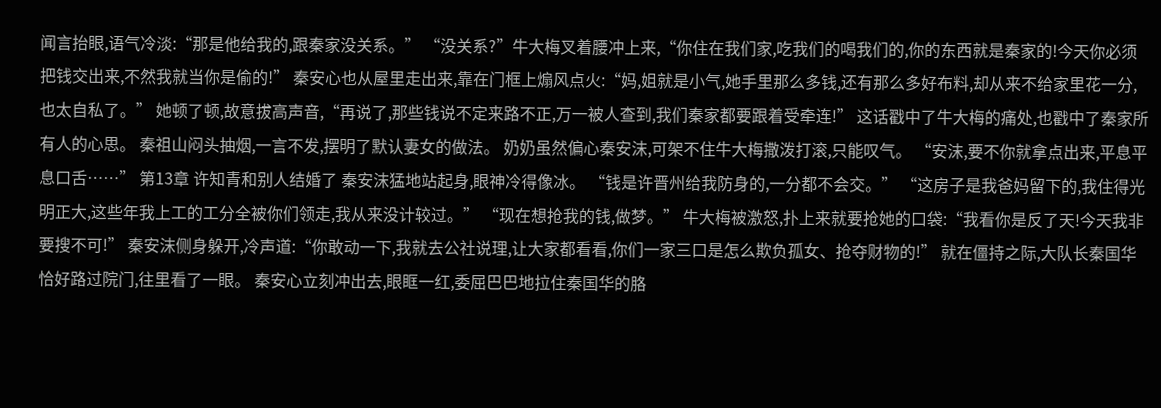闻言抬眼,语气冷淡:“那是他给我的,跟秦家没关系。” “没关系?”牛大梅叉着腰冲上来,“你住在我们家,吃我们的喝我们的,你的东西就是秦家的!今天你必须把钱交出来,不然我就当你是偷的!” 秦安心也从屋里走出来,靠在门框上煽风点火:“妈,姐就是小气,她手里那么多钱,还有那么多好布料,却从来不给家里花一分,也太自私了。” 她顿了顿,故意拔高声音,“再说了,那些钱说不定来路不正,万一被人查到,我们秦家都要跟着受牵连!” 这话戳中了牛大梅的痛处,也戳中了秦家所有人的心思。 秦祖山闷头抽烟,一言不发,摆明了默认妻女的做法。 奶奶虽然偏心秦安沫,可架不住牛大梅撒泼打滚,只能叹气。 “安沫,要不你就拿点出来,平息平息口舌……” 第13章 许知青和别人结婚了 秦安沫猛地站起身,眼神冷得像冰。 “钱是许晋州给我防身的,一分都不会交。” “这房子是我爸妈留下的,我住得光明正大,这些年我上工的工分全被你们领走,我从来没计较过。” “现在想抢我的钱,做梦。” 牛大梅被激怒,扑上来就要抢她的口袋:“我看你是反了天!今天我非要搜不可!” 秦安沫侧身躲开,冷声道:“你敢动一下,我就去公社说理,让大家都看看,你们一家三口是怎么欺负孤女、抢夺财物的!” 就在僵持之际,大队长秦国华恰好路过院门,往里看了一眼。 秦安心立刻冲出去,眼眶一红,委屈巴巴地拉住秦国华的胳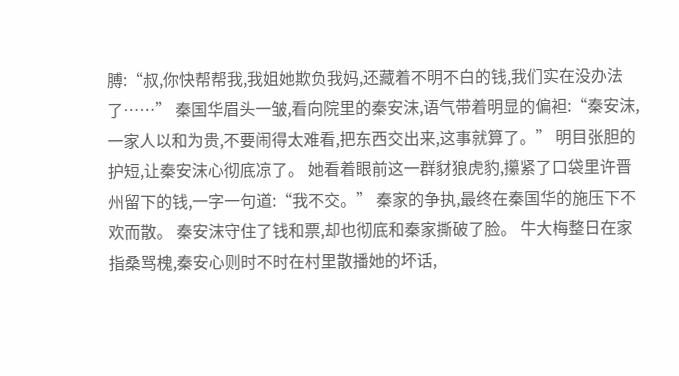膊:“叔,你快帮帮我,我姐她欺负我妈,还藏着不明不白的钱,我们实在没办法了……” 秦国华眉头一皱,看向院里的秦安沫,语气带着明显的偏袒:“秦安沫,一家人以和为贵,不要闹得太难看,把东西交出来,这事就算了。” 明目张胆的护短,让秦安沫心彻底凉了。 她看着眼前这一群豺狼虎豹,攥紧了口袋里许晋州留下的钱,一字一句道:“我不交。” 秦家的争执,最终在秦国华的施压下不欢而散。 秦安沫守住了钱和票,却也彻底和秦家撕破了脸。 牛大梅整日在家指桑骂槐,秦安心则时不时在村里散播她的坏话,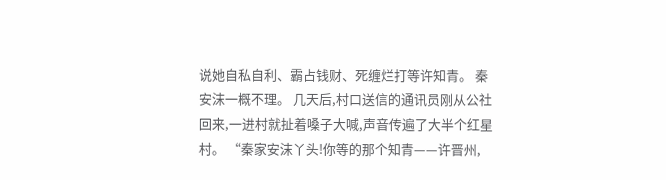说她自私自利、霸占钱财、死缠烂打等许知青。 秦安沫一概不理。 几天后,村口送信的通讯员刚从公社回来,一进村就扯着嗓子大喊,声音传遍了大半个红星村。 “秦家安沫丫头!你等的那个知青——许晋州,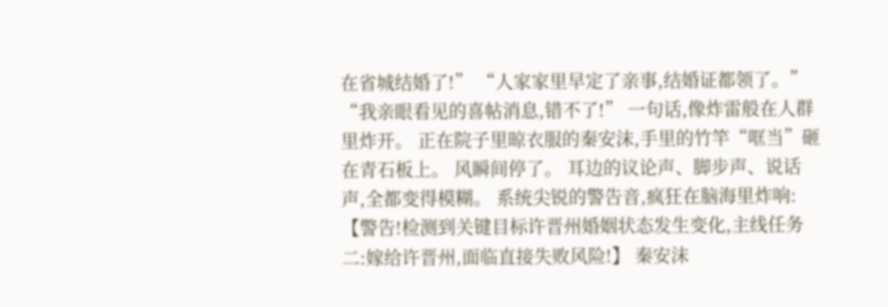在省城结婚了!” “人家家里早定了亲事,结婚证都领了。” “我亲眼看见的喜帖消息,错不了!” 一句话,像炸雷般在人群里炸开。 正在院子里晾衣服的秦安沫,手里的竹竿“哐当”砸在青石板上。 风瞬间停了。 耳边的议论声、脚步声、说话声,全都变得模糊。 系统尖锐的警告音,疯狂在脑海里炸响: 【警告!检测到关键目标许晋州婚姻状态发生变化,主线任务二:嫁给许晋州,面临直接失败风险!】 秦安沫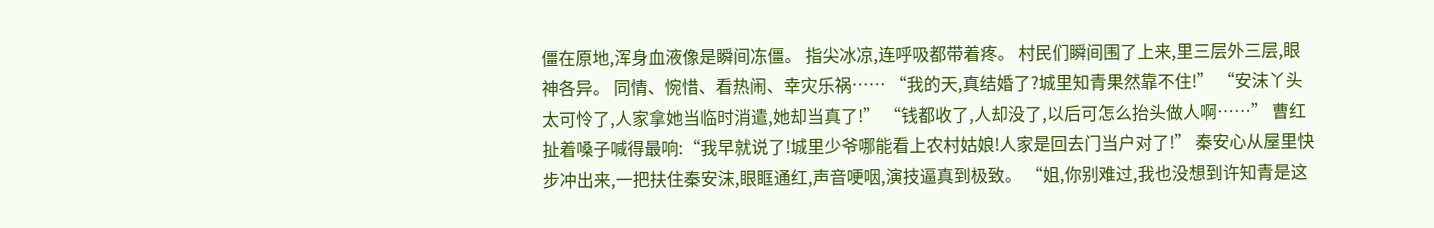僵在原地,浑身血液像是瞬间冻僵。 指尖冰凉,连呼吸都带着疼。 村民们瞬间围了上来,里三层外三层,眼神各异。 同情、惋惜、看热闹、幸灾乐祸…… “我的天,真结婚了?城里知青果然靠不住!” “安沫丫头太可怜了,人家拿她当临时消遣,她却当真了!” “钱都收了,人却没了,以后可怎么抬头做人啊……” 曹红扯着嗓子喊得最响:“我早就说了!城里少爷哪能看上农村姑娘!人家是回去门当户对了!” 秦安心从屋里快步冲出来,一把扶住秦安沫,眼眶通红,声音哽咽,演技逼真到极致。 “姐,你别难过,我也没想到许知青是这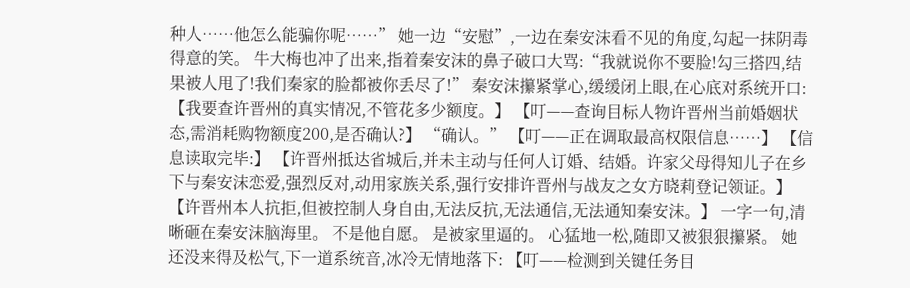种人……他怎么能骗你呢……” 她一边“安慰”,一边在秦安沫看不见的角度,勾起一抹阴毒得意的笑。 牛大梅也冲了出来,指着秦安沫的鼻子破口大骂:“我就说你不要脸!勾三搭四,结果被人甩了!我们秦家的脸都被你丢尽了!” 秦安沫攥紧掌心,缓缓闭上眼,在心底对系统开口: 【我要查许晋州的真实情况,不管花多少额度。】 【叮——查询目标人物许晋州当前婚姻状态,需消耗购物额度200,是否确认?】 “确认。” 【叮——正在调取最高权限信息……】 【信息读取完毕:】 【许晋州抵达省城后,并未主动与任何人订婚、结婚。许家父母得知儿子在乡下与秦安沫恋爱,强烈反对,动用家族关系,强行安排许晋州与战友之女方晓莉登记领证。】 【许晋州本人抗拒,但被控制人身自由,无法反抗,无法通信,无法通知秦安沫。】 一字一句,清晰砸在秦安沫脑海里。 不是他自愿。 是被家里逼的。 心猛地一松,随即又被狠狠攥紧。 她还没来得及松气,下一道系统音,冰冷无情地落下: 【叮——检测到关键任务目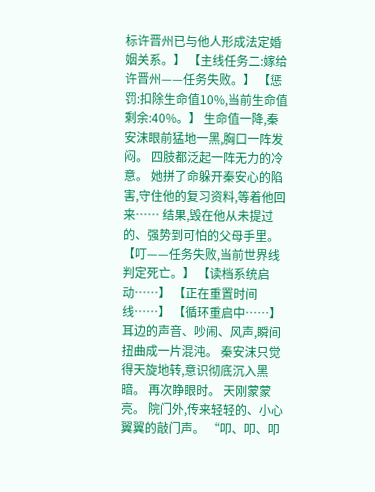标许晋州已与他人形成法定婚姻关系。】 【主线任务二:嫁给许晋州——任务失败。】 【惩罚:扣除生命值10%,当前生命值剩余:40%。】 生命值一降,秦安沫眼前猛地一黑,胸口一阵发闷。 四肢都泛起一阵无力的冷意。 她拼了命躲开秦安心的陷害,守住他的复习资料,等着他回来…… 结果,毁在他从未提过的、强势到可怕的父母手里。 【叮——任务失败,当前世界线判定死亡。】 【读档系统启动……】 【正在重置时间线……】 【循环重启中……】 耳边的声音、吵闹、风声,瞬间扭曲成一片混沌。 秦安沫只觉得天旋地转,意识彻底沉入黑暗。 再次睁眼时。 天刚蒙蒙亮。 院门外,传来轻轻的、小心翼翼的敲门声。 “叩、叩、叩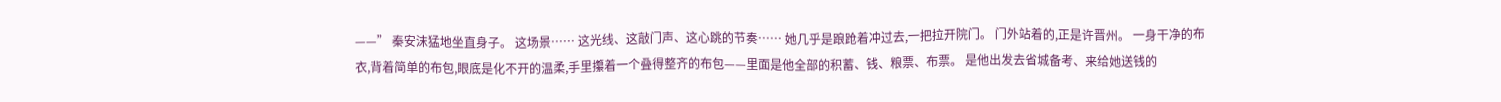——” 秦安沫猛地坐直身子。 这场景…… 这光线、这敲门声、这心跳的节奏…… 她几乎是踉跄着冲过去,一把拉开院门。 门外站着的,正是许晋州。 一身干净的布衣,背着简单的布包,眼底是化不开的温柔,手里攥着一个叠得整齐的布包——里面是他全部的积蓄、钱、粮票、布票。 是他出发去省城备考、来给她送钱的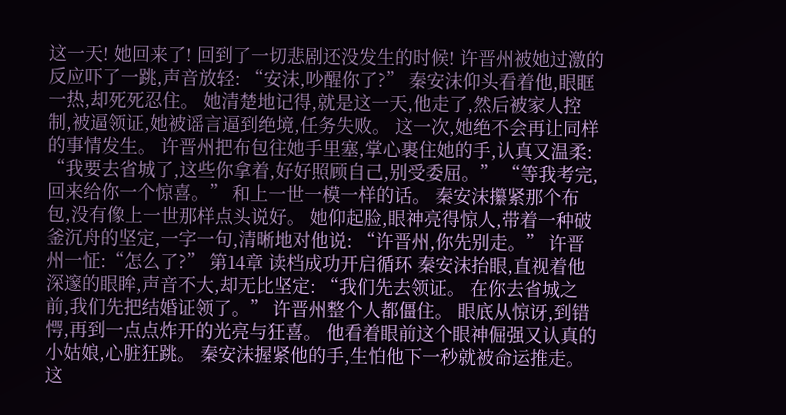这一天! 她回来了! 回到了一切悲剧还没发生的时候! 许晋州被她过激的反应吓了一跳,声音放轻: “安沫,吵醒你了?” 秦安沫仰头看着他,眼眶一热,却死死忍住。 她清楚地记得,就是这一天,他走了,然后被家人控制,被逼领证,她被谣言逼到绝境,任务失败。 这一次,她绝不会再让同样的事情发生。 许晋州把布包往她手里塞,掌心裹住她的手,认真又温柔: “我要去省城了,这些你拿着,好好照顾自己,别受委屈。” “等我考完,回来给你一个惊喜。” 和上一世一模一样的话。 秦安沫攥紧那个布包,没有像上一世那样点头说好。 她仰起脸,眼神亮得惊人,带着一种破釜沉舟的坚定,一字一句,清晰地对他说: “许晋州,你先别走。” 许晋州一怔:“怎么了?” 第14章 读档成功开启循环 秦安沫抬眼,直视着他深邃的眼眸,声音不大,却无比坚定: “我们先去领证。 在你去省城之前,我们先把结婚证领了。” 许晋州整个人都僵住。 眼底从惊讶,到错愕,再到一点点炸开的光亮与狂喜。 他看着眼前这个眼神倔强又认真的小姑娘,心脏狂跳。 秦安沫握紧他的手,生怕他下一秒就被命运推走。 这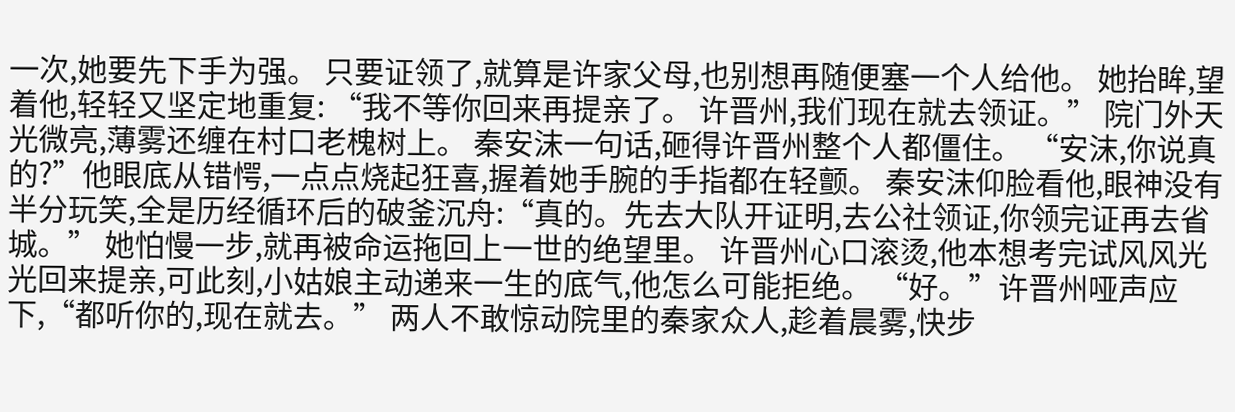一次,她要先下手为强。 只要证领了,就算是许家父母,也别想再随便塞一个人给他。 她抬眸,望着他,轻轻又坚定地重复: “我不等你回来再提亲了。 许晋州,我们现在就去领证。” 院门外天光微亮,薄雾还缠在村口老槐树上。 秦安沫一句话,砸得许晋州整个人都僵住。 “安沫,你说真的?”他眼底从错愕,一点点烧起狂喜,握着她手腕的手指都在轻颤。 秦安沫仰脸看他,眼神没有半分玩笑,全是历经循环后的破釜沉舟:“真的。先去大队开证明,去公社领证,你领完证再去省城。” 她怕慢一步,就再被命运拖回上一世的绝望里。 许晋州心口滚烫,他本想考完试风风光光回来提亲,可此刻,小姑娘主动递来一生的底气,他怎么可能拒绝。 “好。”许晋州哑声应下,“都听你的,现在就去。” 两人不敢惊动院里的秦家众人,趁着晨雾,快步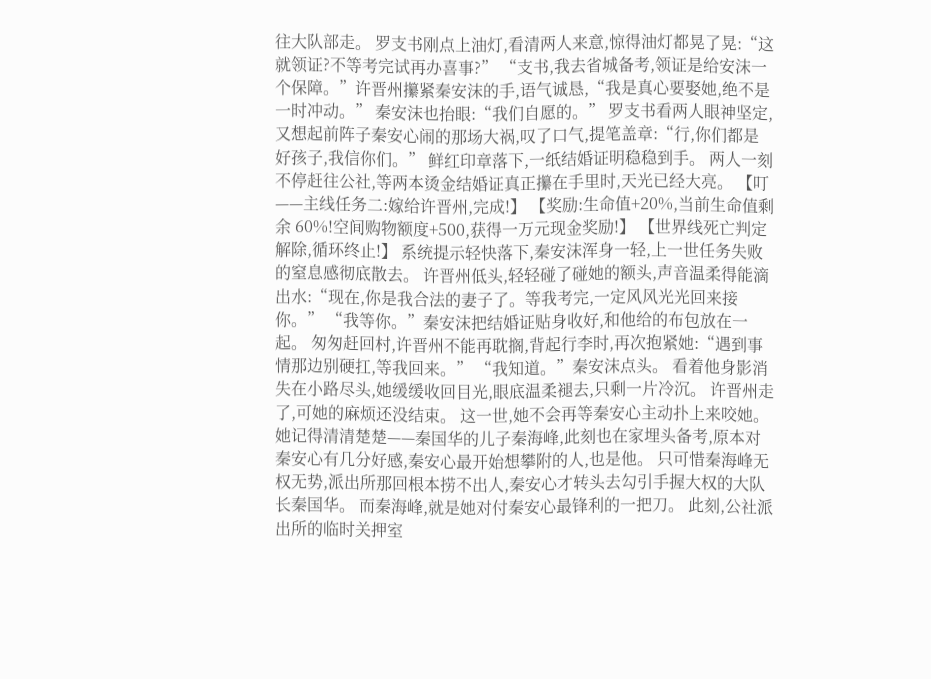往大队部走。 罗支书刚点上油灯,看清两人来意,惊得油灯都晃了晃:“这就领证?不等考完试再办喜事?” “支书,我去省城备考,领证是给安沫一个保障。”许晋州攥紧秦安沫的手,语气诚恳,“我是真心要娶她,绝不是一时冲动。” 秦安沫也抬眼:“我们自愿的。” 罗支书看两人眼神坚定,又想起前阵子秦安心闹的那场大祸,叹了口气,提笔盖章:“行,你们都是好孩子,我信你们。” 鲜红印章落下,一纸结婚证明稳稳到手。 两人一刻不停赶往公社,等两本烫金结婚证真正攥在手里时,天光已经大亮。 【叮——主线任务二:嫁给许晋州,完成!】 【奖励:生命值+20%,当前生命值剩余 60%!空间购物额度+500,获得一万元现金奖励!】 【世界线死亡判定解除,循环终止!】 系统提示轻快落下,秦安沫浑身一轻,上一世任务失败的窒息感彻底散去。 许晋州低头,轻轻碰了碰她的额头,声音温柔得能滴出水:“现在,你是我合法的妻子了。等我考完,一定风风光光回来接你。” “我等你。”秦安沫把结婚证贴身收好,和他给的布包放在一起。 匆匆赶回村,许晋州不能再耽搁,背起行李时,再次抱紧她:“遇到事情那边别硬扛,等我回来。” “我知道。”秦安沫点头。 看着他身影消失在小路尽头,她缓缓收回目光,眼底温柔褪去,只剩一片冷沉。 许晋州走了,可她的麻烦还没结束。 这一世,她不会再等秦安心主动扑上来咬她。 她记得清清楚楚——秦国华的儿子秦海峰,此刻也在家埋头备考,原本对秦安心有几分好感,秦安心最开始想攀附的人,也是他。 只可惜秦海峰无权无势,派出所那回根本捞不出人,秦安心才转头去勾引手握大权的大队长秦国华。 而秦海峰,就是她对付秦安心最锋利的一把刀。 此刻,公社派出所的临时关押室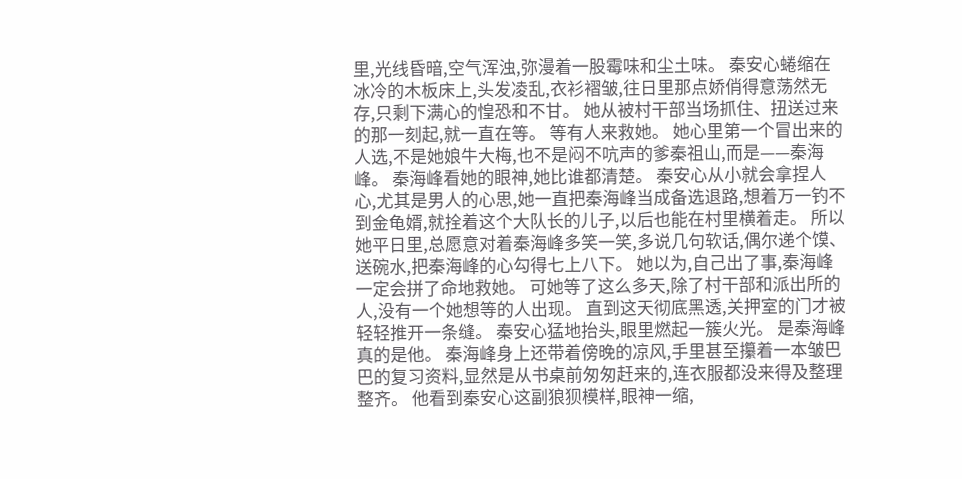里,光线昏暗,空气浑浊,弥漫着一股霉味和尘土味。 秦安心蜷缩在冰冷的木板床上,头发凌乱,衣衫褶皱,往日里那点娇俏得意荡然无存,只剩下满心的惶恐和不甘。 她从被村干部当场抓住、扭送过来的那一刻起,就一直在等。 等有人来救她。 她心里第一个冒出来的人选,不是她娘牛大梅,也不是闷不吭声的爹秦祖山,而是——秦海峰。 秦海峰看她的眼神,她比谁都清楚。 秦安心从小就会拿捏人心,尤其是男人的心思,她一直把秦海峰当成备选退路,想着万一钓不到金龟婿,就拴着这个大队长的儿子,以后也能在村里横着走。 所以她平日里,总愿意对着秦海峰多笑一笑,多说几句软话,偶尔递个馍、送碗水,把秦海峰的心勾得七上八下。 她以为,自己出了事,秦海峰一定会拼了命地救她。 可她等了这么多天,除了村干部和派出所的人,没有一个她想等的人出现。 直到这天彻底黑透,关押室的门才被轻轻推开一条缝。 秦安心猛地抬头,眼里燃起一簇火光。 是秦海峰 真的是他。 秦海峰身上还带着傍晚的凉风,手里甚至攥着一本皱巴巴的复习资料,显然是从书桌前匆匆赶来的,连衣服都没来得及整理整齐。 他看到秦安心这副狼狈模样,眼神一缩,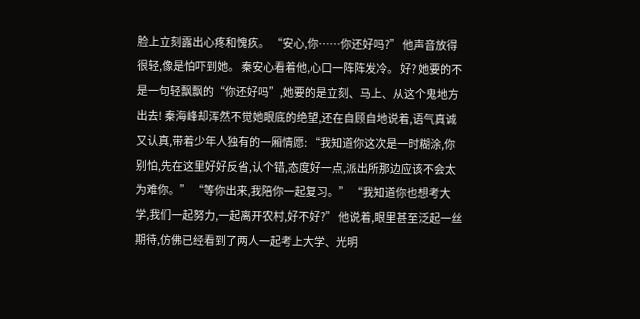脸上立刻露出心疼和愧疚。 “安心,你……你还好吗?” 他声音放得很轻,像是怕吓到她。 秦安心看着他,心口一阵阵发冷。 好? 她要的不是一句轻飘飘的“你还好吗”,她要的是立刻、马上、从这个鬼地方出去! 秦海峰却浑然不觉她眼底的绝望,还在自顾自地说着,语气真诚又认真,带着少年人独有的一厢情愿: “我知道你这次是一时糊涂,你别怕,先在这里好好反省,认个错,态度好一点,派出所那边应该不会太为难你。” “等你出来,我陪你一起复习。” “我知道你也想考大学,我们一起努力,一起离开农村,好不好?” 他说着,眼里甚至泛起一丝期待,仿佛已经看到了两人一起考上大学、光明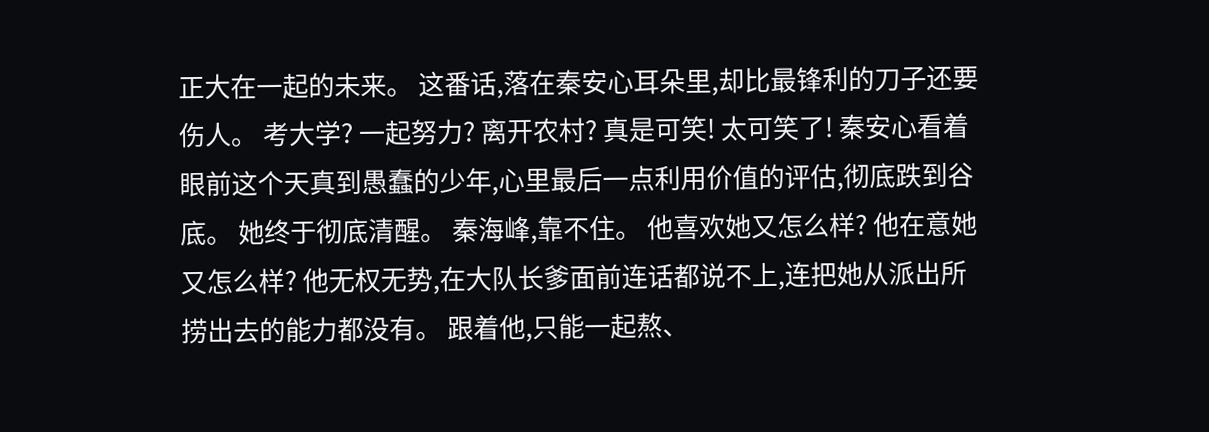正大在一起的未来。 这番话,落在秦安心耳朵里,却比最锋利的刀子还要伤人。 考大学? 一起努力? 离开农村? 真是可笑! 太可笑了! 秦安心看着眼前这个天真到愚蠢的少年,心里最后一点利用价值的评估,彻底跌到谷底。 她终于彻底清醒。 秦海峰,靠不住。 他喜欢她又怎么样? 他在意她又怎么样? 他无权无势,在大队长爹面前连话都说不上,连把她从派出所捞出去的能力都没有。 跟着他,只能一起熬、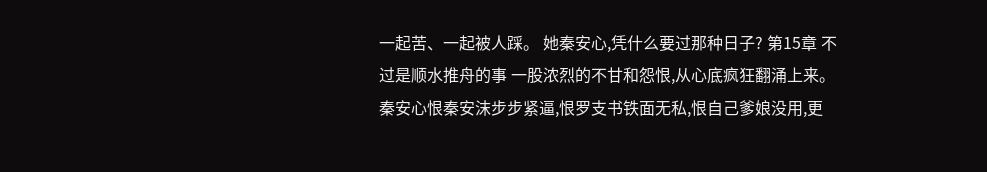一起苦、一起被人踩。 她秦安心,凭什么要过那种日子? 第15章 不过是顺水推舟的事 一股浓烈的不甘和怨恨,从心底疯狂翻涌上来。 秦安心恨秦安沫步步紧逼,恨罗支书铁面无私,恨自己爹娘没用,更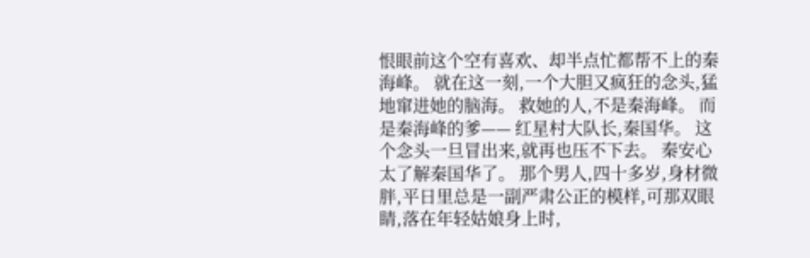恨眼前这个空有喜欢、却半点忙都帮不上的秦海峰。 就在这一刻,一个大胆又疯狂的念头,猛地窜进她的脑海。 救她的人,不是秦海峰。 而是秦海峰的爹—— 红星村大队长,秦国华。 这个念头一旦冒出来,就再也压不下去。 秦安心太了解秦国华了。 那个男人,四十多岁,身材微胖,平日里总是一副严肃公正的模样,可那双眼睛,落在年轻姑娘身上时,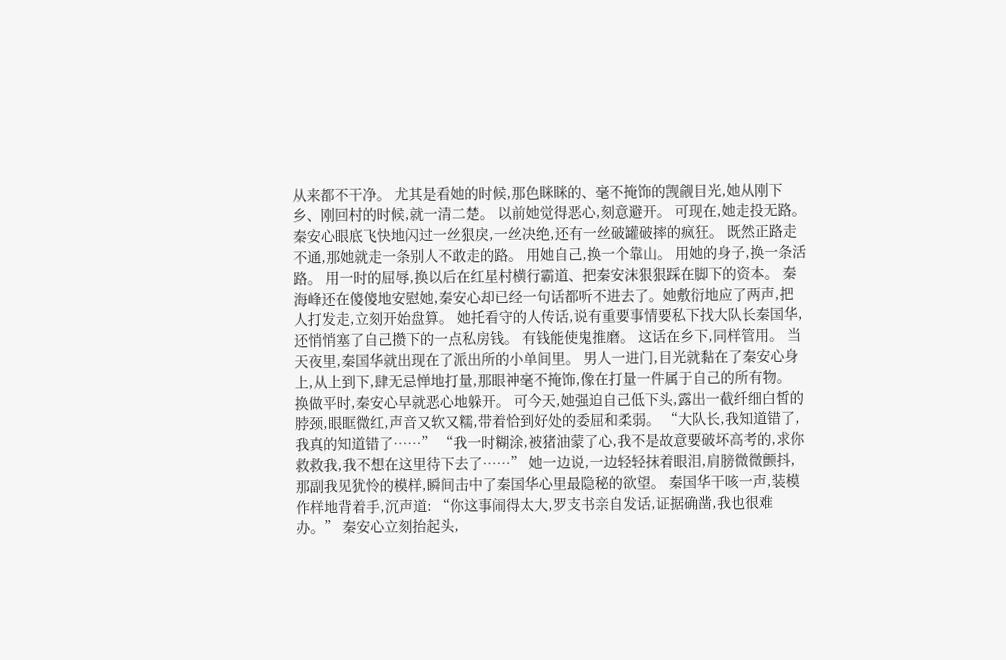从来都不干净。 尤其是看她的时候,那色眯眯的、毫不掩饰的觊觎目光,她从刚下乡、刚回村的时候,就一清二楚。 以前她觉得恶心,刻意避开。 可现在,她走投无路。 秦安心眼底飞快地闪过一丝狠戾,一丝决绝,还有一丝破罐破摔的疯狂。 既然正路走不通,那她就走一条别人不敢走的路。 用她自己,换一个靠山。 用她的身子,换一条活路。 用一时的屈辱,换以后在红星村横行霸道、把秦安沫狠狠踩在脚下的资本。 秦海峰还在傻傻地安慰她,秦安心却已经一句话都听不进去了。她敷衍地应了两声,把人打发走,立刻开始盘算。 她托看守的人传话,说有重要事情要私下找大队长秦国华,还悄悄塞了自己攒下的一点私房钱。 有钱能使鬼推磨。 这话在乡下,同样管用。 当天夜里,秦国华就出现在了派出所的小单间里。 男人一进门,目光就黏在了秦安心身上,从上到下,肆无忌惮地打量,那眼神毫不掩饰,像在打量一件属于自己的所有物。 换做平时,秦安心早就恶心地躲开。 可今天,她强迫自己低下头,露出一截纤细白皙的脖颈,眼眶微红,声音又软又糯,带着恰到好处的委屈和柔弱。 “大队长,我知道错了,我真的知道错了……” “我一时糊涂,被猪油蒙了心,我不是故意要破坏高考的,求你救救我,我不想在这里待下去了……” 她一边说,一边轻轻抹着眼泪,肩膀微微颤抖,那副我见犹怜的模样,瞬间击中了秦国华心里最隐秘的欲望。 秦国华干咳一声,装模作样地背着手,沉声道: “你这事闹得太大,罗支书亲自发话,证据确凿,我也很难办。” 秦安心立刻抬起头,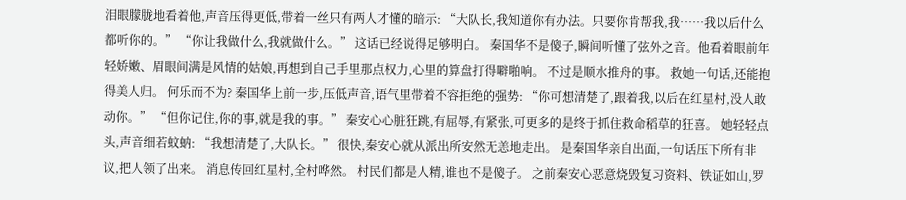泪眼朦胧地看着他,声音压得更低,带着一丝只有两人才懂的暗示: “大队长,我知道你有办法。只要你肯帮我,我……我以后什么都听你的。” “你让我做什么,我就做什么。” 这话已经说得足够明白。 秦国华不是傻子,瞬间听懂了弦外之音。他看着眼前年轻娇嫩、眉眼间满是风情的姑娘,再想到自己手里那点权力,心里的算盘打得噼啪响。 不过是顺水推舟的事。 救她一句话,还能抱得美人归。 何乐而不为? 秦国华上前一步,压低声音,语气里带着不容拒绝的强势: “你可想清楚了,跟着我,以后在红星村,没人敢动你。” “但你记住,你的事,就是我的事。” 秦安心心脏狂跳,有屈辱,有紧张,可更多的是终于抓住救命稻草的狂喜。 她轻轻点头,声音细若蚊蚋: “我想清楚了,大队长。” 很快,秦安心就从派出所安然无恙地走出。 是秦国华亲自出面,一句话压下所有非议,把人领了出来。 消息传回红星村,全村哗然。 村民们都是人精,谁也不是傻子。 之前秦安心恶意烧毁复习资料、铁证如山,罗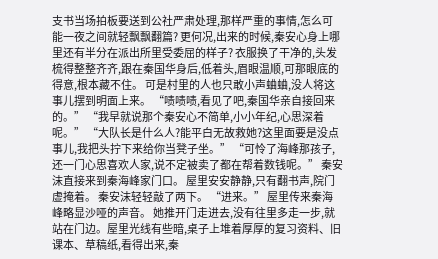支书当场拍板要送到公社严肃处理,那样严重的事情,怎么可能一夜之间就轻飘飘翻篇? 更何况,出来的时候,秦安心身上哪里还有半分在派出所里受委屈的样子? 衣服换了干净的,头发梳得整整齐齐,跟在秦国华身后,低着头,眉眼温顺,可那眼底的得意,根本藏不住。 可是村里的人也只敢小声蛐蛐,没人将这事儿摆到明面上来。 “啧啧啧,看见了吧,秦国华亲自接回来的。” “我早就说那个秦安心不简单,小小年纪,心思深着呢。” “大队长是什么人?能平白无故救她?这里面要是没点事儿,我把头拧下来给你当凳子坐。” “可怜了海峰那孩子,还一门心思喜欢人家,说不定被卖了都在帮着数钱呢。” 秦安沫直接来到秦海峰家门口。 屋里安安静静,只有翻书声,院门虚掩着。 秦安沫轻轻敲了两下。 “进来。” 屋里传来秦海峰略显沙哑的声音。 她推开门走进去,没有往里多走一步,就站在门边。屋里光线有些暗,桌子上堆着厚厚的复习资料、旧课本、草稿纸,看得出来,秦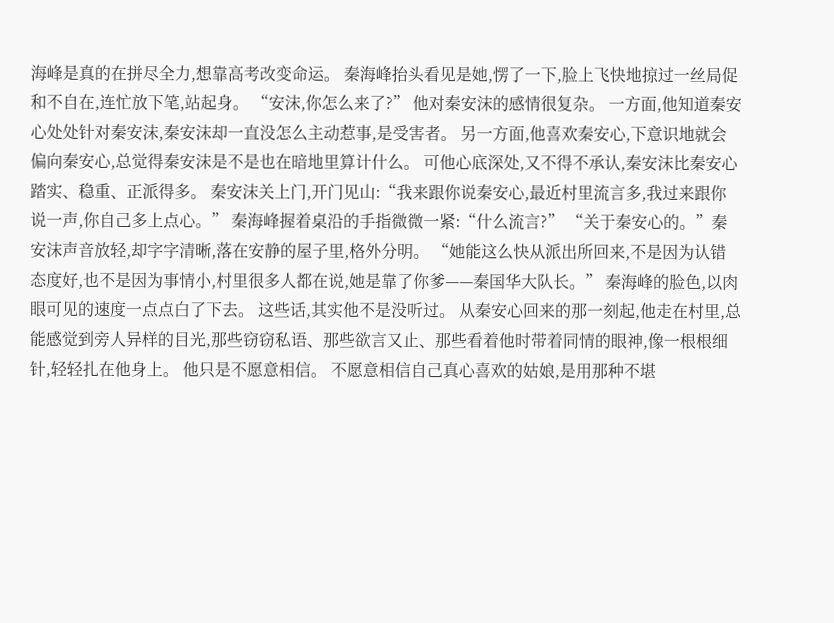海峰是真的在拼尽全力,想靠高考改变命运。 秦海峰抬头看见是她,愣了一下,脸上飞快地掠过一丝局促和不自在,连忙放下笔,站起身。 “安沫,你怎么来了?” 他对秦安沫的感情很复杂。 一方面,他知道秦安心处处针对秦安沫,秦安沫却一直没怎么主动惹事,是受害者。 另一方面,他喜欢秦安心,下意识地就会偏向秦安心,总觉得秦安沫是不是也在暗地里算计什么。 可他心底深处,又不得不承认,秦安沫比秦安心踏实、稳重、正派得多。 秦安沫关上门,开门见山:“我来跟你说秦安心,最近村里流言多,我过来跟你说一声,你自己多上点心。” 秦海峰握着桌沿的手指微微一紧:“什么流言?” “关于秦安心的。”秦安沫声音放轻,却字字清晰,落在安静的屋子里,格外分明。 “她能这么快从派出所回来,不是因为认错态度好,也不是因为事情小,村里很多人都在说,她是靠了你爹——秦国华大队长。” 秦海峰的脸色,以肉眼可见的速度一点点白了下去。 这些话,其实他不是没听过。 从秦安心回来的那一刻起,他走在村里,总能感觉到旁人异样的目光,那些窃窃私语、那些欲言又止、那些看着他时带着同情的眼神,像一根根细针,轻轻扎在他身上。 他只是不愿意相信。 不愿意相信自己真心喜欢的姑娘,是用那种不堪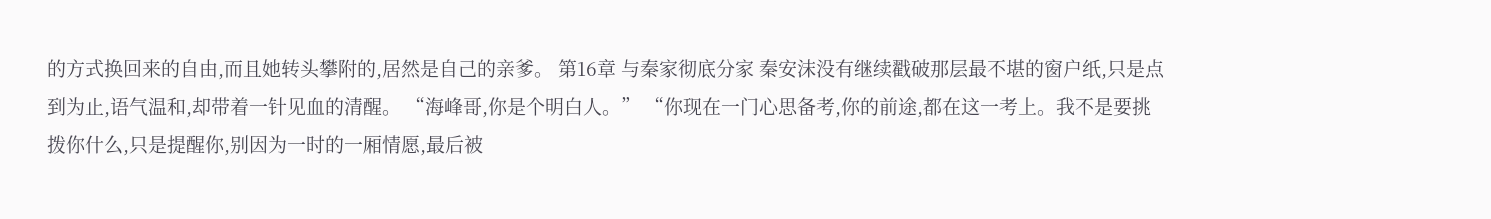的方式换回来的自由,而且她转头攀附的,居然是自己的亲爹。 第16章 与秦家彻底分家 秦安沫没有继续戳破那层最不堪的窗户纸,只是点到为止,语气温和,却带着一针见血的清醒。 “海峰哥,你是个明白人。” “你现在一门心思备考,你的前途,都在这一考上。我不是要挑拨你什么,只是提醒你,别因为一时的一厢情愿,最后被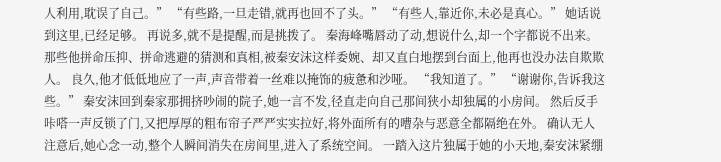人利用,耽误了自己。” “有些路,一旦走错,就再也回不了头。” “有些人,靠近你,未必是真心。” 她话说到这里,已经足够。 再说多,就不是提醒,而是挑拨了。 秦海峰嘴唇动了动,想说什么,却一个字都说不出来。那些他拼命压抑、拼命逃避的猜测和真相,被秦安沫这样委婉、却又直白地摆到台面上,他再也没办法自欺欺人。 良久,他才低低地应了一声,声音带着一丝难以掩饰的疲惫和沙哑。 “我知道了。” “谢谢你,告诉我这些。” 秦安沫回到秦家那拥挤吵闹的院子,她一言不发,径直走向自己那间狭小却独属的小房间。 然后反手咔嗒一声反锁了门,又把厚厚的粗布帘子严严实实拉好,将外面所有的嘈杂与恶意全都隔绝在外。 确认无人注意后,她心念一动,整个人瞬间消失在房间里,进入了系统空间。 一踏入这片独属于她的小天地,秦安沫紧绷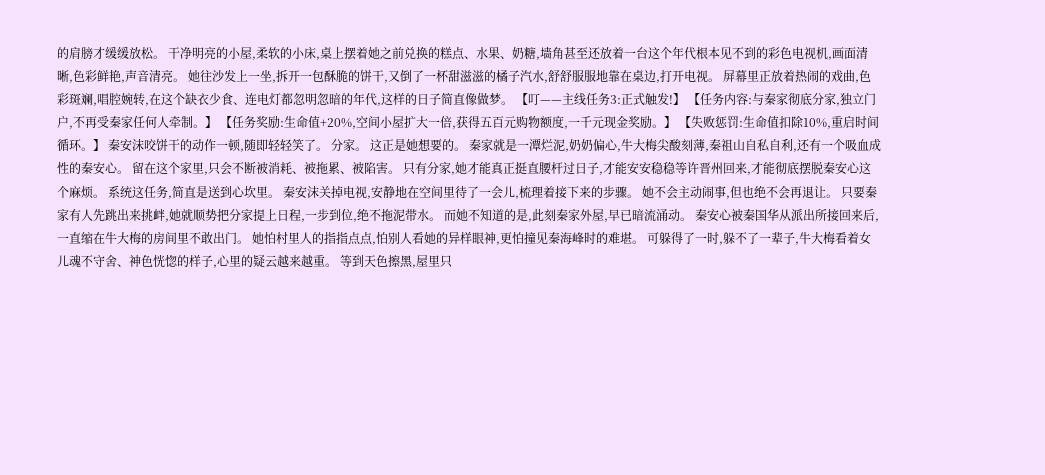的肩膀才缓缓放松。 干净明亮的小屋,柔软的小床,桌上摆着她之前兑换的糕点、水果、奶糖,墙角甚至还放着一台这个年代根本见不到的彩色电视机,画面清晰,色彩鲜艳,声音清亮。 她往沙发上一坐,拆开一包酥脆的饼干,又倒了一杯甜滋滋的橘子汽水,舒舒服服地靠在桌边,打开电视。 屏幕里正放着热闹的戏曲,色彩斑斓,唱腔婉转,在这个缺衣少食、连电灯都忽明忽暗的年代,这样的日子简直像做梦。 【叮——主线任务3:正式触发!】 【任务内容:与秦家彻底分家,独立门户,不再受秦家任何人牵制。】 【任务奖励:生命值+20%,空间小屋扩大一倍,获得五百元购物额度,一千元现金奖励。】 【失败惩罚:生命值扣除10%,重启时间循环。】 秦安沫咬饼干的动作一顿,随即轻轻笑了。 分家。 这正是她想要的。 秦家就是一潭烂泥,奶奶偏心,牛大梅尖酸刻薄,秦祖山自私自利,还有一个吸血成性的秦安心。 留在这个家里,只会不断被消耗、被拖累、被陷害。 只有分家,她才能真正挺直腰杆过日子,才能安安稳稳等许晋州回来,才能彻底摆脱秦安心这个麻烦。 系统这任务,简直是送到心坎里。 秦安沫关掉电视,安静地在空间里待了一会儿,梳理着接下来的步骤。 她不会主动闹事,但也绝不会再退让。 只要秦家有人先跳出来挑衅,她就顺势把分家提上日程,一步到位,绝不拖泥带水。 而她不知道的是,此刻秦家外屋,早已暗流涌动。 秦安心被秦国华从派出所接回来后,一直缩在牛大梅的房间里不敢出门。 她怕村里人的指指点点,怕别人看她的异样眼神,更怕撞见秦海峰时的难堪。 可躲得了一时,躲不了一辈子,牛大梅看着女儿魂不守舍、神色恍惚的样子,心里的疑云越来越重。 等到天色擦黑,屋里只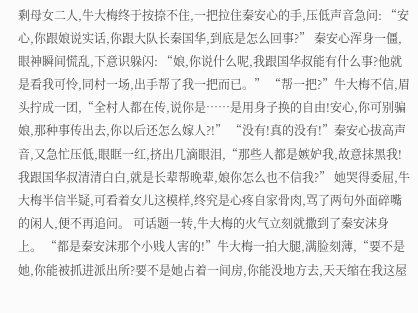剩母女二人,牛大梅终于按捺不住,一把拉住秦安心的手,压低声音急问: “安心,你跟娘说实话,你跟大队长秦国华,到底是怎么回事?” 秦安心浑身一僵,眼神瞬间慌乱,下意识躲闪: “娘,你说什么呢,我跟国华叔能有什么事?他就是看我可怜,同村一场,出手帮了我一把而已。” “帮一把?”牛大梅不信,眉头拧成一团,“全村人都在传,说你是……是用身子换的自由!安心,你可别骗娘,那种事传出去,你以后还怎么嫁人?!” “没有!真的没有!”秦安心拔高声音,又急忙压低,眼眶一红,挤出几滴眼泪,“那些人都是嫉妒我,故意抹黑我!我跟国华叔清清白白,就是长辈帮晚辈,娘你怎么也不信我?” 她哭得委屈,牛大梅半信半疑,可看着女儿这模样,终究是心疼自家骨肉,骂了两句外面碎嘴的闲人,便不再追问。 可话题一转,牛大梅的火气立刻就撒到了秦安沫身上。 “都是秦安沫那个小贱人害的!”牛大梅一拍大腿,满脸刻薄,“要不是她,你能被抓进派出所?要不是她占着一间房,你能没地方去,天天缩在我这屋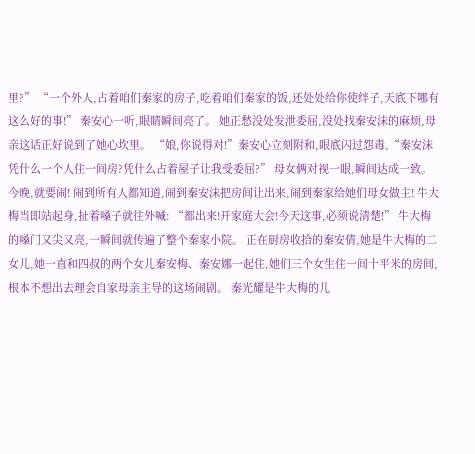里?” “一个外人,占着咱们秦家的房子,吃着咱们秦家的饭,还处处给你使绊子,天底下哪有这么好的事!” 秦安心一听,眼睛瞬间亮了。 她正愁没处发泄委屈,没处找秦安沫的麻烦,母亲这话正好说到了她心坎里。 “娘,你说得对!”秦安心立刻附和,眼底闪过怨毒,“秦安沫凭什么一个人住一间房?凭什么占着屋子让我受委屈?” 母女俩对视一眼,瞬间达成一致。 今晚,就要闹! 闹到所有人都知道,闹到秦安沫把房间让出来,闹到秦家给她们母女做主! 牛大梅当即站起身,扯着嗓子就往外喊: “都出来!开家庭大会!今天这事,必须说清楚!” 牛大梅的嗓门又尖又亮,一瞬间就传遍了整个秦家小院。 正在厨房收拾的秦安倩,她是牛大梅的二女儿,她一直和四叔的两个女儿秦安梅、秦安娜一起住,她们三个女生住一间十平米的房间,根本不想出去理会自家母亲主导的这场闹剧。 秦光耀是牛大梅的儿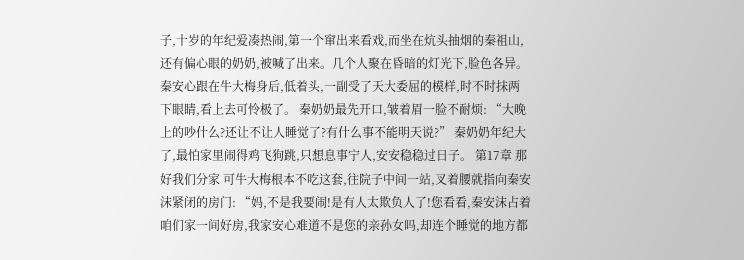子,十岁的年纪爱凑热闹,第一个窜出来看戏,而坐在炕头抽烟的秦祖山,还有偏心眼的奶奶,被喊了出来。几个人聚在昏暗的灯光下,脸色各异。 秦安心跟在牛大梅身后,低着头,一副受了天大委屈的模样,时不时抹两下眼睛,看上去可怜极了。 秦奶奶最先开口,皱着眉一脸不耐烦: “大晚上的吵什么?还让不让人睡觉了?有什么事不能明天说?” 秦奶奶年纪大了,最怕家里闹得鸡飞狗跳,只想息事宁人,安安稳稳过日子。 第17章 那好我们分家 可牛大梅根本不吃这套,往院子中间一站,叉着腰就指向秦安沫紧闭的房门: “妈,不是我要闹!是有人太欺负人了!您看看,秦安沫占着咱们家一间好房,我家安心难道不是您的亲孙女吗,却连个睡觉的地方都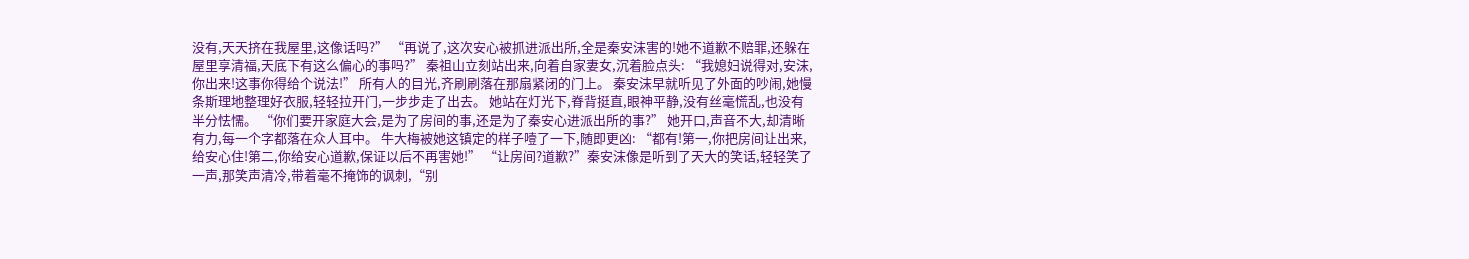没有,天天挤在我屋里,这像话吗?” “再说了,这次安心被抓进派出所,全是秦安沫害的!她不道歉不赔罪,还躲在屋里享清福,天底下有这么偏心的事吗?” 秦祖山立刻站出来,向着自家妻女,沉着脸点头: “我媳妇说得对,安沫,你出来!这事你得给个说法!” 所有人的目光,齐刷刷落在那扇紧闭的门上。 秦安沫早就听见了外面的吵闹,她慢条斯理地整理好衣服,轻轻拉开门,一步步走了出去。 她站在灯光下,脊背挺直,眼神平静,没有丝毫慌乱,也没有半分怯懦。 “你们要开家庭大会,是为了房间的事,还是为了秦安心进派出所的事?” 她开口,声音不大,却清晰有力,每一个字都落在众人耳中。 牛大梅被她这镇定的样子噎了一下,随即更凶: “都有!第一,你把房间让出来,给安心住!第二,你给安心道歉,保证以后不再害她!” “让房间?道歉?”秦安沫像是听到了天大的笑话,轻轻笑了一声,那笑声清冷,带着毫不掩饰的讽刺,“别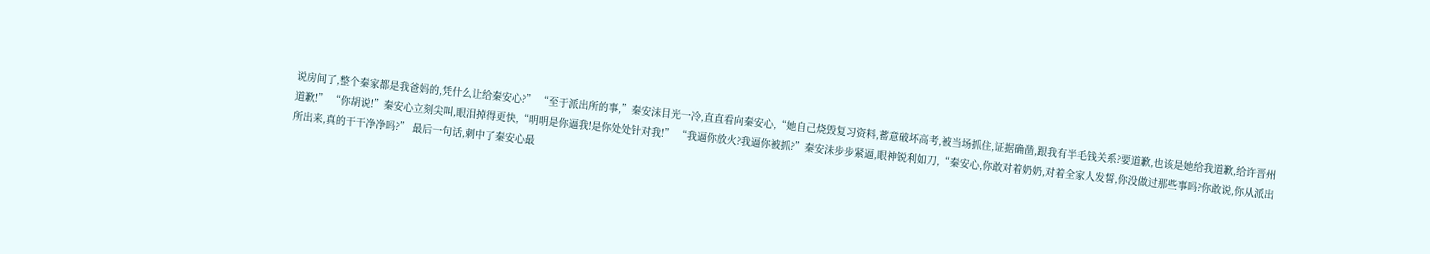说房间了,整个秦家都是我爸妈的,凭什么让给秦安心?” “至于派出所的事,”秦安沫目光一冷,直直看向秦安心,“她自己烧毁复习资料,蓄意破坏高考,被当场抓住,证据确凿,跟我有半毛钱关系?要道歉,也该是她给我道歉,给许晋州道歉!” “你胡说!”秦安心立刻尖叫,眼泪掉得更快,“明明是你逼我!是你处处针对我!” “我逼你放火?我逼你被抓?”秦安沫步步紧逼,眼神锐利如刀,“秦安心,你敢对着奶奶,对着全家人发誓,你没做过那些事吗?你敢说,你从派出所出来,真的干干净净吗?” 最后一句话,刺中了秦安心最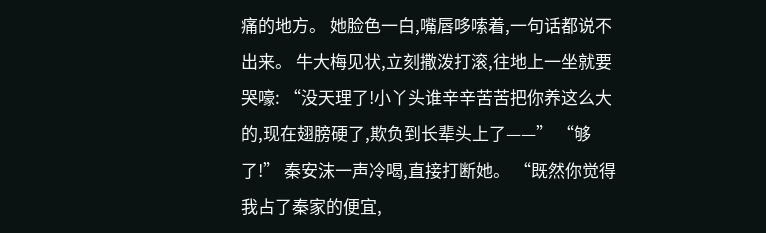痛的地方。 她脸色一白,嘴唇哆嗦着,一句话都说不出来。 牛大梅见状,立刻撒泼打滚,往地上一坐就要哭嚎: “没天理了!小丫头谁辛辛苦苦把你养这么大的,现在翅膀硬了,欺负到长辈头上了——” “够了!” 秦安沫一声冷喝,直接打断她。 “既然你觉得我占了秦家的便宜,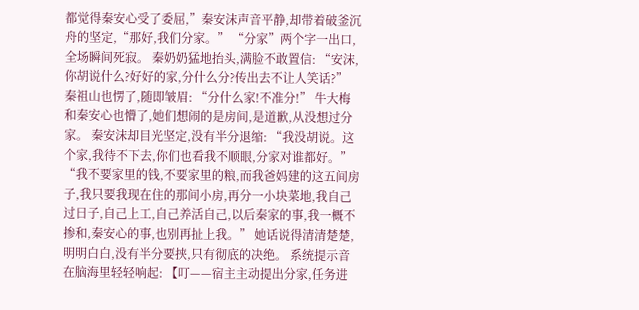都觉得秦安心受了委屈,”秦安沫声音平静,却带着破釜沉舟的坚定,“那好,我们分家。” “分家”两个字一出口,全场瞬间死寂。 秦奶奶猛地抬头,满脸不敢置信: “安沫,你胡说什么?好好的家,分什么分?传出去不让人笑话?” 秦祖山也愣了,随即皱眉: “分什么家!不准分!” 牛大梅和秦安心也懵了,她们想闹的是房间,是道歉,从没想过分家。 秦安沫却目光坚定,没有半分退缩: “我没胡说。这个家,我待不下去,你们也看我不顺眼,分家对谁都好。” “我不要家里的钱,不要家里的粮,而我爸妈建的这五间房子,我只要我现在住的那间小房,再分一小块菜地,我自己过日子,自己上工,自己养活自己,以后秦家的事,我一概不掺和,秦安心的事,也别再扯上我。” 她话说得清清楚楚,明明白白,没有半分要挟,只有彻底的决绝。 系统提示音在脑海里轻轻响起: 【叮——宿主主动提出分家,任务进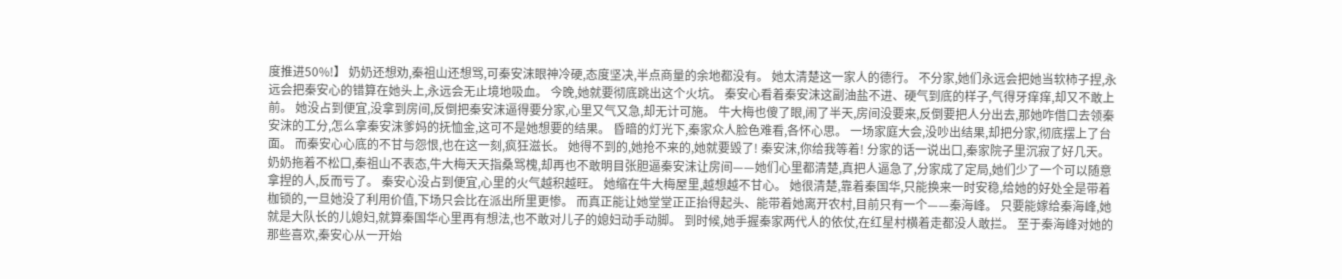度推进50%!】 奶奶还想劝,秦祖山还想骂,可秦安沫眼神冷硬,态度坚决,半点商量的余地都没有。 她太清楚这一家人的德行。 不分家,她们永远会把她当软柿子捏,永远会把秦安心的错算在她头上,永远会无止境地吸血。 今晚,她就要彻底跳出这个火坑。 秦安心看着秦安沫这副油盐不进、硬气到底的样子,气得牙痒痒,却又不敢上前。 她没占到便宜,没拿到房间,反倒把秦安沫逼得要分家,心里又气又急,却无计可施。 牛大梅也傻了眼,闹了半天,房间没要来,反倒要把人分出去,那她咋借口去领秦安沫的工分,怎么拿秦安沫爹妈的抚恤金,这可不是她想要的结果。 昏暗的灯光下,秦家众人脸色难看,各怀心思。 一场家庭大会,没吵出结果,却把分家,彻底摆上了台面。 而秦安心心底的不甘与怨恨,也在这一刻,疯狂滋长。 她得不到的,她抢不来的,她就要毁了! 秦安沫,你给我等着! 分家的话一说出口,秦家院子里沉寂了好几天。 奶奶拖着不松口,秦祖山不表态,牛大梅天天指桑骂槐,却再也不敢明目张胆逼秦安沫让房间——她们心里都清楚,真把人逼急了,分家成了定局,她们少了一个可以随意拿捏的人,反而亏了。 秦安心没占到便宜,心里的火气越积越旺。 她缩在牛大梅屋里,越想越不甘心。 她很清楚,靠着秦国华,只能换来一时安稳,给她的好处全是带着枷锁的,一旦她没了利用价值,下场只会比在派出所里更惨。 而真正能让她堂堂正正抬得起头、能带着她离开农村,目前只有一个——秦海峰。 只要能嫁给秦海峰,她就是大队长的儿媳妇,就算秦国华心里再有想法,也不敢对儿子的媳妇动手动脚。 到时候,她手握秦家两代人的依仗,在红星村横着走都没人敢拦。 至于秦海峰对她的那些喜欢,秦安心从一开始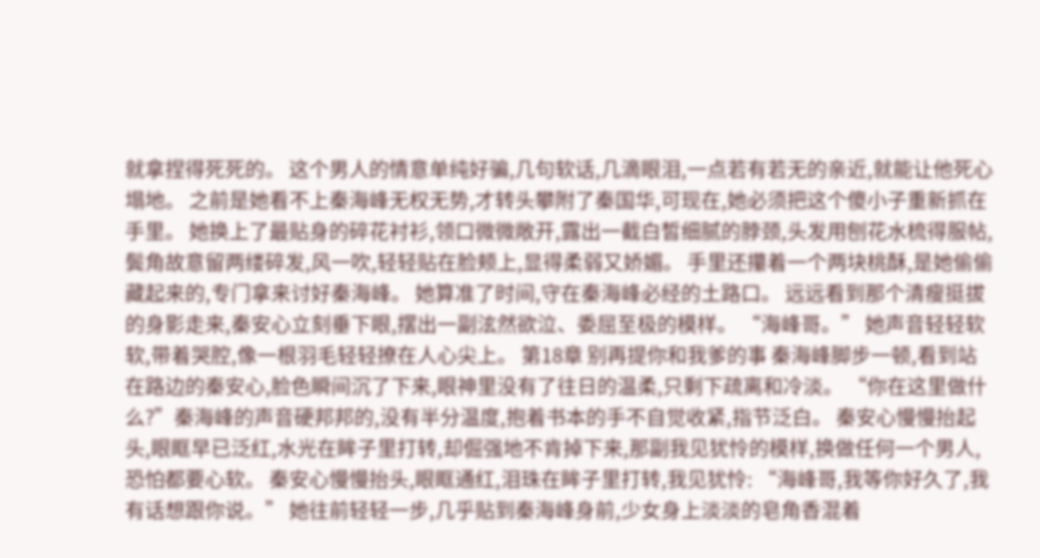就拿捏得死死的。 这个男人的情意单纯好骗,几句软话,几滴眼泪,一点若有若无的亲近,就能让他死心塌地。 之前是她看不上秦海峰无权无势,才转头攀附了秦国华,可现在,她必须把这个傻小子重新抓在手里。 她换上了最贴身的碎花衬衫,领口微微敞开,露出一截白皙细腻的脖颈,头发用刨花水梳得服帖,鬓角故意留两缕碎发,风一吹,轻轻贴在脸颊上,显得柔弱又娇媚。 手里还攥着一个两块桃酥,是她偷偷藏起来的,专门拿来讨好秦海峰。 她算准了时间,守在秦海峰必经的土路口。 远远看到那个清瘦挺拔的身影走来,秦安心立刻垂下眼,摆出一副泫然欲泣、委屈至极的模样。 “海峰哥。” 她声音轻轻软软,带着哭腔,像一根羽毛轻轻撩在人心尖上。 第18章 别再提你和我爹的事 秦海峰脚步一顿,看到站在路边的秦安心,脸色瞬间沉了下来,眼神里没有了往日的温柔,只剩下疏离和冷淡。 “你在这里做什么?”秦海峰的声音硬邦邦的,没有半分温度,抱着书本的手不自觉收紧,指节泛白。 秦安心慢慢抬起头,眼眶早已泛红,水光在眸子里打转,却倔强地不肯掉下来,那副我见犹怜的模样,换做任何一个男人,恐怕都要心软。 秦安心慢慢抬头,眼眶通红,泪珠在眸子里打转,我见犹怜: “海峰哥,我等你好久了,我有话想跟你说。” 她往前轻轻一步,几乎贴到秦海峰身前,少女身上淡淡的皂角香混着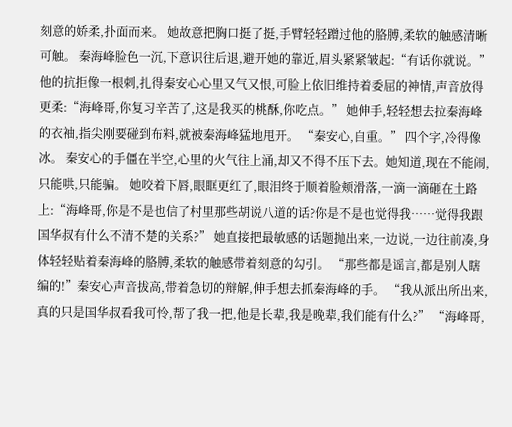刻意的娇柔,扑面而来。 她故意把胸口挺了挺,手臂轻轻蹭过他的胳膊,柔软的触感清晰可触。 秦海峰脸色一沉,下意识往后退,避开她的靠近,眉头紧紧皱起:“有话你就说。” 他的抗拒像一根刺,扎得秦安心心里又气又恨,可脸上依旧维持着委屈的神情,声音放得更柔:“海峰哥,你复习辛苦了,这是我买的桃酥,你吃点。” 她伸手,轻轻想去拉秦海峰的衣袖,指尖刚要碰到布料,就被秦海峰猛地甩开。 “秦安心,自重。” 四个字,冷得像冰。 秦安心的手僵在半空,心里的火气往上涌,却又不得不压下去。她知道,现在不能闹,只能哄,只能骗。 她咬着下唇,眼眶更红了,眼泪终于顺着脸颊滑落,一滴一滴砸在土路上:“海峰哥,你是不是也信了村里那些胡说八道的话?你是不是也觉得我……觉得我跟国华叔有什么不清不楚的关系?” 她直接把最敏感的话题抛出来,一边说,一边往前凑,身体轻轻贴着秦海峰的胳膊,柔软的触感带着刻意的勾引。 “那些都是谣言,都是别人瞎编的!”秦安心声音拔高,带着急切的辩解,伸手想去抓秦海峰的手。 “我从派出所出来,真的只是国华叔看我可怜,帮了我一把,他是长辈,我是晚辈,我们能有什么?” “海峰哥,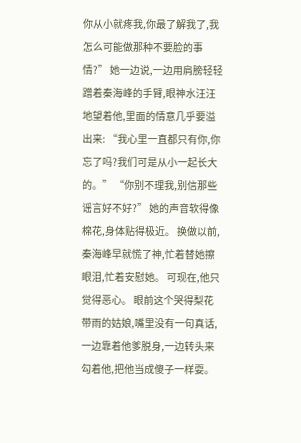你从小就疼我,你最了解我了,我怎么可能做那种不要脸的事情?” 她一边说,一边用肩膀轻轻蹭着秦海峰的手臂,眼神水汪汪地望着他,里面的情意几乎要溢出来: “我心里一直都只有你,你忘了吗?我们可是从小一起长大的。” “你别不理我,别信那些谣言好不好?” 她的声音软得像棉花,身体贴得极近。 换做以前,秦海峰早就慌了神,忙着替她擦眼泪,忙着安慰她。 可现在,他只觉得恶心。 眼前这个哭得梨花带雨的姑娘,嘴里没有一句真话,一边靠着他爹脱身,一边转头来勾着他,把他当成傻子一样耍。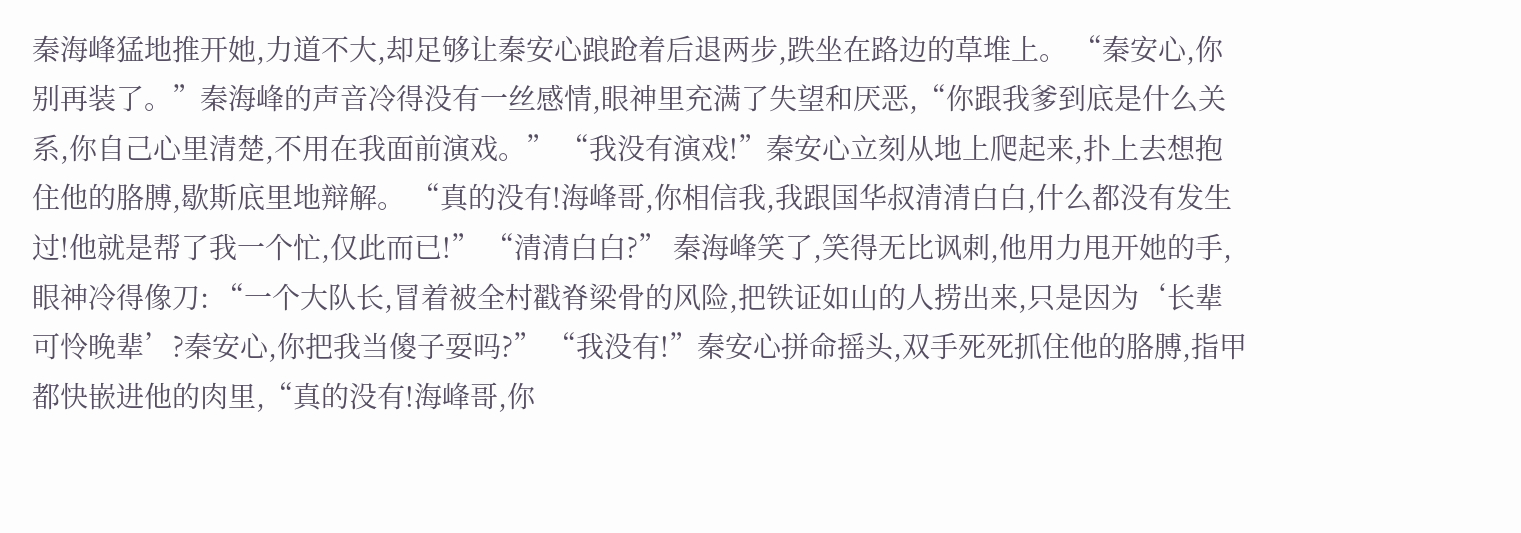秦海峰猛地推开她,力道不大,却足够让秦安心踉跄着后退两步,跌坐在路边的草堆上。 “秦安心,你别再装了。”秦海峰的声音冷得没有一丝感情,眼神里充满了失望和厌恶,“你跟我爹到底是什么关系,你自己心里清楚,不用在我面前演戏。” “我没有演戏!”秦安心立刻从地上爬起来,扑上去想抱住他的胳膊,歇斯底里地辩解。 “真的没有!海峰哥,你相信我,我跟国华叔清清白白,什么都没有发生过!他就是帮了我一个忙,仅此而已!” “清清白白?” 秦海峰笑了,笑得无比讽刺,他用力甩开她的手,眼神冷得像刀: “一个大队长,冒着被全村戳脊梁骨的风险,把铁证如山的人捞出来,只是因为‘长辈可怜晚辈’?秦安心,你把我当傻子耍吗?” “我没有!”秦安心拼命摇头,双手死死抓住他的胳膊,指甲都快嵌进他的肉里,“真的没有!海峰哥,你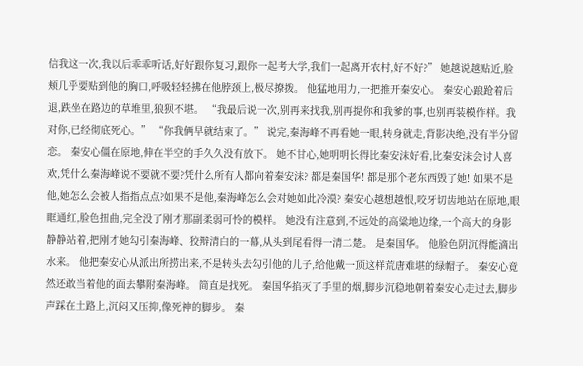信我这一次,我以后乖乖听话,好好跟你复习,跟你一起考大学,我们一起离开农村,好不好?” 她越说越贴近,脸颊几乎要贴到他的胸口,呼吸轻轻拂在他脖颈上,极尽撩拨。 他猛地用力,一把推开秦安心。 秦安心踉跄着后退,跌坐在路边的草堆里,狼狈不堪。 “我最后说一次,别再来找我,别再提你和我爹的事,也别再装模作样。我对你,已经彻底死心。” “你我俩早就结束了。” 说完,秦海峰不再看她一眼,转身就走,背影决绝,没有半分留恋。 秦安心僵在原地,伸在半空的手久久没有放下。 她不甘心,她明明长得比秦安沫好看,比秦安沫会讨人喜欢,凭什么秦海峰说不要就不要?凭什么所有人都向着秦安沫? 都是秦国华! 都是那个老东西毁了她! 如果不是他,她怎么会被人指指点点?如果不是他,秦海峰怎么会对她如此冷漠? 秦安心越想越恨,咬牙切齿地站在原地,眼眶通红,脸色扭曲,完全没了刚才那副柔弱可怜的模样。 她没有注意到,不远处的高粱地边缘,一个高大的身影静静站着,把刚才她勾引秦海峰、狡辩清白的一幕,从头到尾看得一清二楚。 是秦国华。 他脸色阴沉得能滴出水来。 他把秦安心从派出所捞出来,不是转头去勾引他的儿子,给他戴一顶这样荒唐难堪的绿帽子。 秦安心竟然还敢当着他的面去攀附秦海峰。 简直是找死。 秦国华掐灭了手里的烟,脚步沉稳地朝着秦安心走过去,脚步声踩在土路上,沉闷又压抑,像死神的脚步。 秦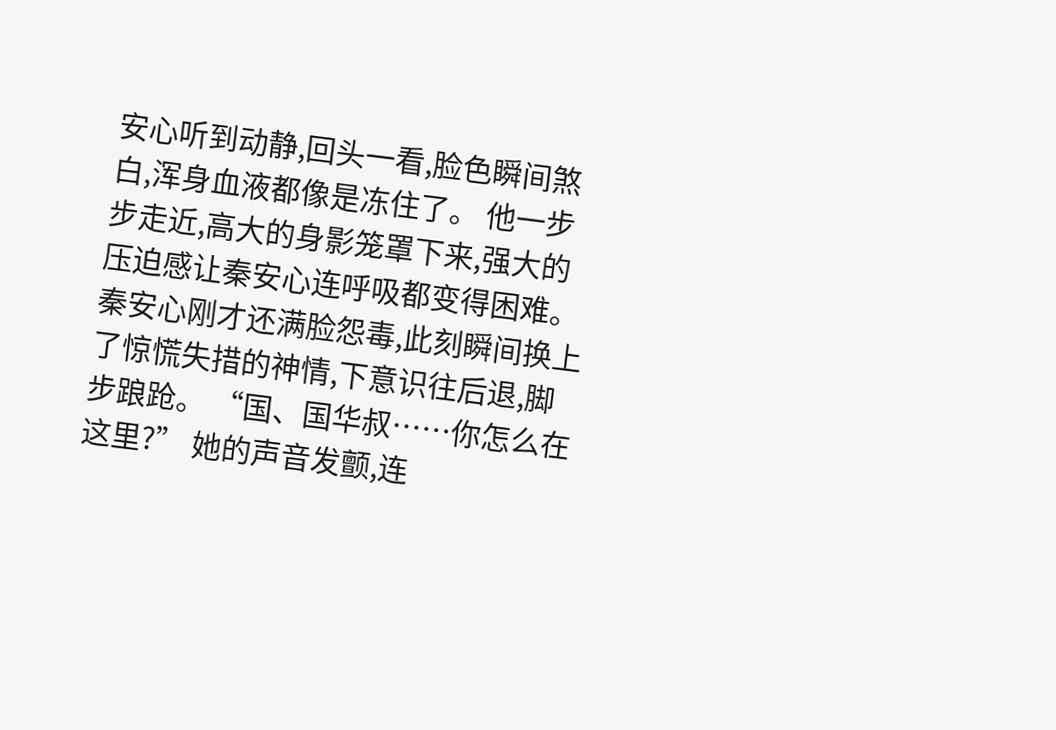安心听到动静,回头一看,脸色瞬间煞白,浑身血液都像是冻住了。 他一步步走近,高大的身影笼罩下来,强大的压迫感让秦安心连呼吸都变得困难。 秦安心刚才还满脸怨毒,此刻瞬间换上了惊慌失措的神情,下意识往后退,脚步踉跄。 “国、国华叔……你怎么在这里?” 她的声音发颤,连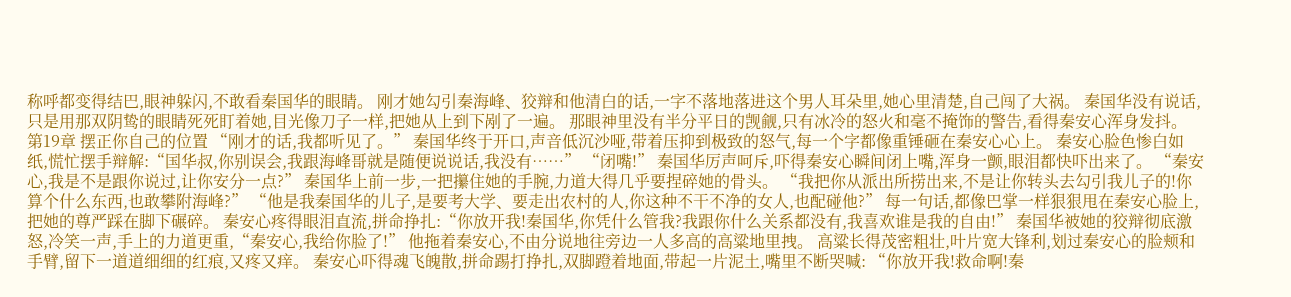称呼都变得结巴,眼神躲闪,不敢看秦国华的眼睛。 刚才她勾引秦海峰、狡辩和他清白的话,一字不落地落进这个男人耳朵里,她心里清楚,自己闯了大祸。 秦国华没有说话,只是用那双阴鸷的眼睛死死盯着她,目光像刀子一样,把她从上到下剐了一遍。 那眼神里没有半分平日的觊觎,只有冰冷的怒火和毫不掩饰的警告,看得秦安心浑身发抖。 第19章 摆正你自己的位置 “刚才的话,我都听见了。” 秦国华终于开口,声音低沉沙哑,带着压抑到极致的怒气,每一个字都像重锤砸在秦安心心上。 秦安心脸色惨白如纸,慌忙摆手辩解:“国华叔,你别误会,我跟海峰哥就是随便说说话,我没有……” “闭嘴!” 秦国华厉声呵斥,吓得秦安心瞬间闭上嘴,浑身一颤,眼泪都快吓出来了。 “秦安心,我是不是跟你说过,让你安分一点?” 秦国华上前一步,一把攥住她的手腕,力道大得几乎要捏碎她的骨头。 “我把你从派出所捞出来,不是让你转头去勾引我儿子的!你算个什么东西,也敢攀附海峰?” “他是我秦国华的儿子,是要考大学、要走出农村的人,你这种不干不净的女人,也配碰他?” 每一句话,都像巴掌一样狠狠甩在秦安心脸上,把她的尊严踩在脚下碾碎。 秦安心疼得眼泪直流,拼命挣扎:“你放开我!秦国华,你凭什么管我?我跟你什么关系都没有,我喜欢谁是我的自由!” 秦国华被她的狡辩彻底激怒,冷笑一声,手上的力道更重,“秦安心,我给你脸了!” 他拖着秦安心,不由分说地往旁边一人多高的高粱地里拽。 高粱长得茂密粗壮,叶片宽大锋利,划过秦安心的脸颊和手臂,留下一道道细细的红痕,又疼又痒。 秦安心吓得魂飞魄散,拼命踢打挣扎,双脚蹬着地面,带起一片泥土,嘴里不断哭喊: “你放开我!救命啊!秦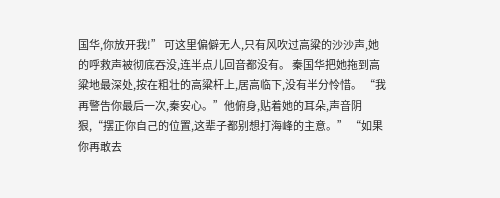国华,你放开我!” 可这里偏僻无人,只有风吹过高粱的沙沙声,她的呼救声被彻底吞没,连半点儿回音都没有。 秦国华把她拖到高粱地最深处,按在粗壮的高粱杆上,居高临下,没有半分怜惜。 “我再警告你最后一次,秦安心。”他俯身,贴着她的耳朵,声音阴狠,“摆正你自己的位置,这辈子都别想打海峰的主意。” “如果你再敢去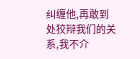纠缠他,再敢到处狡辩我们的关系,我不介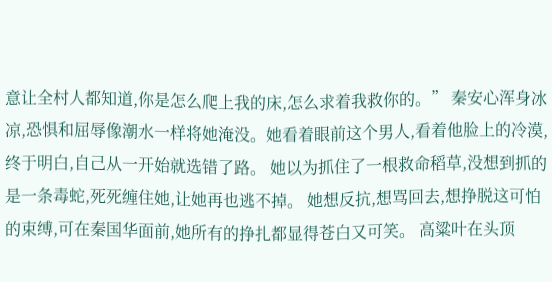意让全村人都知道,你是怎么爬上我的床,怎么求着我救你的。” 秦安心浑身冰凉,恐惧和屈辱像潮水一样将她淹没。她看着眼前这个男人,看着他脸上的冷漠,终于明白,自己从一开始就选错了路。 她以为抓住了一根救命稻草,没想到抓的是一条毒蛇,死死缠住她,让她再也逃不掉。 她想反抗,想骂回去,想挣脱这可怕的束缚,可在秦国华面前,她所有的挣扎都显得苍白又可笑。 高粱叶在头顶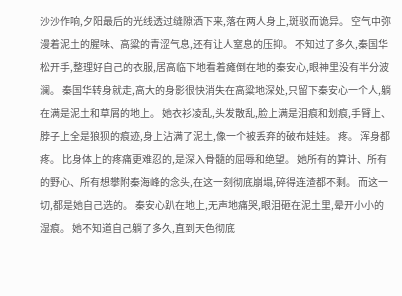沙沙作响,夕阳最后的光线透过缝隙洒下来,落在两人身上,斑驳而诡异。 空气中弥漫着泥土的腥味、高粱的青涩气息,还有让人窒息的压抑。 不知过了多久,秦国华松开手,整理好自己的衣服,居高临下地看着瘫倒在地的秦安心,眼神里没有半分波澜。 秦国华转身就走,高大的身影很快消失在高粱地深处,只留下秦安心一个人,躺在满是泥土和草屑的地上。 她衣衫凌乱,头发散乱,脸上满是泪痕和划痕,手臂上、脖子上全是狼狈的痕迹,身上沾满了泥土,像一个被丢弃的破布娃娃。 疼。 浑身都疼。 比身体上的疼痛更难忍的,是深入骨髓的屈辱和绝望。 她所有的算计、所有的野心、所有想攀附秦海峰的念头,在这一刻彻底崩塌,碎得连渣都不剩。 而这一切,都是她自己选的。 秦安心趴在地上,无声地痛哭,眼泪砸在泥土里,晕开小小的湿痕。 她不知道自己躺了多久,直到天色彻底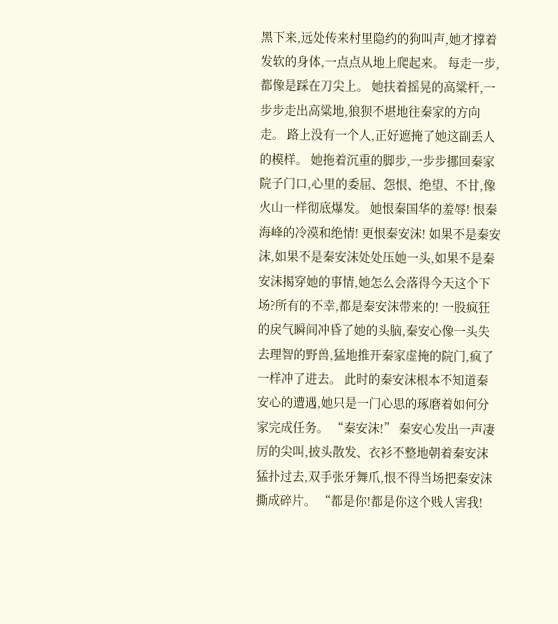黑下来,远处传来村里隐约的狗叫声,她才撑着发软的身体,一点点从地上爬起来。 每走一步,都像是踩在刀尖上。 她扶着摇晃的高粱杆,一步步走出高粱地,狼狈不堪地往秦家的方向走。 路上没有一个人,正好遮掩了她这副丢人的模样。 她拖着沉重的脚步,一步步挪回秦家院子门口,心里的委屈、怨恨、绝望、不甘,像火山一样彻底爆发。 她恨秦国华的羞辱! 恨秦海峰的冷漠和绝情! 更恨秦安沫! 如果不是秦安沫,如果不是秦安沫处处压她一头,如果不是秦安沫揭穿她的事情,她怎么会落得今天这个下场?所有的不幸,都是秦安沫带来的! 一股疯狂的戾气瞬间冲昏了她的头脑,秦安心像一头失去理智的野兽,猛地推开秦家虚掩的院门,疯了一样冲了进去。 此时的秦安沫根本不知道秦安心的遭遇,她只是一门心思的琢磨着如何分家完成任务。 “秦安沫!” 秦安心发出一声凄厉的尖叫,披头散发、衣衫不整地朝着秦安沫猛扑过去,双手张牙舞爪,恨不得当场把秦安沫撕成碎片。 “都是你!都是你这个贱人害我!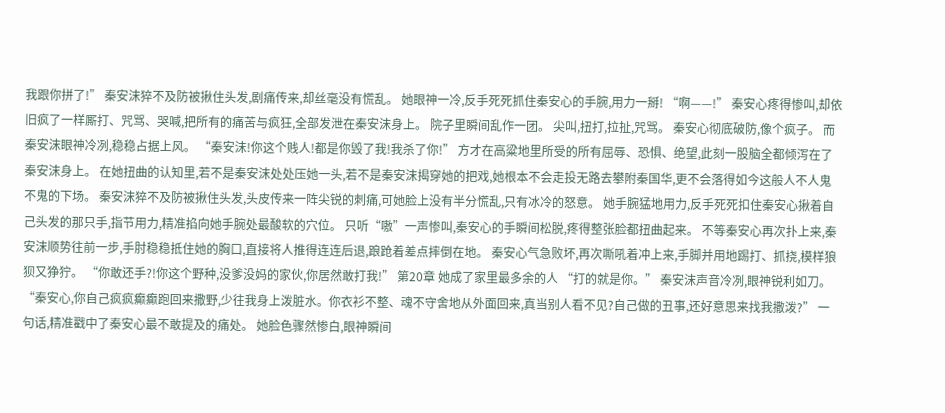我跟你拼了!” 秦安沫猝不及防被揪住头发,剧痛传来,却丝毫没有慌乱。 她眼神一冷,反手死死抓住秦安心的手腕,用力一掰! “啊——!” 秦安心疼得惨叫,却依旧疯了一样厮打、咒骂、哭喊,把所有的痛苦与疯狂,全部发泄在秦安沫身上。 院子里瞬间乱作一团。 尖叫,扭打,拉扯,咒骂。 秦安心彻底破防,像个疯子。 而秦安沫眼神冷冽,稳稳占据上风。 “秦安沫!你这个贱人!都是你毁了我!我杀了你!” 方才在高粱地里所受的所有屈辱、恐惧、绝望,此刻一股脑全都倾泻在了秦安沫身上。 在她扭曲的认知里,若不是秦安沫处处压她一头,若不是秦安沫揭穿她的把戏,她根本不会走投无路去攀附秦国华,更不会落得如今这般人不人鬼不鬼的下场。 秦安沫猝不及防被揪住头发,头皮传来一阵尖锐的刺痛,可她脸上没有半分慌乱,只有冰冷的怒意。 她手腕猛地用力,反手死死扣住秦安心揪着自己头发的那只手,指节用力,精准掐向她手腕处最酸软的穴位。 只听“嗷”一声惨叫,秦安心的手瞬间松脱,疼得整张脸都扭曲起来。 不等秦安心再次扑上来,秦安沫顺势往前一步,手肘稳稳抵住她的胸口,直接将人推得连连后退,踉跄着差点摔倒在地。 秦安心气急败坏,再次嘶吼着冲上来,手脚并用地踢打、抓挠,模样狼狈又狰狞。 “你敢还手?!你这个野种,没爹没妈的家伙,你居然敢打我!” 第20章 她成了家里最多余的人 “打的就是你。” 秦安沫声音冷冽,眼神锐利如刀。 “秦安心,你自己疯疯癫癫跑回来撒野,少往我身上泼脏水。你衣衫不整、魂不守舍地从外面回来,真当别人看不见?自己做的丑事,还好意思来找我撒泼?” 一句话,精准戳中了秦安心最不敢提及的痛处。 她脸色骤然惨白,眼神瞬间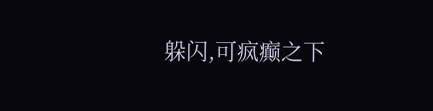躲闪,可疯癫之下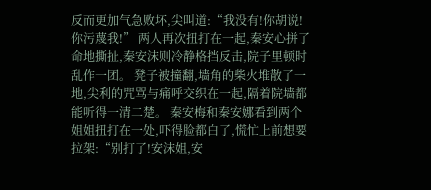反而更加气急败坏,尖叫道:“我没有!你胡说!你污蔑我!” 两人再次扭打在一起,秦安心拼了命地撕扯,秦安沫则冷静格挡反击,院子里顿时乱作一团。 凳子被撞翻,墙角的柴火堆散了一地,尖利的咒骂与痛呼交织在一起,隔着院墙都能听得一清二楚。 秦安梅和秦安娜看到两个姐姐扭打在一处,吓得脸都白了,慌忙上前想要拉架:“别打了!安沫姐,安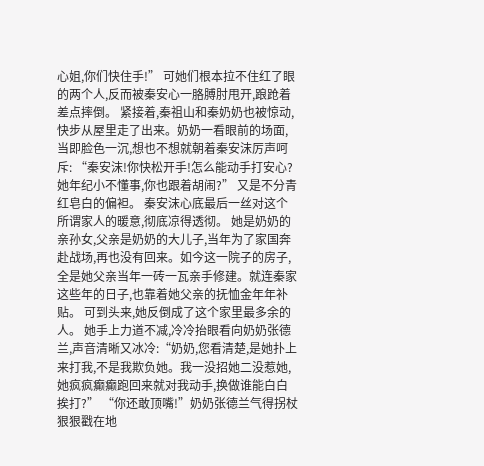心姐,你们快住手!” 可她们根本拉不住红了眼的两个人,反而被秦安心一胳膊肘甩开,踉跄着差点摔倒。 紧接着,秦祖山和秦奶奶也被惊动,快步从屋里走了出来。奶奶一看眼前的场面,当即脸色一沉,想也不想就朝着秦安沫厉声呵斥: “秦安沫!你快松开手!怎么能动手打安心?她年纪小不懂事,你也跟着胡闹?” 又是不分青红皂白的偏袒。 秦安沫心底最后一丝对这个所谓家人的暖意,彻底凉得透彻。 她是奶奶的亲孙女,父亲是奶奶的大儿子,当年为了家国奔赴战场,再也没有回来。如今这一院子的房子,全是她父亲当年一砖一瓦亲手修建。就连秦家这些年的日子,也靠着她父亲的抚恤金年年补贴。 可到头来,她反倒成了这个家里最多余的人。 她手上力道不减,冷冷抬眼看向奶奶张德兰,声音清晰又冰冷:“奶奶,您看清楚,是她扑上来打我,不是我欺负她。我一没招她二没惹她,她疯疯癫癫跑回来就对我动手,换做谁能白白挨打?” “你还敢顶嘴!”奶奶张德兰气得拐杖狠狠戳在地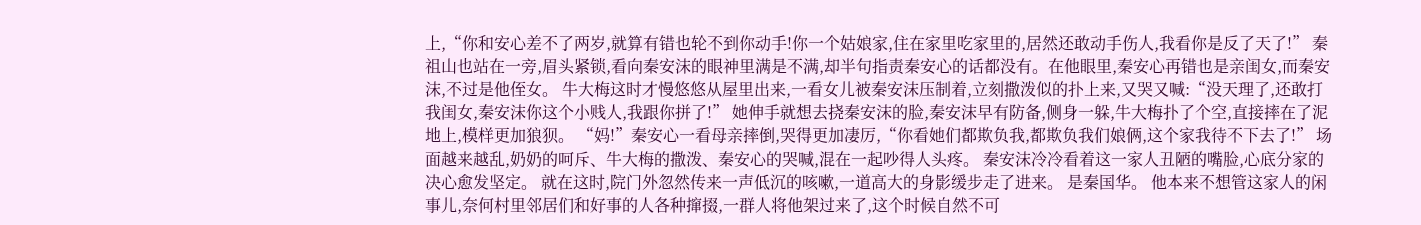上,“你和安心差不了两岁,就算有错也轮不到你动手!你一个姑娘家,住在家里吃家里的,居然还敢动手伤人,我看你是反了天了!” 秦祖山也站在一旁,眉头紧锁,看向秦安沫的眼神里满是不满,却半句指责秦安心的话都没有。在他眼里,秦安心再错也是亲闺女,而秦安沫,不过是他侄女。 牛大梅这时才慢悠悠从屋里出来,一看女儿被秦安沫压制着,立刻撒泼似的扑上来,又哭又喊:“没天理了,还敢打我闺女,秦安沫你这个小贱人,我跟你拼了!” 她伸手就想去挠秦安沫的脸,秦安沫早有防备,侧身一躲,牛大梅扑了个空,直接摔在了泥地上,模样更加狼狈。 “妈!”秦安心一看母亲摔倒,哭得更加凄厉,“你看她们都欺负我,都欺负我们娘俩,这个家我待不下去了!” 场面越来越乱,奶奶的呵斥、牛大梅的撒泼、秦安心的哭喊,混在一起吵得人头疼。 秦安沫冷冷看着这一家人丑陋的嘴脸,心底分家的决心愈发坚定。 就在这时,院门外忽然传来一声低沉的咳嗽,一道高大的身影缓步走了进来。 是秦国华。 他本来不想管这家人的闲事儿,奈何村里邻居们和好事的人各种撺掇,一群人将他架过来了,这个时候自然不可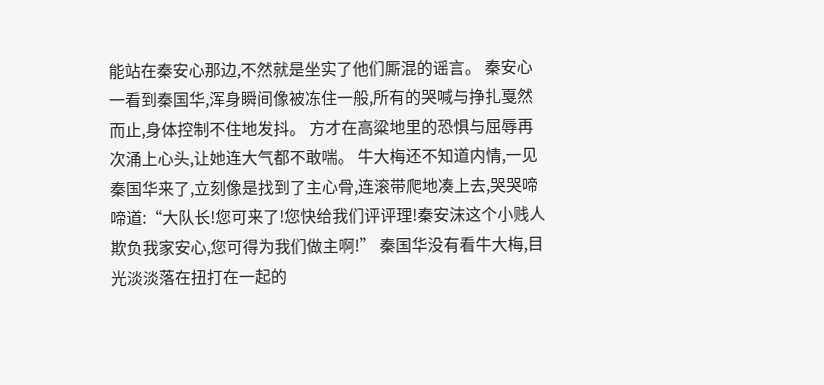能站在秦安心那边,不然就是坐实了他们厮混的谣言。 秦安心一看到秦国华,浑身瞬间像被冻住一般,所有的哭喊与挣扎戛然而止,身体控制不住地发抖。 方才在高粱地里的恐惧与屈辱再次涌上心头,让她连大气都不敢喘。 牛大梅还不知道内情,一见秦国华来了,立刻像是找到了主心骨,连滚带爬地凑上去,哭哭啼啼道:“大队长!您可来了!您快给我们评评理!秦安沫这个小贱人欺负我家安心,您可得为我们做主啊!” 秦国华没有看牛大梅,目光淡淡落在扭打在一起的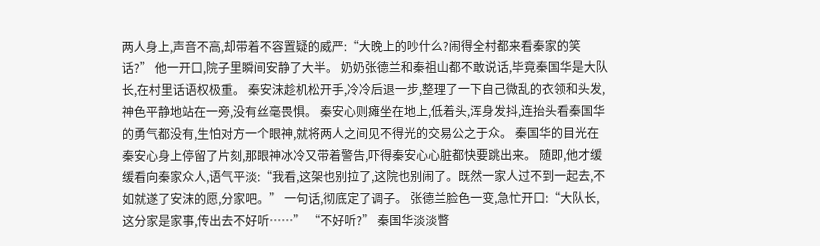两人身上,声音不高,却带着不容置疑的威严:“大晚上的吵什么?闹得全村都来看秦家的笑话?” 他一开口,院子里瞬间安静了大半。 奶奶张德兰和秦祖山都不敢说话,毕竟秦国华是大队长,在村里话语权极重。 秦安沫趁机松开手,冷冷后退一步,整理了一下自己微乱的衣领和头发,神色平静地站在一旁,没有丝毫畏惧。 秦安心则瘫坐在地上,低着头,浑身发抖,连抬头看秦国华的勇气都没有,生怕对方一个眼神,就将两人之间见不得光的交易公之于众。 秦国华的目光在秦安心身上停留了片刻,那眼神冰冷又带着警告,吓得秦安心心脏都快要跳出来。 随即,他才缓缓看向秦家众人,语气平淡:“我看,这架也别拉了,这院也别闹了。既然一家人过不到一起去,不如就遂了安沫的愿,分家吧。” 一句话,彻底定了调子。 张德兰脸色一变,急忙开口:“大队长,这分家是家事,传出去不好听……” “不好听?” 秦国华淡淡瞥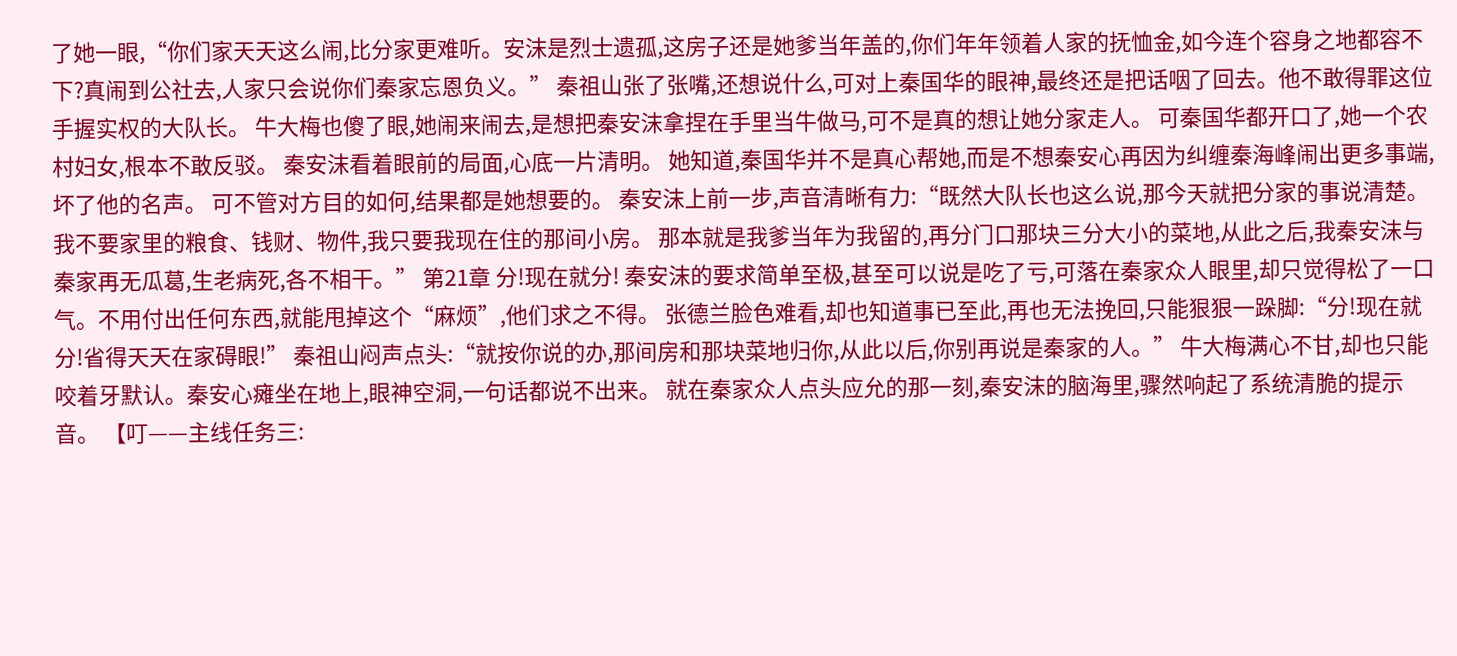了她一眼,“你们家天天这么闹,比分家更难听。安沫是烈士遗孤,这房子还是她爹当年盖的,你们年年领着人家的抚恤金,如今连个容身之地都容不下?真闹到公社去,人家只会说你们秦家忘恩负义。” 秦祖山张了张嘴,还想说什么,可对上秦国华的眼神,最终还是把话咽了回去。他不敢得罪这位手握实权的大队长。 牛大梅也傻了眼,她闹来闹去,是想把秦安沫拿捏在手里当牛做马,可不是真的想让她分家走人。 可秦国华都开口了,她一个农村妇女,根本不敢反驳。 秦安沫看着眼前的局面,心底一片清明。 她知道,秦国华并不是真心帮她,而是不想秦安心再因为纠缠秦海峰闹出更多事端,坏了他的名声。 可不管对方目的如何,结果都是她想要的。 秦安沫上前一步,声音清晰有力:“既然大队长也这么说,那今天就把分家的事说清楚。 我不要家里的粮食、钱财、物件,我只要我现在住的那间小房。 那本就是我爹当年为我留的,再分门口那块三分大小的菜地,从此之后,我秦安沫与秦家再无瓜葛,生老病死,各不相干。” 第21章 分!现在就分! 秦安沫的要求简单至极,甚至可以说是吃了亏,可落在秦家众人眼里,却只觉得松了一口气。不用付出任何东西,就能甩掉这个“麻烦”,他们求之不得。 张德兰脸色难看,却也知道事已至此,再也无法挽回,只能狠狠一跺脚:“分!现在就分!省得天天在家碍眼!” 秦祖山闷声点头:“就按你说的办,那间房和那块菜地归你,从此以后,你别再说是秦家的人。” 牛大梅满心不甘,却也只能咬着牙默认。秦安心瘫坐在地上,眼神空洞,一句话都说不出来。 就在秦家众人点头应允的那一刻,秦安沫的脑海里,骤然响起了系统清脆的提示音。 【叮——主线任务三: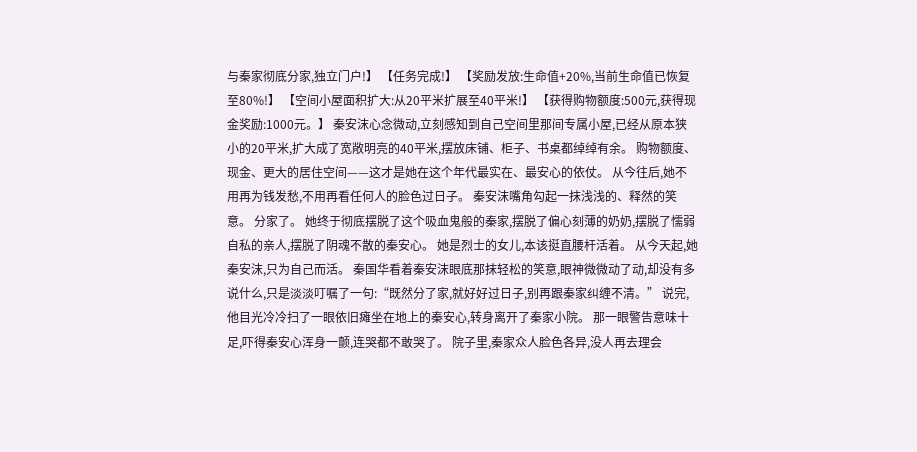与秦家彻底分家,独立门户!】 【任务完成!】 【奖励发放:生命值+20%,当前生命值已恢复至80%!】 【空间小屋面积扩大:从20平米扩展至40平米!】 【获得购物额度:500元,获得现金奖励:1000元。】 秦安沫心念微动,立刻感知到自己空间里那间专属小屋,已经从原本狭小的20平米,扩大成了宽敞明亮的40平米,摆放床铺、柜子、书桌都绰绰有余。 购物额度、现金、更大的居住空间——这才是她在这个年代最实在、最安心的依仗。 从今往后,她不用再为钱发愁,不用再看任何人的脸色过日子。 秦安沫嘴角勾起一抹浅浅的、释然的笑意。 分家了。 她终于彻底摆脱了这个吸血鬼般的秦家,摆脱了偏心刻薄的奶奶,摆脱了懦弱自私的亲人,摆脱了阴魂不散的秦安心。 她是烈士的女儿,本该挺直腰杆活着。 从今天起,她秦安沫,只为自己而活。 秦国华看着秦安沫眼底那抹轻松的笑意,眼神微微动了动,却没有多说什么,只是淡淡叮嘱了一句:“既然分了家,就好好过日子,别再跟秦家纠缠不清。” 说完,他目光冷冷扫了一眼依旧瘫坐在地上的秦安心,转身离开了秦家小院。 那一眼警告意味十足,吓得秦安心浑身一颤,连哭都不敢哭了。 院子里,秦家众人脸色各异,没人再去理会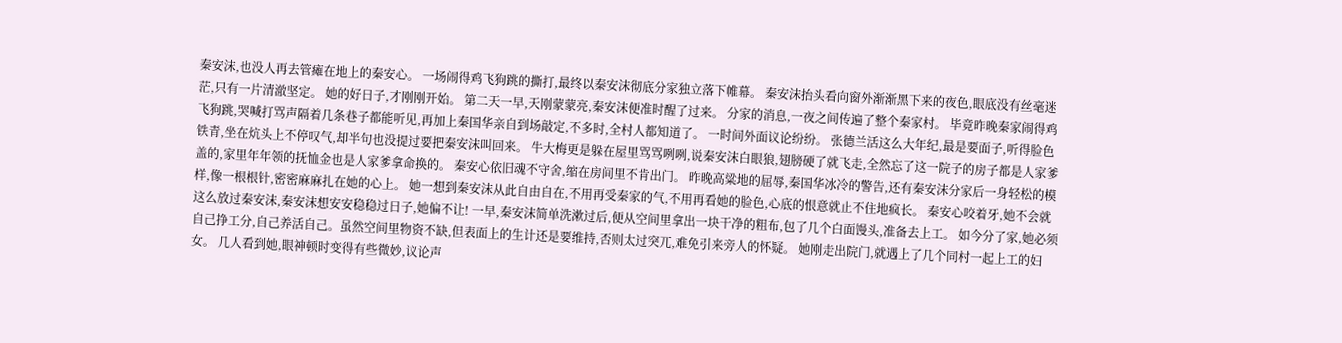秦安沫,也没人再去管瘫在地上的秦安心。 一场闹得鸡飞狗跳的撕打,最终以秦安沫彻底分家独立落下帷幕。 秦安沫抬头看向窗外渐渐黑下来的夜色,眼底没有丝毫迷茫,只有一片清澈坚定。 她的好日子,才刚刚开始。 第二天一早,天刚蒙蒙亮,秦安沫便准时醒了过来。 分家的消息,一夜之间传遍了整个秦家村。 毕竟昨晚秦家闹得鸡飞狗跳,哭喊打骂声隔着几条巷子都能听见,再加上秦国华亲自到场敲定,不多时,全村人都知道了。 一时间外面议论纷纷。 张德兰活这么大年纪,最是要面子,听得脸色铁青,坐在炕头上不停叹气,却半句也没提过要把秦安沫叫回来。 牛大梅更是躲在屋里骂骂咧咧,说秦安沫白眼狼,翅膀硬了就飞走,全然忘了这一院子的房子都是人家爹盖的,家里年年领的抚恤金也是人家爹拿命换的。 秦安心依旧魂不守舍,缩在房间里不肯出门。 昨晚高粱地的屈辱,秦国华冰冷的警告,还有秦安沫分家后一身轻松的模样,像一根根针,密密麻麻扎在她的心上。 她一想到秦安沫从此自由自在,不用再受秦家的气,不用再看她的脸色,心底的恨意就止不住地疯长。 秦安心咬着牙,她不会就这么放过秦安沫,秦安沫想安安稳稳过日子,她偏不让! 一早,秦安沫简单洗漱过后,便从空间里拿出一块干净的粗布,包了几个白面馒头,准备去上工。 如今分了家,她必须自己挣工分,自己养活自己。虽然空间里物资不缺,但表面上的生计还是要维持,否则太过突兀,难免引来旁人的怀疑。 她刚走出院门,就遇上了几个同村一起上工的妇女。 几人看到她,眼神顿时变得有些微妙,议论声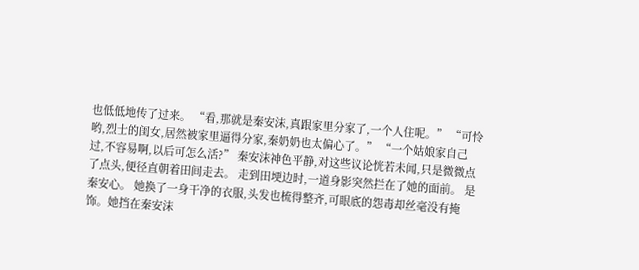也低低地传了过来。 “看,那就是秦安沫,真跟家里分家了,一个人住呢。” “可怜哟,烈士的闺女,居然被家里逼得分家,秦奶奶也太偏心了。” “一个姑娘家自己过,不容易啊,以后可怎么活?” 秦安沫神色平静,对这些议论恍若未闻,只是微微点了点头,便径直朝着田间走去。 走到田埂边时,一道身影突然拦在了她的面前。 是秦安心。 她换了一身干净的衣服,头发也梳得整齐,可眼底的怨毒却丝毫没有掩饰。她挡在秦安沫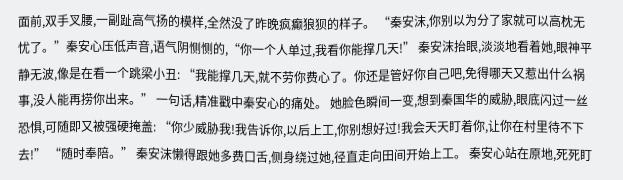面前,双手叉腰,一副趾高气扬的模样,全然没了昨晚疯癫狼狈的样子。 “秦安沫,你别以为分了家就可以高枕无忧了。”秦安心压低声音,语气阴恻恻的,“你一个人单过,我看你能撑几天!” 秦安沫抬眼,淡淡地看着她,眼神平静无波,像是在看一个跳梁小丑: “我能撑几天,就不劳你费心了。你还是管好你自己吧,免得哪天又惹出什么祸事,没人能再捞你出来。” 一句话,精准戳中秦安心的痛处。 她脸色瞬间一变,想到秦国华的威胁,眼底闪过一丝恐惧,可随即又被强硬掩盖: “你少威胁我!我告诉你,以后上工,你别想好过!我会天天盯着你,让你在村里待不下去!” “随时奉陪。” 秦安沫懒得跟她多费口舌,侧身绕过她,径直走向田间开始上工。 秦安心站在原地,死死盯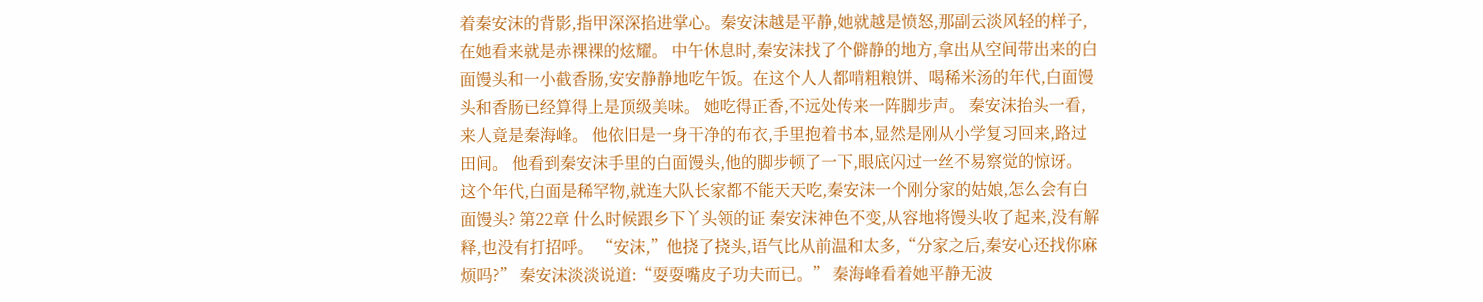着秦安沫的背影,指甲深深掐进掌心。秦安沫越是平静,她就越是愤怒,那副云淡风轻的样子,在她看来就是赤裸裸的炫耀。 中午休息时,秦安沫找了个僻静的地方,拿出从空间带出来的白面馒头和一小截香肠,安安静静地吃午饭。在这个人人都啃粗粮饼、喝稀米汤的年代,白面馒头和香肠已经算得上是顶级美味。 她吃得正香,不远处传来一阵脚步声。 秦安沫抬头一看,来人竟是秦海峰。 他依旧是一身干净的布衣,手里抱着书本,显然是刚从小学复习回来,路过田间。 他看到秦安沫手里的白面馒头,他的脚步顿了一下,眼底闪过一丝不易察觉的惊讶。 这个年代,白面是稀罕物,就连大队长家都不能天天吃,秦安沫一个刚分家的姑娘,怎么会有白面馒头? 第22章 什么时候跟乡下丫头领的证 秦安沫神色不变,从容地将馒头收了起来,没有解释,也没有打招呼。 “安沫,”他挠了挠头,语气比从前温和太多,“分家之后,秦安心还找你麻烦吗?” 秦安沫淡淡说道:“耍耍嘴皮子功夫而已。” 秦海峰看着她平静无波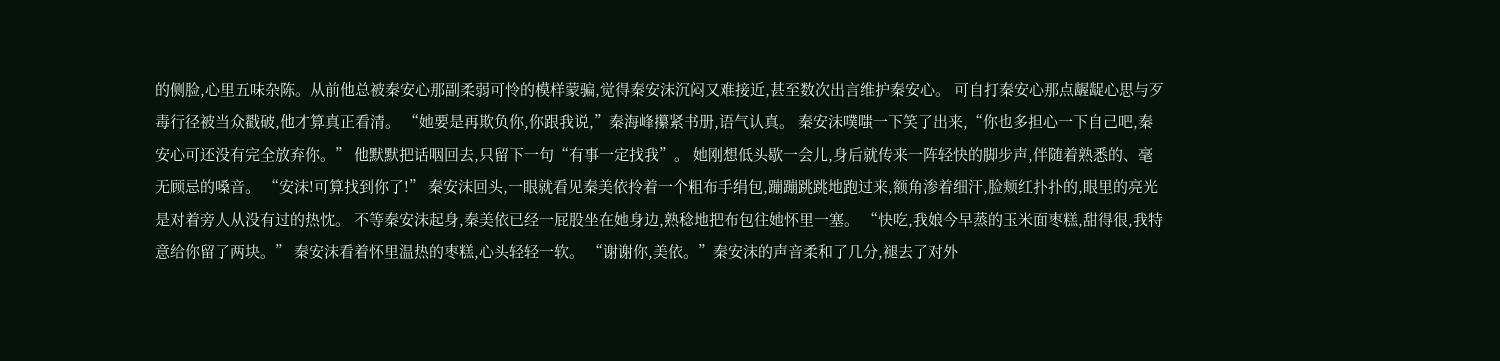的侧脸,心里五味杂陈。从前他总被秦安心那副柔弱可怜的模样蒙骗,觉得秦安沫沉闷又难接近,甚至数次出言维护秦安心。 可自打秦安心那点龌龊心思与歹毒行径被当众戳破,他才算真正看清。 “她要是再欺负你,你跟我说,”秦海峰攥紧书册,语气认真。 秦安沫噗嗤一下笑了出来,“你也多担心一下自己吧,秦安心可还没有完全放弃你。” 他默默把话咽回去,只留下一句“有事一定找我”。 她刚想低头歇一会儿,身后就传来一阵轻快的脚步声,伴随着熟悉的、毫无顾忌的嗓音。 “安沫!可算找到你了!” 秦安沫回头,一眼就看见秦美依拎着一个粗布手绢包,蹦蹦跳跳地跑过来,额角渗着细汗,脸颊红扑扑的,眼里的亮光是对着旁人从没有过的热忱。 不等秦安沫起身,秦美依已经一屁股坐在她身边,熟稔地把布包往她怀里一塞。 “快吃,我娘今早蒸的玉米面枣糕,甜得很,我特意给你留了两块。” 秦安沫看着怀里温热的枣糕,心头轻轻一软。 “谢谢你,美依。”秦安沫的声音柔和了几分,褪去了对外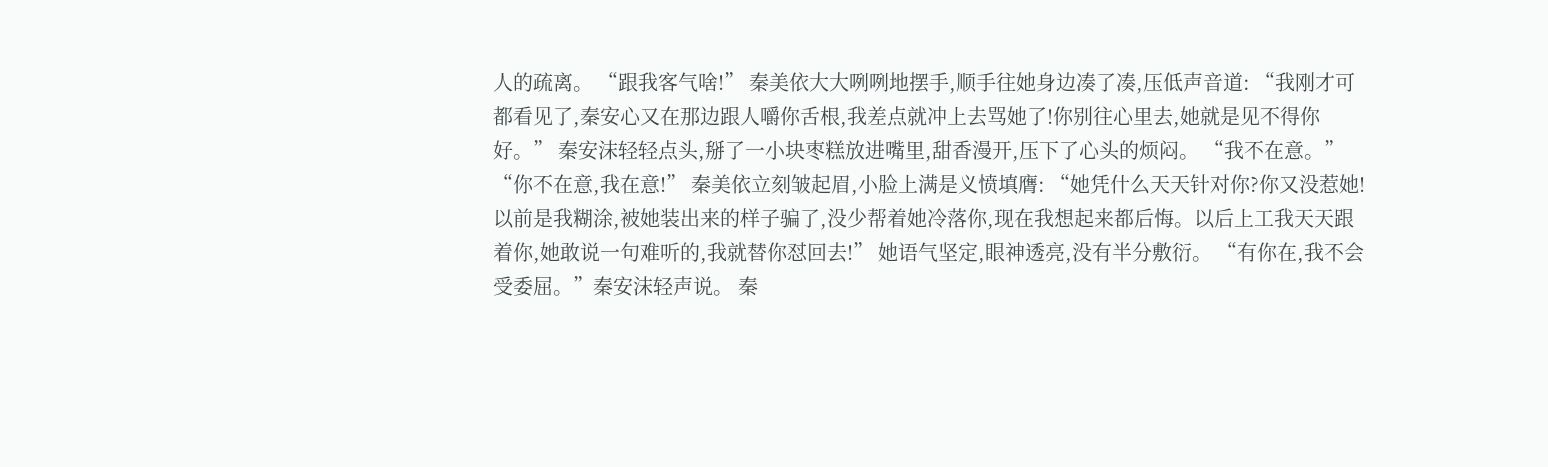人的疏离。 “跟我客气啥!” 秦美依大大咧咧地摆手,顺手往她身边凑了凑,压低声音道: “我刚才可都看见了,秦安心又在那边跟人嚼你舌根,我差点就冲上去骂她了!你别往心里去,她就是见不得你好。” 秦安沫轻轻点头,掰了一小块枣糕放进嘴里,甜香漫开,压下了心头的烦闷。 “我不在意。” “你不在意,我在意!” 秦美依立刻皱起眉,小脸上满是义愤填膺: “她凭什么天天针对你?你又没惹她!以前是我糊涂,被她装出来的样子骗了,没少帮着她冷落你,现在我想起来都后悔。以后上工我天天跟着你,她敢说一句难听的,我就替你怼回去!” 她语气坚定,眼神透亮,没有半分敷衍。 “有你在,我不会受委屈。”秦安沫轻声说。 秦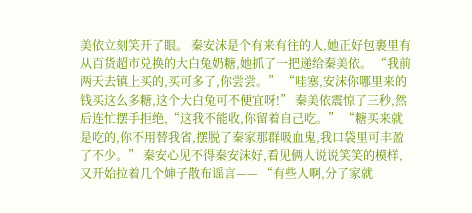美依立刻笑开了眼。 秦安沫是个有来有往的人,她正好包裹里有从百货超市兑换的大白兔奶糖,她抓了一把递给秦美依。 “我前两天去镇上买的,买可多了,你尝尝。” “哇塞,安沫你哪里来的钱买这么多糖,这个大白兔可不便宜呀!” 秦美依震惊了三秒,然后连忙摆手拒绝,“这我不能收,你留着自己吃。” “糖买来就是吃的,你不用替我省,摆脱了秦家那群吸血鬼,我口袋里可丰盈了不少。” 秦安心见不得秦安沫好,看见俩人说说笑笑的模样,又开始拉着几个婶子散布谣言—— “有些人啊,分了家就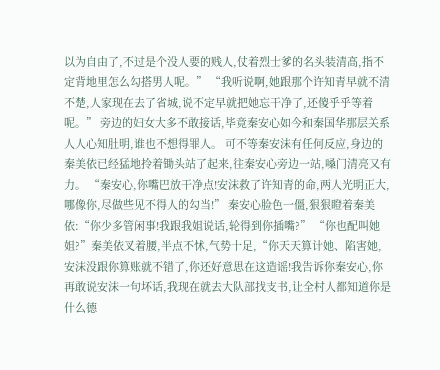以为自由了,不过是个没人要的贱人,仗着烈士爹的名头装清高,指不定背地里怎么勾搭男人呢。” “我听说啊,她跟那个许知青早就不清不楚,人家现在去了省城,说不定早就把她忘干净了,还傻乎乎等着呢。” 旁边的妇女大多不敢接话,毕竟秦安心如今和秦国华那层关系人人心知肚明,谁也不想得罪人。 可不等秦安沫有任何反应,身边的秦美依已经猛地拎着锄头站了起来,往秦安心旁边一站,嗓门清亮又有力。 “秦安心,你嘴巴放干净点!安沫救了许知青的命,两人光明正大,哪像你,尽做些见不得人的勾当!” 秦安心脸色一僵,狠狠瞪着秦美依:“你少多管闲事!我跟我姐说话,轮得到你插嘴?” “你也配叫她姐?”秦美依叉着腰,半点不怵,气势十足,“你天天算计她、陷害她,安沫没跟你算账就不错了,你还好意思在这造谣!我告诉你秦安心,你再敢说安沫一句坏话,我现在就去大队部找支书,让全村人都知道你是什么德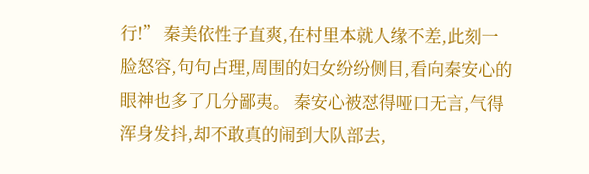行!” 秦美依性子直爽,在村里本就人缘不差,此刻一脸怒容,句句占理,周围的妇女纷纷侧目,看向秦安心的眼神也多了几分鄙夷。 秦安心被怼得哑口无言,气得浑身发抖,却不敢真的闹到大队部去,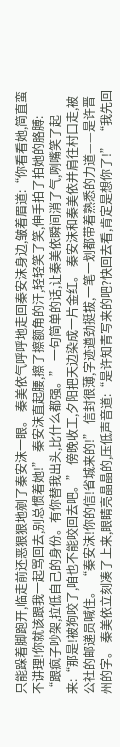只能跺着脚跑开,临走前还恶狠狠地剜了秦安沫一眼。 秦美依气呼呼地走回秦安沫身边,皱着眉道:“你看看她,简直蛮不讲理!你就该跟我一起骂回去,别总惯着她!” 秦安沫直起腰,擦了擦额角的汗,轻轻笑了笑,伸手拍了拍她的胳膊: “跟疯子吵架,拉低自己的身份。有你替我出头,比什么都强。” 一句简单的话,让秦美依瞬间消了气,咧嘴笑了起来:“那是!被狗咬了,咱也不能咬回去吧。” 傍晚收工,夕阳把天边染成一片金红。 秦安沫和秦美依并肩往村口走,被公社的邮递员喊住。 “秦安沫!你的信!省城来的!” 信封很薄,字迹遒劲挺拔,一笔一划都带着熟悉的力道——是许晋州的字。 秦美依立刻凑了上来,眼睛亮晶晶的,压低声音道:“是许知青写来的吧?快回去看,肯定是想你了!” “我先回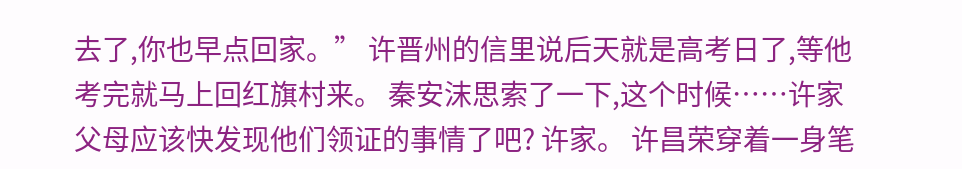去了,你也早点回家。” 许晋州的信里说后天就是高考日了,等他考完就马上回红旗村来。 秦安沫思索了一下,这个时候……许家父母应该快发现他们领证的事情了吧? 许家。 许昌荣穿着一身笔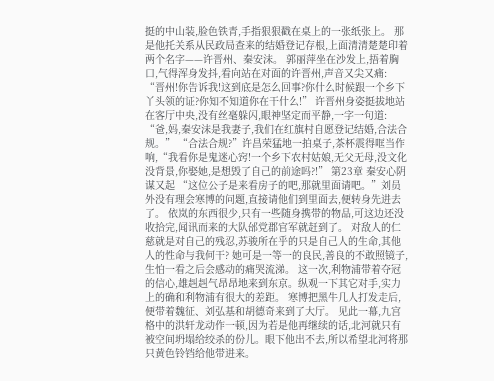挺的中山装,脸色铁青,手指狠狠戳在桌上的一张纸张上。 那是他托关系从民政局查来的结婚登记存根,上面清清楚楚印着两个名字——许晋州、秦安沫。 郭丽萍坐在沙发上,捂着胸口,气得浑身发抖,看向站在对面的许晋州,声音又尖又痛: “晋州!你告诉我!这到底是怎么回事?你什么时候跟一个乡下丫头领的证?你知不知道你在干什么!” 许晋州身姿挺拔地站在客厅中央,没有丝毫躲闪,眼神坚定而平静,一字一句道: “爸,妈,秦安沫是我妻子,我们在红旗村自愿登记结婚,合法合规。” “合法合规?”许昌荣猛地一拍桌子,茶杯震得哐当作响,“我看你是鬼迷心窍!一个乡下农村姑娘,无父无母,没文化没背景,你娶她,是想毁了自己的前途吗?!” 第23章 秦安心阴谋又起 “这位公子是来看房子的吧,那就里面请吧。”刘员外没有理会寒博的问题,直接请他们到里面去,便转身先进去了。 依岚的东西很少,只有一些随身携带的物品,可这边还没收拾完,闻讯而来的大队邰党郡官军就赶到了。 对敌人的仁慈就是对自己的残忍,苏骏所在乎的只是自己人的生命,其他人的性命与我何干? 她可是一等一的良民,善良的不敢照镜子,生怕一看之后会感动的痛哭流涕。 这一次,利物浦带着夺冠的信心,雄赳赳气昂昂地来到东京。纵观一下其它对手,实力上的确和利物浦有很大的差距。 寒博把黑牛几人打发走后,便带着魏征、刘弘基和胡德奇来到了大厅。 见此一幕,九宫格中的洪轩龙动作一顿,因为若是他再继续的话,北河就只有被空间坍塌给绞杀的份儿。眼下他出不去,所以希望北河将那只黄色铃铛给他带进来。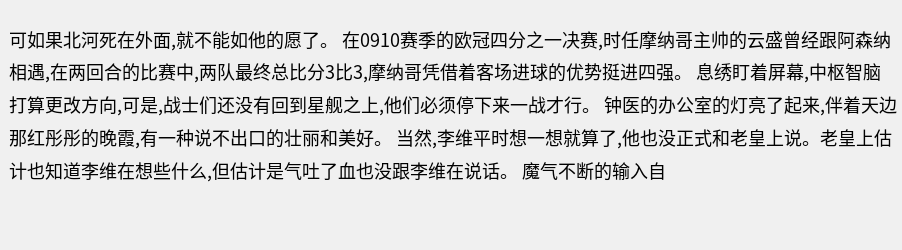可如果北河死在外面,就不能如他的愿了。 在0910赛季的欧冠四分之一决赛,时任摩纳哥主帅的云盛曾经跟阿森纳相遇,在两回合的比赛中,两队最终总比分3比3,摩纳哥凭借着客场进球的优势挺进四强。 息绣盯着屏幕,中枢智脑打算更改方向,可是,战士们还没有回到星舰之上,他们必须停下来一战才行。 钟医的办公室的灯亮了起来,伴着天边那红彤彤的晚霞,有一种说不出口的壮丽和美好。 当然,李维平时想一想就算了,他也没正式和老皇上说。老皇上估计也知道李维在想些什么,但估计是气吐了血也没跟李维在说话。 魔气不断的输入自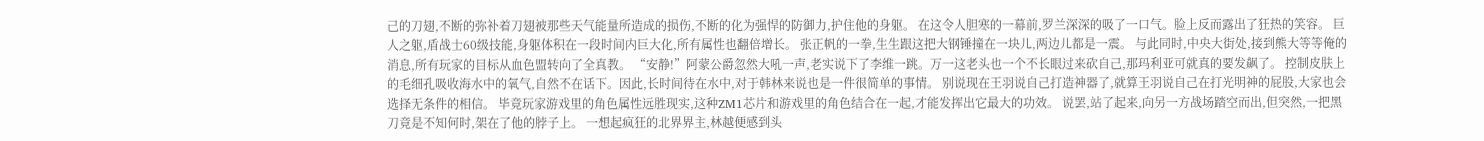己的刀翅,不断的弥补着刀翅被那些天气能量所造成的损伤,不断的化为强悍的防御力,护住他的身躯。 在这令人胆寒的一幕前,罗兰深深的吸了一口气。脸上反而露出了狂热的笑容。 巨人之躯,盾战士60级技能,身躯体积在一段时间内巨大化,所有属性也翻倍增长。 张正帆的一拳,生生跟这把大钢锤撞在一块儿,两边儿都是一震。 与此同时,中央大街处,接到熊大等等俺的消息,所有玩家的目标从血色盟转向了全真教。 “安静!”阿蒙公爵忽然大吼一声,老实说下了李维一跳。万一这老头也一个不长眼过来砍自己,那玛利亚可就真的要发飙了。 控制皮肤上的毛细孔吸收海水中的氧气,自然不在话下。因此,长时间待在水中,对于韩林来说也是一件很简单的事情。 别说现在王羽说自己打造神器了,就算王羽说自己在打光明神的屁股,大家也会选择无条件的相信。 毕竟玩家游戏里的角色属性远胜现实,这种ZM1芯片和游戏里的角色结合在一起,才能发挥出它最大的功效。 说罢,站了起来,向另一方战场踏空而出,但突然,一把黑刀竟是不知何时,架在了他的脖子上。 一想起疯狂的北界界主,林越便感到头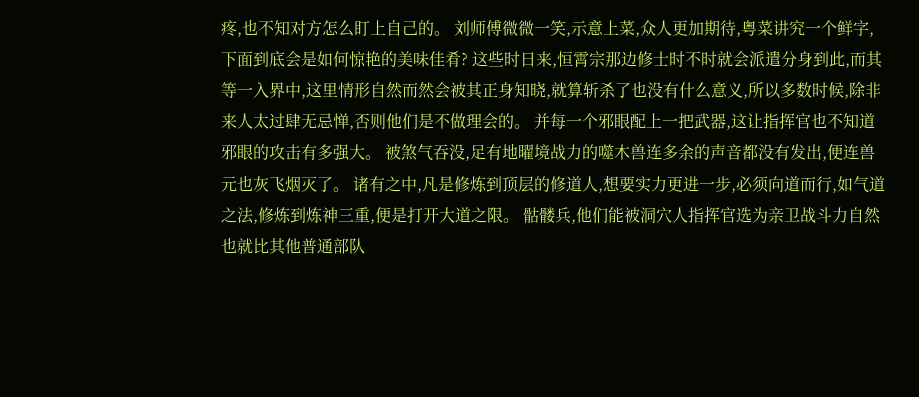疼,也不知对方怎么盯上自己的。 刘师傅微微一笑,示意上菜,众人更加期待,粤菜讲究一个鲜字,下面到底会是如何惊艳的美味佳肴? 这些时日来,恒霄宗那边修士时不时就会派遣分身到此,而其等一入界中,这里情形自然而然会被其正身知晓,就算斩杀了也没有什么意义,所以多数时候,除非来人太过肆无忌惮,否则他们是不做理会的。 并每一个邪眼配上一把武器,这让指挥官也不知道邪眼的攻击有多强大。 被煞气吞没,足有地曜境战力的噬木兽连多余的声音都没有发出,便连兽元也灰飞烟灭了。 诸有之中,凡是修炼到顶层的修道人,想要实力更进一步,必须向道而行,如气道之法,修炼到炼神三重,便是打开大道之限。 骷髅兵,他们能被洞穴人指挥官选为亲卫战斗力自然也就比其他普通部队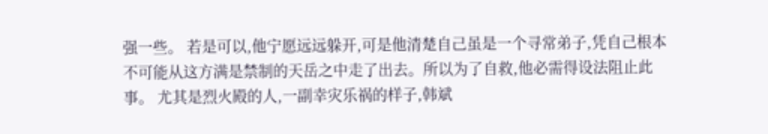强一些。 若是可以,他宁愿远远躲开,可是他清楚自己虽是一个寻常弟子,凭自己根本不可能从这方满是禁制的天岳之中走了出去。所以为了自救,他必需得设法阻止此事。 尤其是烈火殿的人,一副幸灾乐祸的样子,韩斌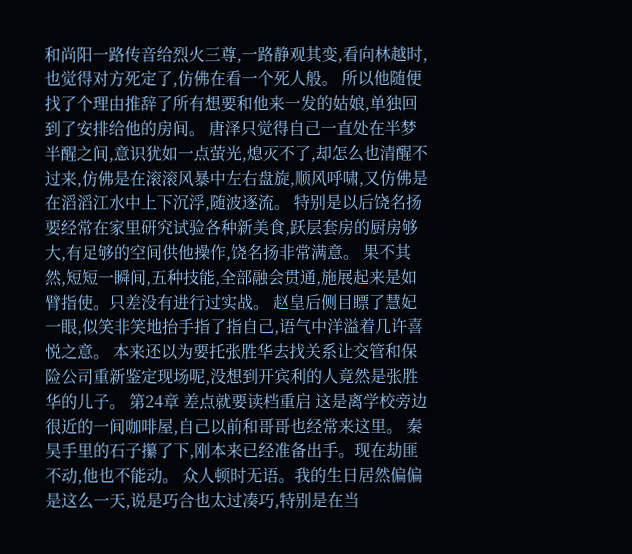和尚阳一路传音给烈火三尊,一路静观其变,看向林越时,也觉得对方死定了,仿佛在看一个死人般。 所以他随便找了个理由推辞了所有想要和他来一发的姑娘,单独回到了安排给他的房间。 唐泽只觉得自己一直处在半梦半醒之间,意识犹如一点萤光,熄灭不了,却怎么也清醒不过来,仿佛是在滚滚风暴中左右盘旋,顺风呼啸,又仿佛是在滔滔江水中上下沉浮,随波逐流。 特别是以后饶名扬要经常在家里研究试验各种新美食,跃层套房的厨房够大,有足够的空间供他操作,饶名扬非常满意。 果不其然,短短一瞬间,五种技能,全部融会贯通,施展起来是如臂指使。只差没有进行过实战。 赵皇后侧目瞟了慧妃一眼,似笑非笑地抬手指了指自己,语气中洋溢着几许喜悦之意。 本来还以为要托张胜华去找关系让交管和保险公司重新鉴定现场呢,没想到开宾利的人竟然是张胜华的儿子。 第24章 差点就要读档重启 这是离学校旁边很近的一间咖啡屋,自己以前和哥哥也经常来这里。 秦昊手里的石子攥了下,刚本来已经准备出手。现在劫匪不动,他也不能动。 众人顿时无语。我的生日居然偏偏是这么一天,说是巧合也太过凑巧,特别是在当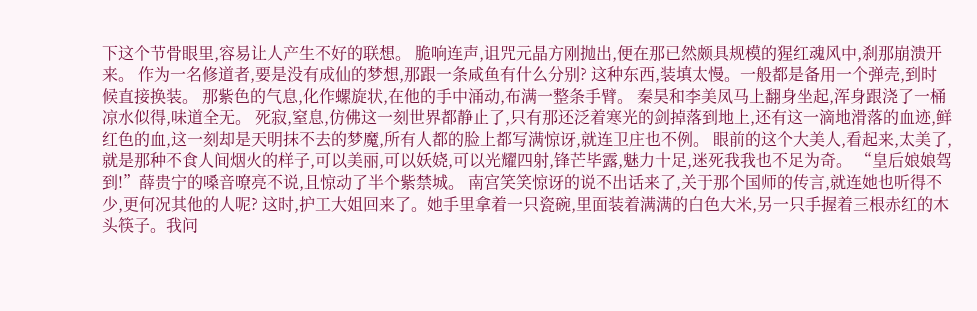下这个节骨眼里,容易让人产生不好的联想。 脆响连声,诅咒元晶方刚抛出,便在那已然颇具规模的猩红魂风中,刹那崩溃开来。 作为一名修道者,要是没有成仙的梦想,那跟一条咸鱼有什么分别? 这种东西,装填太慢。一般都是备用一个弹壳,到时候直接换装。 那紫色的气息,化作螺旋状,在他的手中涌动,布满一整条手臂。 秦昊和李美凤马上翻身坐起,浑身跟浇了一桶凉水似得,味道全无。 死寂,窒息,仿佛这一刻世界都静止了,只有那还泛着寒光的剑掉落到地上,还有这一滴地滑落的血迹,鲜红色的血,这一刻却是天明抹不去的梦魔,所有人都的脸上都写满惊讶,就连卫庄也不例。 眼前的这个大美人,看起来,太美了,就是那种不食人间烟火的样子,可以美丽,可以妖娆,可以光耀四射,锋芒毕露,魅力十足,迷死我我也不足为奇。 “皇后娘娘驾到!”薛贵宁的嗓音嘹亮不说,且惊动了半个紫禁城。 南宫笑笑惊讶的说不出话来了,关于那个国师的传言,就连她也听得不少,更何况其他的人呢? 这时,护工大姐回来了。她手里拿着一只瓷碗,里面装着满满的白色大米,另一只手握着三根赤红的木头筷子。我问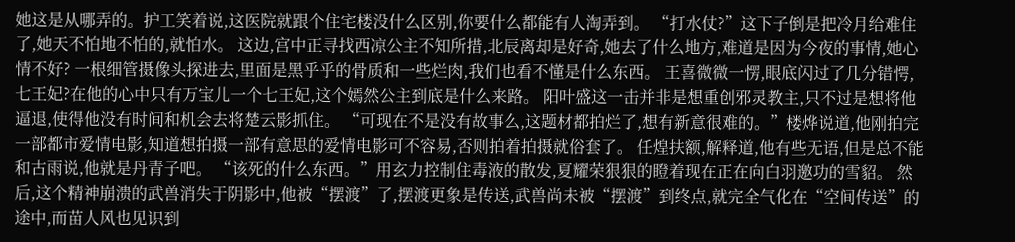她这是从哪弄的。护工笑着说,这医院就跟个住宅楼没什么区别,你要什么都能有人淘弄到。 “打水仗?”这下子倒是把冷月给难住了,她天不怕地不怕的,就怕水。 这边,宫中正寻找西凉公主不知所措,北辰离却是好奇,她去了什么地方,难道是因为今夜的事情,她心情不好? 一根细管摄像头探进去,里面是黑乎乎的骨质和一些烂肉,我们也看不懂是什么东西。 王喜微微一愣,眼底闪过了几分错愕,七王妃?在他的心中只有万宝儿一个七王妃,这个嫣然公主到底是什么来路。 阳叶盛这一击并非是想重创邪灵教主,只不过是想将他逼退,使得他没有时间和机会去将楚云影抓住。 “可现在不是没有故事么,这题材都拍烂了,想有新意很难的。”楼烨说道,他刚拍完一部都市爱情电影,知道想拍摄一部有意思的爱情电影可不容易,否则拍着拍摄就俗套了。 任煌扶额,解释道,他有些无语,但是总不能和古雨说,他就是丹青子吧。 “该死的什么东西。”用玄力控制住毒液的散发,夏耀荣狠狠的瞪着现在正在向白羽邀功的雪貂。 然后,这个精神崩溃的武兽消失于阴影中,他被“摆渡”了,摆渡更象是传送,武兽尚未被“摆渡”到终点,就完全气化在“空间传送”的途中,而苗人风也见识到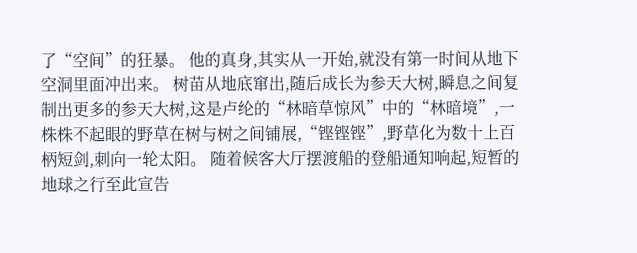了“空间”的狂暴。 他的真身,其实从一开始,就没有第一时间从地下空洞里面冲出来。 树苗从地底窜出,随后成长为参天大树,瞬息之间复制出更多的参天大树,这是卢纶的“林暗草惊风”中的“林暗境”,一株株不起眼的野草在树与树之间铺展,“铿铿铿”,野草化为数十上百柄短剑,刺向一轮太阳。 随着候客大厅摆渡船的登船通知响起,短暂的地球之行至此宣告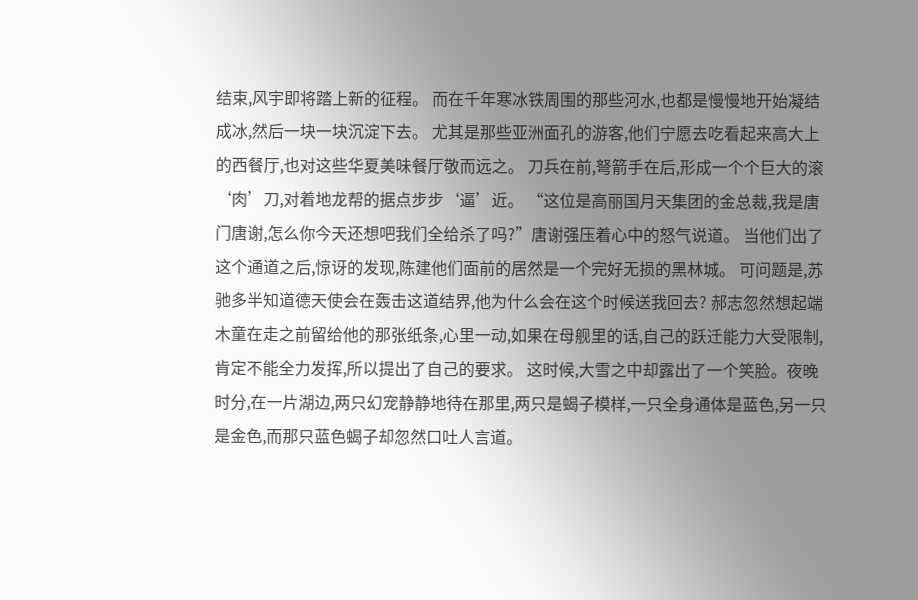结束,风宇即将踏上新的征程。 而在千年寒冰铁周围的那些河水,也都是慢慢地开始凝结成冰,然后一块一块沉淀下去。 尤其是那些亚洲面孔的游客,他们宁愿去吃看起来高大上的西餐厅,也对这些华夏美味餐厅敬而远之。 刀兵在前,弩箭手在后,形成一个个巨大的滚‘肉’刀,对着地龙帮的据点步步‘逼’近。 “这位是高丽国月天集团的金总裁,我是唐门唐谢,怎么你今天还想吧我们全给杀了吗?”唐谢强压着心中的怒气说道。 当他们出了这个通道之后,惊讶的发现,陈建他们面前的居然是一个完好无损的黑林城。 可问题是,苏驰多半知道德天使会在轰击这道结界,他为什么会在这个时候送我回去? 郝志忽然想起端木童在走之前留给他的那张纸条,心里一动,如果在母舰里的话,自己的跃迁能力大受限制,肯定不能全力发挥,所以提出了自己的要求。 这时候,大雪之中却露出了一个笑脸。夜晚时分,在一片湖边,两只幻宠静静地待在那里,两只是蝎子模样,一只全身通体是蓝色,另一只是金色,而那只蓝色蝎子却忽然口吐人言道。